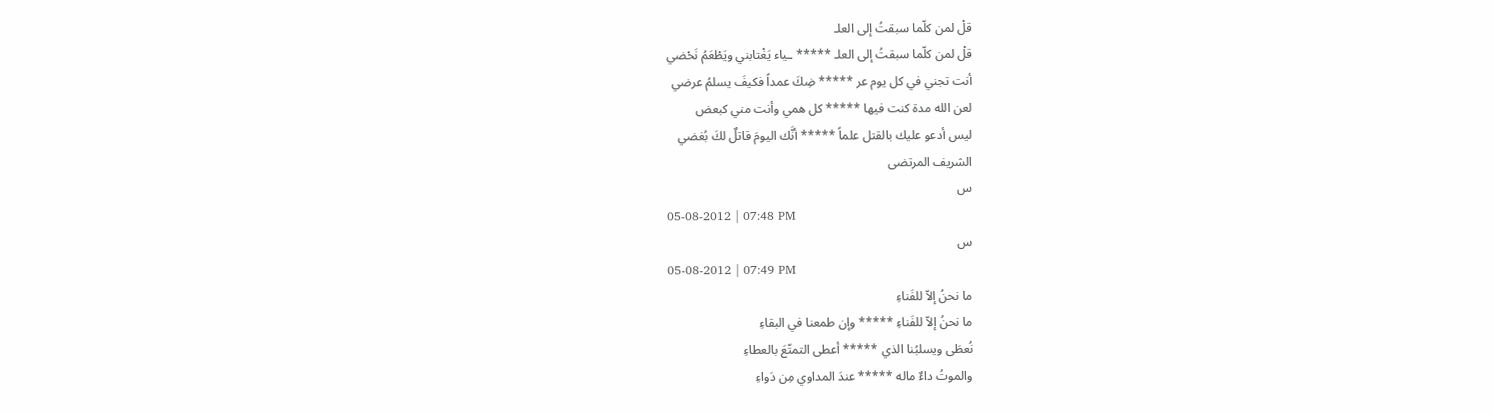قلْ لمن كلّما سبقتُ إلى العلـ
قلْ لمن كلّما سبقتُ إلى العلـ ***** ـياء يَغْتابني ويَطْعَمُ نَحْضي
أنت تجني في كل يوم عر ***** ضِكَ عمداً فكيفَ يسلمُ عرضي
لعن الله مدة كنت فيها ***** كل همي وأنت مني كبعض
ليس أدعو عليك بالقتل علماً ***** أنَّك اليومَ قاتلٌ لكَ بُغضي
الشريف المرتضى
س
05-08-2012 | 07:48 PM
س
05-08-2012 | 07:49 PM
ما نحنُ إلاّ للفَناءِ
ما نحنُ إلاّ للفَناءِ ***** وإن طمعنا في البقاءِ
نُعطَى ويسلبُنا الذي ***** أعطى التمتّعَ بالعطاءِ
والموتُ داءٌ ماله ***** عندَ المداوي مِن دَواءِ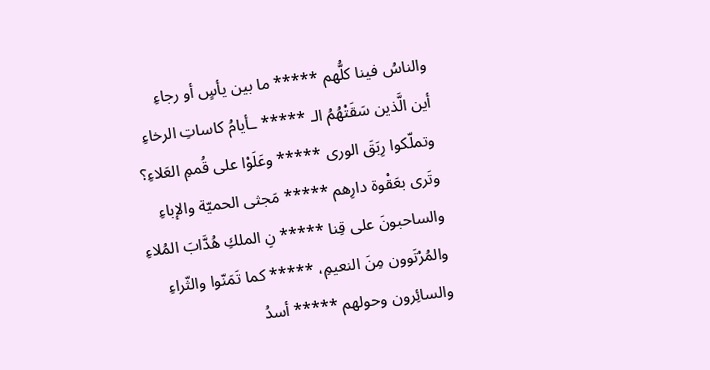والناسُ فينا كلُّهم ***** ما بين يأسٍ أو رجاءِ
أين الَّذين سَقَتْهُمُ الـ ***** ـأيامُ كاساتِ الرخاءِ
وتملّكوا رِبَقَ الورى ***** وعَلَوْا على قُممِ العَلاءِ؟
وتَرى بعَقْوة دارِهم ***** مَجثى الحميّة والإباءِ
والساحبونَ على قِنا ***** نِ الملكِ هُدَّابَ المُلاءِ
والمُرْتَوون مِنَ النعيمِ، ***** كما تَمَنّوا والثّراءِ
والسائِرون وحولهم ***** أسدُ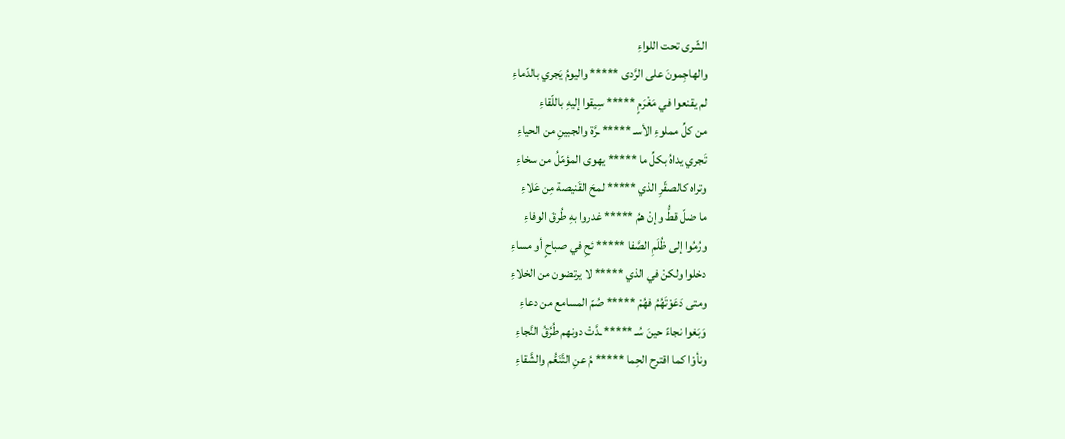الشّرى تحت اللواءِ
والهاجِمونَ على الرَّدى ***** واليومُ يَجري بالدّماءِ
لم يقنعوا في مَغْرَمٍ ***** سِيقوا إليهِ باللّقاءِ
من كلِّ مملوءِ الأسـ ***** ـرَّة والجبينِ من الحياءِ
تَجري يداهُ بكلِّ ما ***** يهوى المؤمّلُ من سخاءِ
وتراه كالصقّرِ الذي ***** لمحَ القَنيصة مِن عَلاءِ
ما ضلّ قطُّ وإنْ همُ ***** غدروا بهِ طُرقَ الوفاءِ
ورُمُوا إلى ظُلَمِ الصَّفا ***** ئحِ في صباحٍ أو مساءِ
دخلوا ولكنْ في الذي ***** لا يرتضون من الخلاءِ
ومتى دَعَوْتَهُمُ فهُمْ ***** صُمّ المسامع من دعاءِ
وَبَغوا نجاءً حينَ سُـ ***** ـدَّتْ دونهم طُرُقُ النَّجاءِ
ونأوْا كما اقترح الحِما ***** مُ عنِ التَّنَعُّم والشَّقاءِ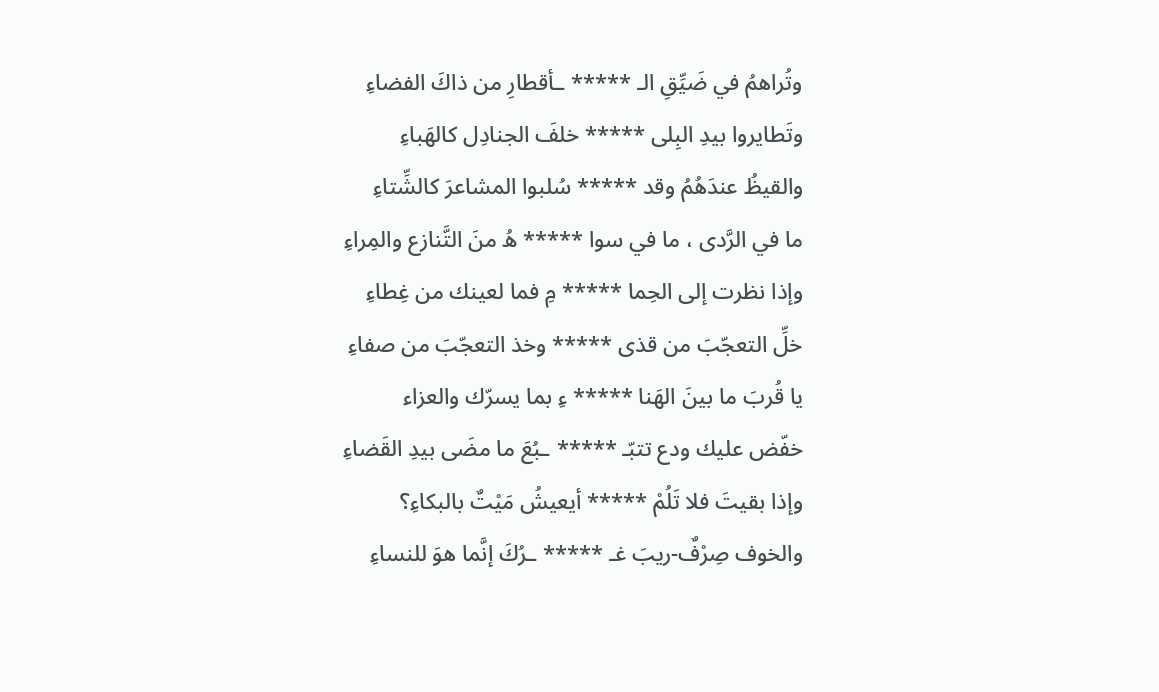وتُراهمُ في ضَيِّقِ الـ ***** ـأقطارِ من ذاكَ الفضاءِ
وتَطايروا بيدِ البِلى ***** خلفَ الجنادِل كالهَباءِ
والقيظُ عندَهُمُ وقد ***** سُلبوا المشاعرَ كالشِّتاءِ
ما في الرَّدى ، ما في سوا ***** هُ منَ التَّنازع والمِراءِ
وإذا نظرت إلى الحِما ***** مِ فما لعينك من غِطاءِ
خلِّ التعجّبَ من قذى ***** وخذ التعجّبَ من صفاءِ
يا قُربَ ما بينَ الهَنا ***** ءِ بما يسرّك والعزاء
خفّض عليك ودع تتبّـ ***** ـبُعَ ما مضَى بيدِ القَضاءِ
وإذا بقيتَ فلا تَلُمْ ***** أيعيشُ مَيْتٌ بالبكاءِ؟
والخوف صِرْفٌ-ريبَ غـ ***** ـرُكَ إنَّما هوَ للنساءِ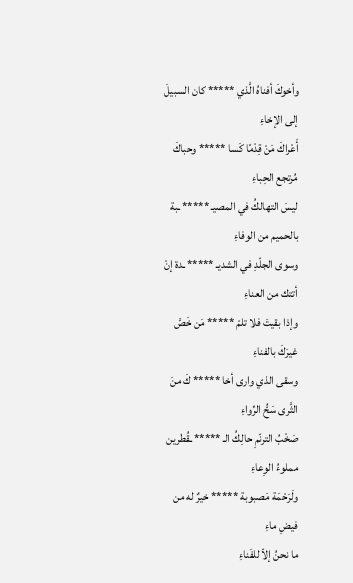وأخوكَ أفناهُ الَّذي ***** كان السبيلَ إلى الإخاءِ
أَعْراكَ مَنْ قِدْمًا كَسا ***** وحباكَ مُرتجع الحِباءِ
ليسَ التهالكُ في المصيـ ***** ـبة بالحميم من الوفاءِ
وسوى الجلّدِ في الشديـ ***** ـدة إنْ أتتك من العناءِ
وإذا بقيتَ فلا تلمْ ***** مَن خَصَّ غيرَكَ بالفناءِ
وسقى الذي وارى أخا ***** كَ منَ الثَّرى سَحُّ الرِّواءِ
صَخْبُ الترنّمِ حالِكُ الـ ***** ـقُطرين مملوءُ الوِعاءِ
ولَرَحْمَة مَصبوبة ***** خيرٌ له من فيضِ ماءِ
ما نحنُ إلاّ للفَناءِ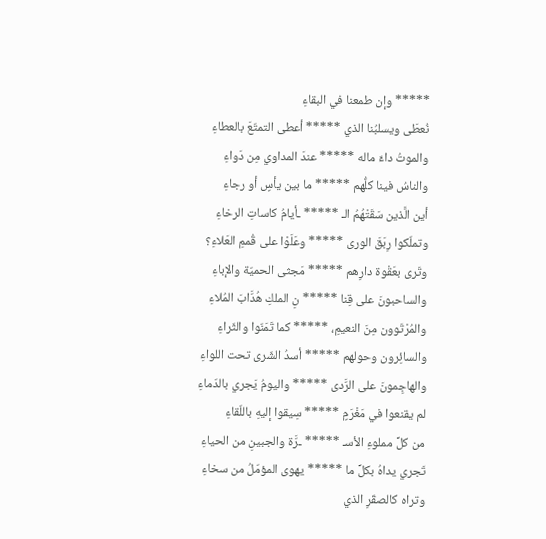***** وإن طمعنا في البقاءِ
نُعطَى ويسلبُنا الذي ***** أعطى التمتّعَ بالعطاءِ
والموتُ داءٌ ماله ***** عندَ المداوي مِن دَواءِ
والناسُ فينا كلُّهم ***** ما بين يأسٍ أو رجاءِ
أين الَّذين سَقَتْهُمُ الـ ***** ـأيامُ كاساتِ الرخاءِ
وتملّكوا رِبَقَ الورى ***** وعَلَوْا على قُممِ العَلاءِ؟
وتَرى بعَقْوة دارِهم ***** مَجثى الحميّة والإباءِ
والساحبونَ على قِنا ***** نِ الملكِ هُدَّابَ المُلاءِ
والمُرْتَوون مِنَ النعيمِ، ***** كما تَمَنّوا والثّراءِ
والسائِرون وحولهم ***** أسدُ الشّرى تحت اللواءِ
والهاجِمونَ على الرَّدى ***** واليومُ يَجري بالدّماءِ
لم يقنعوا في مَغْرَمٍ ***** سِيقوا إليهِ باللّقاءِ
من كلِّ مملوءِ الأسـ ***** ـرَّة والجبينِ من الحياءِ
تَجري يداهُ بكلِّ ما ***** يهوى المؤمّلُ من سخاءِ
وتراه كالصقّرِ الذي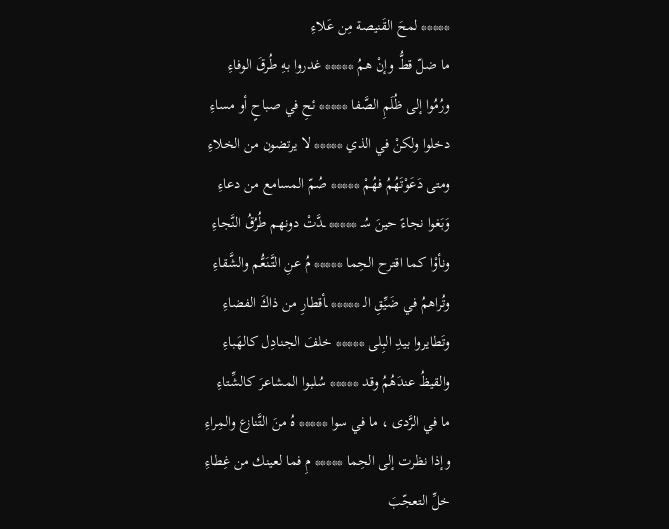***** لمحَ القَنيصة مِن عَلاءِ
ما ضلّ قطُّ وإنْ همُ ***** غدروا بهِ طُرقَ الوفاءِ
ورُمُوا إلى ظُلَمِ الصَّفا ***** ئحِ في صباحٍ أو مساءِ
دخلوا ولكنْ في الذي ***** لا يرتضون من الخلاءِ
ومتى دَعَوْتَهُمُ فهُمْ ***** صُمّ المسامع من دعاءِ
وَبَغوا نجاءً حينَ سُـ ***** ـدَّتْ دونهم طُرُقُ النَّجاءِ
ونأوْا كما اقترح الحِما ***** مُ عنِ التَّنَعُّم والشَّقاءِ
وتُراهمُ في ضَيِّقِ الـ ***** ـأقطارِ من ذاكَ الفضاءِ
وتَطايروا بيدِ البِلى ***** خلفَ الجنادِل كالهَباءِ
والقيظُ عندَهُمُ وقد ***** سُلبوا المشاعرَ كالشِّتاءِ
ما في الرَّدى ، ما في سوا ***** هُ منَ التَّنازع والمِراءِ
وإذا نظرت إلى الحِما ***** مِ فما لعينك من غِطاءِ
خلِّ التعجّبَ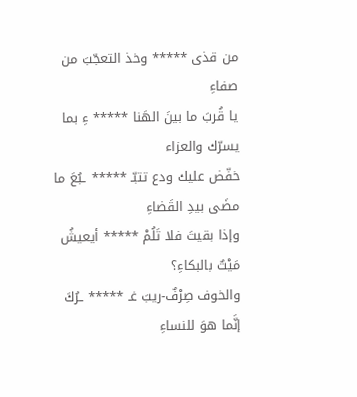من قذى ***** وخذ التعجّبَ من صفاءِ
يا قُربَ ما بينَ الهَنا ***** ءِ بما يسرّك والعزاء
خفّض عليك ودع تتبّـ ***** ـبُعَ ما مضَى بيدِ القَضاءِ
وإذا بقيتَ فلا تَلُمْ ***** أيعيشُ مَيْتٌ بالبكاءِ؟
والخوف صِرْفٌ-ريبَ غـ ***** ـرُكَ إنَّما هوَ للنساءِ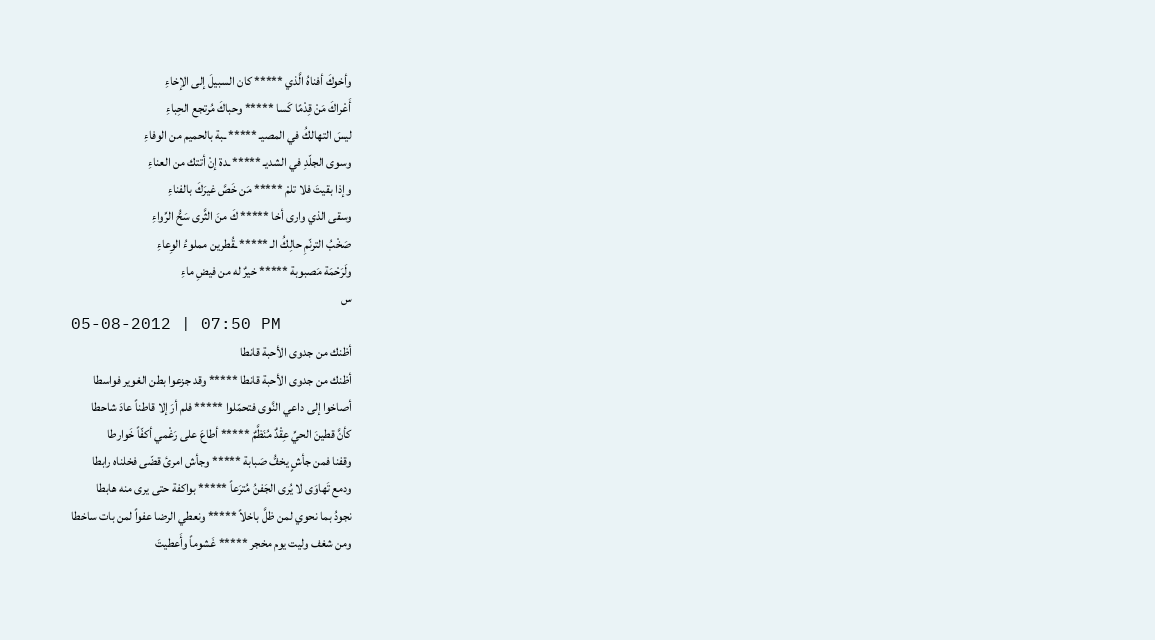وأخوكَ أفناهُ الَّذي ***** كان السبيلَ إلى الإخاءِ
أَعْراكَ مَنْ قِدْمًا كَسا ***** وحباكَ مُرتجع الحِباءِ
ليسَ التهالكُ في المصيـ ***** ـبة بالحميم من الوفاءِ
وسوى الجلّدِ في الشديـ ***** ـدة إنْ أتتك من العناءِ
وإذا بقيتَ فلا تلمْ ***** مَن خَصَّ غيرَكَ بالفناءِ
وسقى الذي وارى أخا ***** كَ منَ الثَّرى سَحُّ الرِّواءِ
صَخْبُ الترنّمِ حالِكُ الـ ***** ـقُطرين مملوءُ الوِعاءِ
ولَرَحْمَة مَصبوبة ***** خيرٌ له من فيضِ ماءِ
س
05-08-2012 | 07:50 PM
أظنك من جدوى الأحبة قانطا
أظنك من جدوى الأحبة قانطا ***** وقد جزعوا بطن الغوير فواسطا
أصاخوا إلى داعي النَّوى فتحمّلوا ***** فلم أرَ إلا قاطناً عادَ شاحطا
كأنَّ قطينَ الحيِّ عِقْدٌ مُنَظَّمٌ ***** أطاعَ على رَغْمي أكفّاً خَوارطا
وقفنا فمن جأشٍ يخفُّ صَبابة ***** وجأش امرئ قضّى فخلناه رابطا
ودمع تَهاوَى لا يُرى الجَفنُ مُترَعاً ***** بواكفة حتى يرى منه هابطا
نجودُ بما نحوي لمن ظلَّ باخلاً ***** ونعطي الرضا عفواً لمن بات ساخطا
ومن شغف وليت يوم مخجر ***** غَشوماً وأَعطيتَ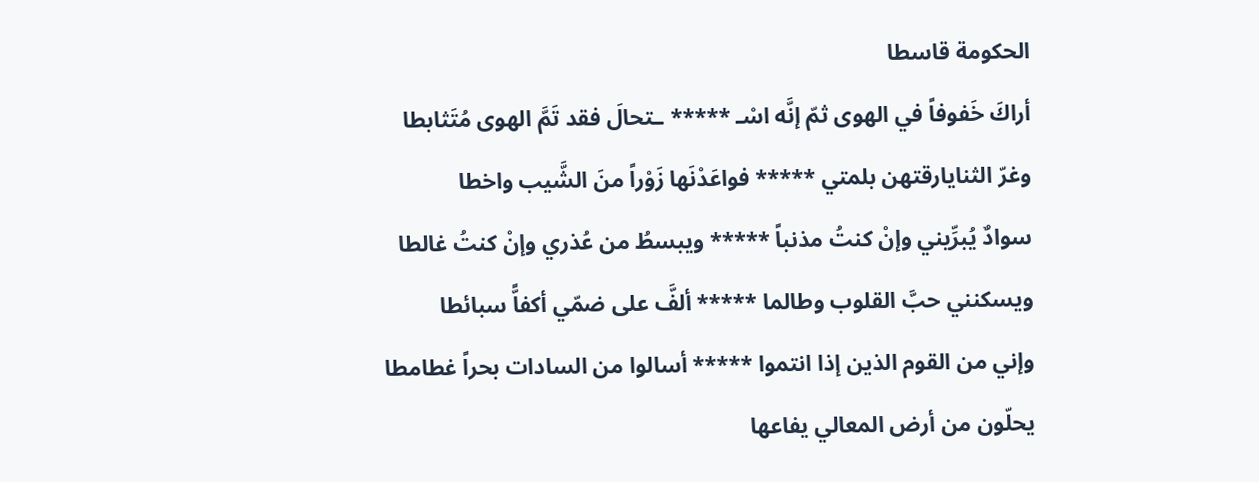الحكومة قاسطا
أراكَ خَفوفاً في الهوى ثمّ إنَّه اسْـ ***** ـتحالَ فقد تَمَّ الهوى مُتَثابطا
وغرّ الثنايارقتهن بلمتي ***** فواعَدْنَها زَوْراً منَ الشَّيب واخطا
سوادٌ يُبرِّيني وإنْ كنتُ مذنباً ***** ويبسطُ من عُذري وإنْ كنتُ غالطا
ويسكنني حبَّ القلوب وطالما ***** ألفَّ على ضمّي أكفاًّ سبائطا
وإني من القوم الذين إذا انتموا ***** أسالوا من السادات بحراً غطامطا
يحلّون من أرض المعالي يفاعها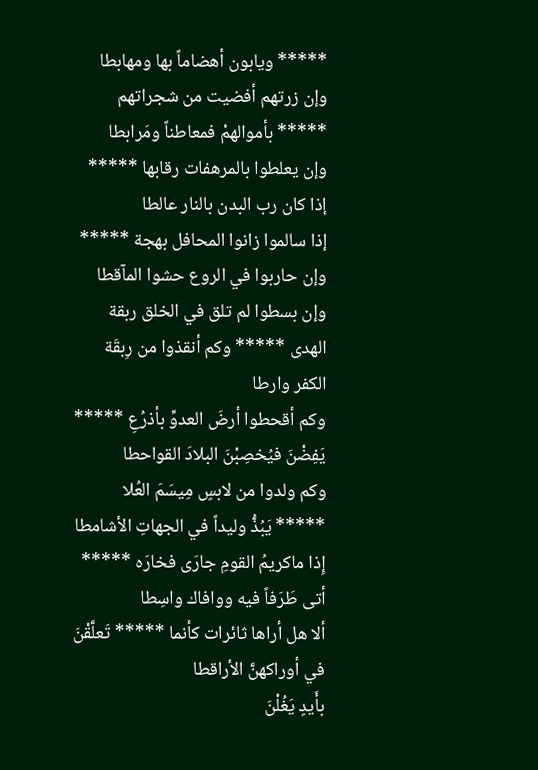***** ويابون أهضاماً بها ومهابطا
وإن زرتهم أفضيت من شجراتهم ***** بأموالهمْ فمعاطناً ومَرابطا
وإن يعلطوا بالمرهفات رقابها ***** إذا كان رب البدن بالنار عالطا
إذا سالموا زانوا المحافل بهجة ***** وإن حاربوا في الروع حشوا المآقطا
وإن بسطوا لم تلق في الخلق ربقة الهدى ***** وكم أنقذوا من رِبقَة الكفر وارطا
وكم أقحطوا أرضَ العدوِّ بأذرُعِ ***** يَفِضْنَ فيُخصِبْنَ البلادَ القواحطا
وكم ولدوا من لابسٍ مِيسَمَ العُلا ***** يَبُذُّ وليداً في الجهاتِ الأشامطا
إِذا ماكريمُ القومِ جارَى فخارَه ***** أتى طَرَفاً فيه ووافاك واسِطا
ألا هل أراها ثائرات كأنما ***** تَعلَّقْنَ في أوراكهنَّ الأراقطا
بأَيدٍ يَغُلْنَ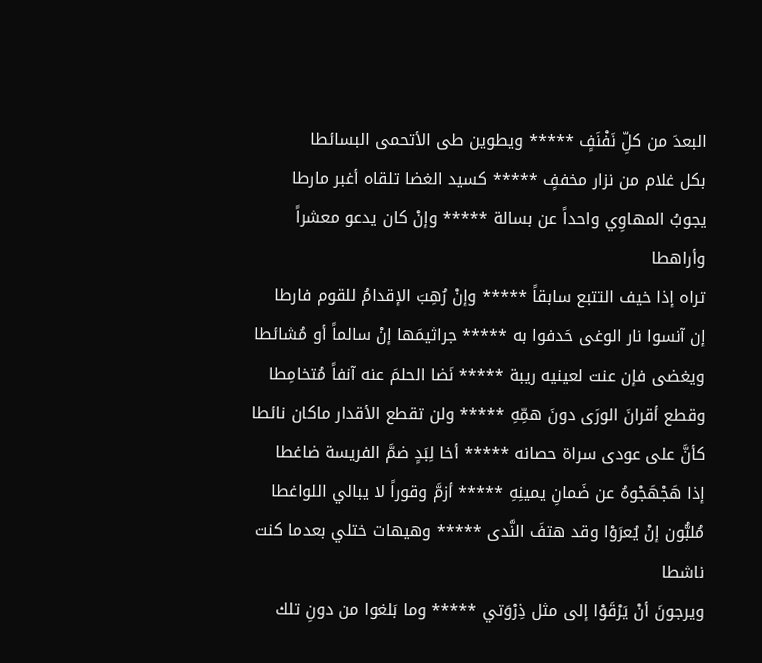البعدَ من كلِّ نَفْنَفٍ ***** ويطوين طى الأتحمى البسائطا
بكل غلام من نزار مخففٍ ***** كسيد الغضا تلقاه أغبر مارطا
يجوبُ المهاوِي واحداً عن بسالة ***** وإنْ كان يدعو معشراً وأراهطا
تراه إذا خيف التتبع سابقاً ***** وإنْ رُهِبَ الإقدامُ للقوم فارطا
إن آنسوا نار الوغى حَدفوا به ***** جراثيمَها إنْ سالماً أو مُشائطا
ويغضى فإن عنت لعينيه ريبة ***** نَضا الحلمَ عنه آنفاً مُتخامِطا
وقطع أقرانَ الورَى دونَ همِّهِ ***** ولن تقطع الأقدار ماكان نائطا
كأنَّ على عودى سراة حصانه ***** أخا لِبَدٍ ضمَّ الفريسة ضاغطا
إذا هَجْهَجْوهُ عن ضَمانِ يمينِهِ ***** أزمَّ وقوراً لا يبالي اللواغطا
مُلبُّون إنْ يُعرَوْا وقد هتفَ النَّدى ***** وهيهات ختلي بعدما كنت ناشطا
ويرجونَ أنْ يَرْقَوْا إلى مثل ذِرْوَتي ***** وما بَلغوا من دونِ تلك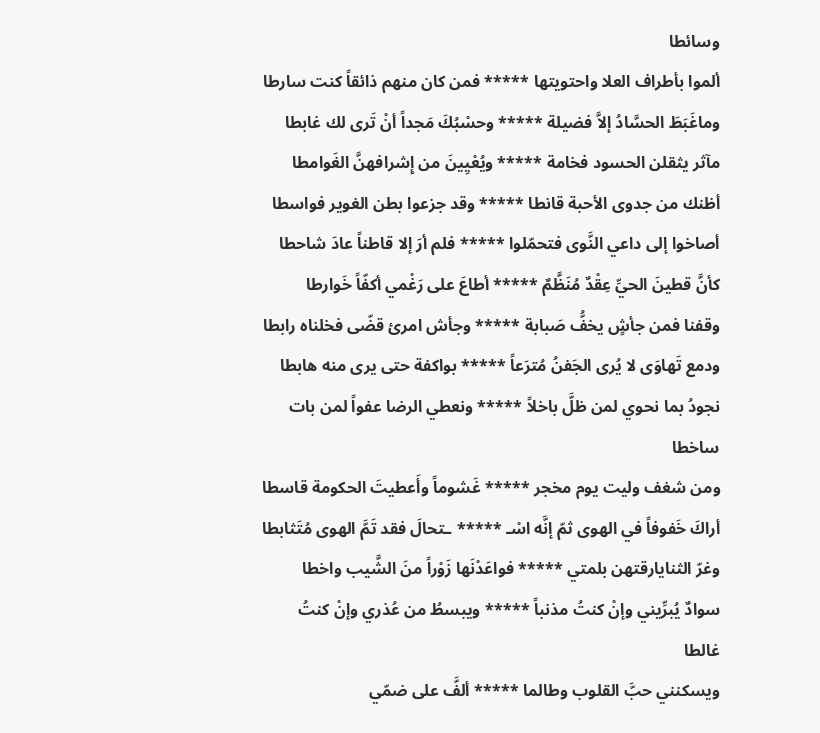وسائطا
ألموا بأطراف العلا واحتويتها ***** فمن كان منهم ذائقاً كنت سارطا
وماغَبَطَ الحسَّادُ إلاَّ فضيلة ***** وحسْبُكَ مَجداً أنْ تَرى لك غابطا
مآثر يثقلن الحسود فخامة ***** ويُعْيِينَ من إِشرافهنَّ الغَوامطا
أظنك من جدوى الأحبة قانطا ***** وقد جزعوا بطن الغوير فواسطا
أصاخوا إلى داعي النَّوى فتحمّلوا ***** فلم أرَ إلا قاطناً عادَ شاحطا
كأنَّ قطينَ الحيِّ عِقْدٌ مُنَظَّمٌ ***** أطاعَ على رَغْمي أكفّاً خَوارطا
وقفنا فمن جأشٍ يخفُّ صَبابة ***** وجأش امرئ قضّى فخلناه رابطا
ودمع تَهاوَى لا يُرى الجَفنُ مُترَعاً ***** بواكفة حتى يرى منه هابطا
نجودُ بما نحوي لمن ظلَّ باخلاً ***** ونعطي الرضا عفواً لمن بات ساخطا
ومن شغف وليت يوم مخجر ***** غَشوماً وأَعطيتَ الحكومة قاسطا
أراكَ خَفوفاً في الهوى ثمّ إنَّه اسْـ ***** ـتحالَ فقد تَمَّ الهوى مُتَثابطا
وغرّ الثنايارقتهن بلمتي ***** فواعَدْنَها زَوْراً منَ الشَّيب واخطا
سوادٌ يُبرِّيني وإنْ كنتُ مذنباً ***** ويبسطُ من عُذري وإنْ كنتُ غالطا
ويسكنني حبَّ القلوب وطالما ***** ألفَّ على ضمّي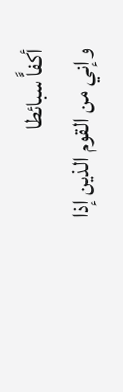أكفاًّ سبائطا
وإني من القوم الذين إذا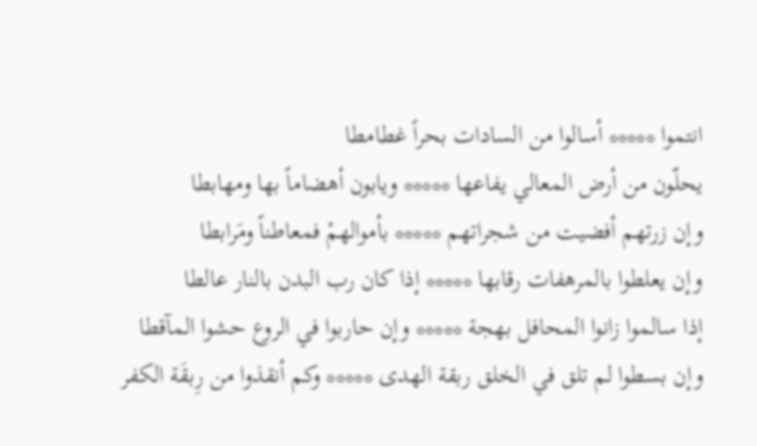انتموا ***** أسالوا من السادات بحراً غطامطا
يحلّون من أرض المعالي يفاعها ***** ويابون أهضاماً بها ومهابطا
وإن زرتهم أفضيت من شجراتهم ***** بأموالهمْ فمعاطناً ومَرابطا
وإن يعلطوا بالمرهفات رقابها ***** إذا كان رب البدن بالنار عالطا
إذا سالموا زانوا المحافل بهجة ***** وإن حاربوا في الروع حشوا المآقطا
وإن بسطوا لم تلق في الخلق ربقة الهدى ***** وكم أنقذوا من رِبقَة الكفر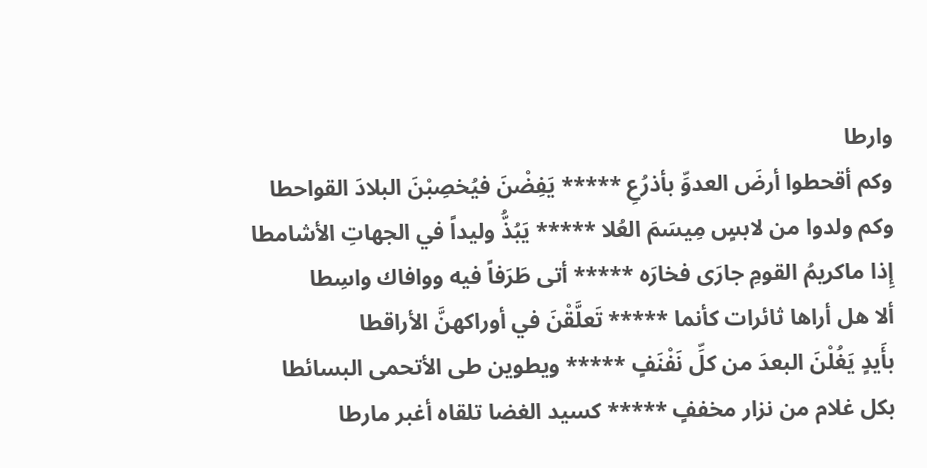وارطا
وكم أقحطوا أرضَ العدوِّ بأذرُعِ ***** يَفِضْنَ فيُخصِبْنَ البلادَ القواحطا
وكم ولدوا من لابسٍ مِيسَمَ العُلا ***** يَبُذُّ وليداً في الجهاتِ الأشامطا
إِذا ماكريمُ القومِ جارَى فخارَه ***** أتى طَرَفاً فيه ووافاك واسِطا
ألا هل أراها ثائرات كأنما ***** تَعلَّقْنَ في أوراكهنَّ الأراقطا
بأَيدٍ يَغُلْنَ البعدَ من كلِّ نَفْنَفٍ ***** ويطوين طى الأتحمى البسائطا
بكل غلام من نزار مخففٍ ***** كسيد الغضا تلقاه أغبر مارطا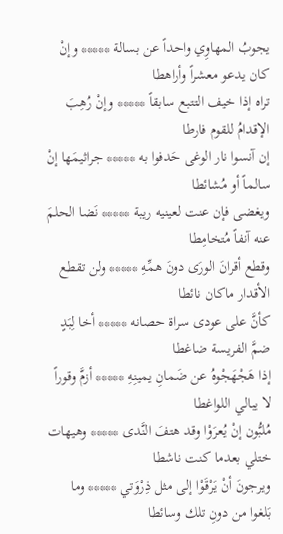يجوبُ المهاوِي واحداً عن بسالة ***** وإنْ كان يدعو معشراً وأراهطا
تراه إذا خيف التتبع سابقاً ***** وإنْ رُهِبَ الإقدامُ للقوم فارطا
إن آنسوا نار الوغى حَدفوا به ***** جراثيمَها إنْ سالماً أو مُشائطا
ويغضى فإن عنت لعينيه ريبة ***** نَضا الحلمَ عنه آنفاً مُتخامِطا
وقطع أقرانَ الورَى دونَ همِّهِ ***** ولن تقطع الأقدار ماكان نائطا
كأنَّ على عودى سراة حصانه ***** أخا لِبَدٍ ضمَّ الفريسة ضاغطا
إذا هَجْهَجْوهُ عن ضَمانِ يمينِهِ ***** أزمَّ وقوراً لا يبالي اللواغطا
مُلبُّون إنْ يُعرَوْا وقد هتفَ النَّدى ***** وهيهات ختلي بعدما كنت ناشطا
ويرجونَ أنْ يَرْقَوْا إلى مثل ذِرْوَتي ***** وما بَلغوا من دونِ تلك وسائطا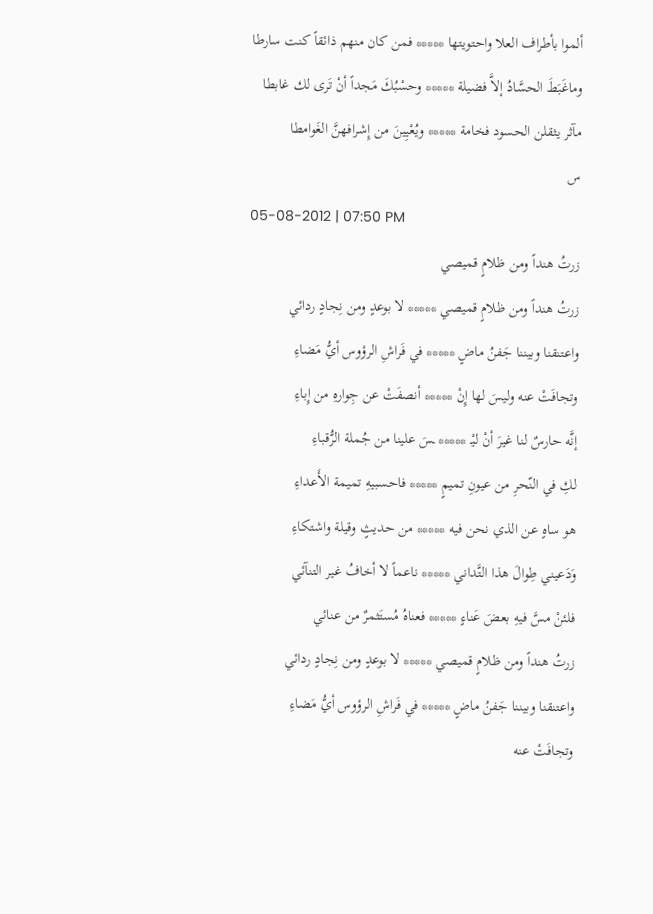ألموا بأطراف العلا واحتويتها ***** فمن كان منهم ذائقاً كنت سارطا
وماغَبَطَ الحسَّادُ إلاَّ فضيلة ***** وحسْبُكَ مَجداً أنْ تَرى لك غابطا
مآثر يثقلن الحسود فخامة ***** ويُعْيِينَ من إِشرافهنَّ الغَوامطا
س
05-08-2012 | 07:50 PM
زرتُ هنداً ومن ظلامٍ قميصي
زرتُ هنداً ومن ظلامٍ قميصي ***** لا بوعدٍ ومن نِجادٍ ردائي
واعتنقنا وبيننا جَفنُ ماضٍ ***** في فَراشِ الرؤوس أيُّ مَضاءِ
وتجافَتْ عنه وليسَ لها إِنْ ***** أنصفَتْ عن جِوارهِ من إِباءِ
إنَّه حارسٌ لنا غيرَ أنْ ليْـ ***** ـسَ علينا من جُملة الرُّقباءِ
لكِ في النّحرِ من عيونِ تميمٍ ***** فاحسبيهِ تميمة الأَعداءِ
هو ساهٍ عن الذي نحن فيه ***** من حديثٍ وقيلة واشتكاءِ
وَدَعيني طِوالَ هذا التَّداني ***** ناعماً لا أخافُ غير التنآئي
فلئنْ مسَّ فيهِ بعضَ عَناءٍ ***** فعناهُ مُستَثمرٌ من عنائي
زرتُ هنداً ومن ظلامٍ قميصي ***** لا بوعدٍ ومن نِجادٍ ردائي
واعتنقنا وبيننا جَفنُ ماضٍ ***** في فَراشِ الرؤوس أيُّ مَضاءِ
وتجافَتْ عنه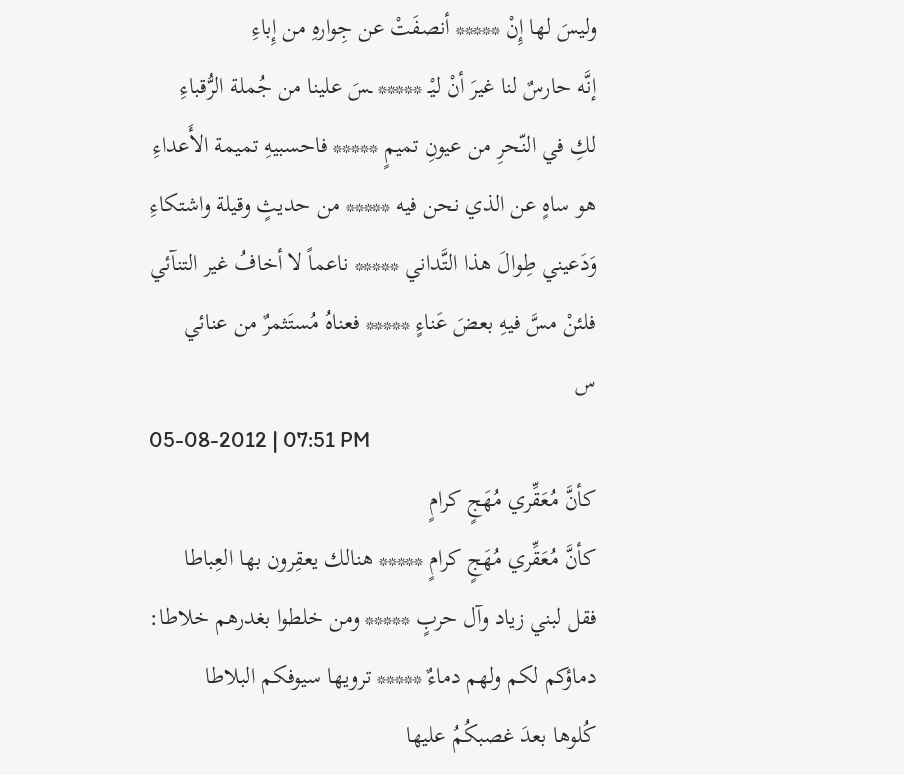وليسَ لها إِنْ ***** أنصفَتْ عن جِوارهِ من إِباءِ
إنَّه حارسٌ لنا غيرَ أنْ ليْـ ***** ـسَ علينا من جُملة الرُّقباءِ
لكِ في النّحرِ من عيونِ تميمٍ ***** فاحسبيهِ تميمة الأَعداءِ
هو ساهٍ عن الذي نحن فيه ***** من حديثٍ وقيلة واشتكاءِ
وَدَعيني طِوالَ هذا التَّداني ***** ناعماً لا أخافُ غير التنآئي
فلئنْ مسَّ فيهِ بعضَ عَناءٍ ***** فعناهُ مُستَثمرٌ من عنائي
س
05-08-2012 | 07:51 PM
كأنَّ مُعَقِّري مُهَجٍ كرامٍ
كأنَّ مُعَقِّري مُهَجٍ كرامٍ ***** هنالك يعقِرون بها العِباطا
فقل لبني زياد وآل حربٍ ***** ومن خلطوا بغدرهم خلاطا:
دماؤكم لكم ولهم دماءٌ ***** ترويها سيوفكم البلاطا
كُلوها بعدَ غصبكُمُ عليها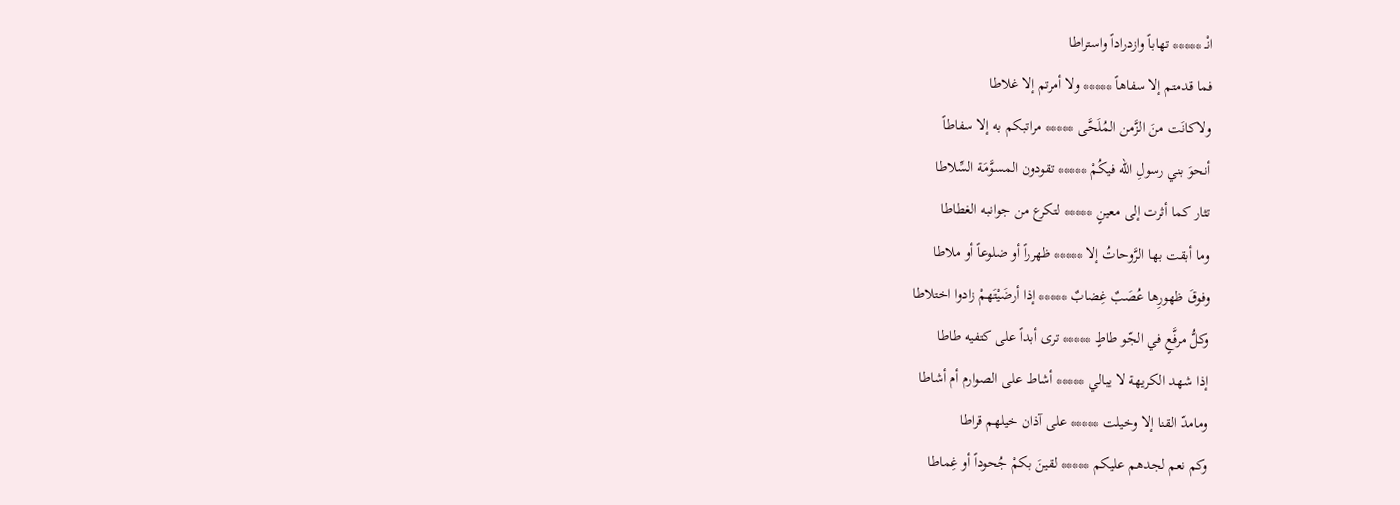انْـ ***** تهاباً وازدراداً واستراطا
فما قدمتم إلا سفاهاً ***** ولا أمرتم إلا غلاطا
ولاكانَت منَ الزَّمن المُلَحَّى ***** مراتبكم به إلا سفاطاً
أنحوَ بني رسولِ الله فيكُمْ ***** تقودون المسوَّمَة السِّلاطا
تثار كما أثرت إلى معينٍ ***** لتكرع من جوانبه الغطاطا
وما أبقت بها الرَّوحاتُ إلا ***** ظهرراً أو ضلوعاً أو ملاطا
وفوقَ ظهورِها عُصَبٌ غِضابٌ ***** إذا أرضَيْتَهمْ زادوا اختلاطا
وكلُّ مرفَّعٍ في الجّو طاطٍ ***** ترى أبداً على كتفيه طاطا
إذا شهد الكريهة لا يبالي ***** أشاط على الصوارم أم أشاطا
ومامدّ القنا إلا وخيلت ***** على آذان خيلهم قراطا
وكم نعم لجدهم عليكم ***** لقينَ بكمْ جُحوداً أو غِماطا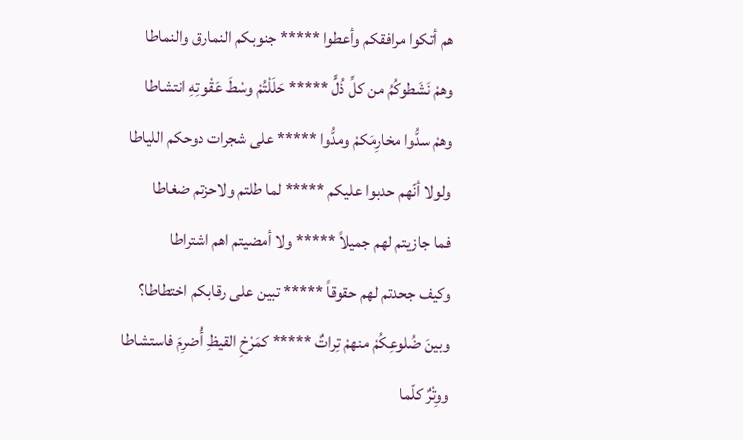هم أتكوا مرافقكم وأعطوا ***** جنوبكم النمارق والنماطا
وهمْ نَشَطوكُمُ من كلِّ ذُلٍّ ***** حَلَلْتُمْ وسْطَ عَقْوتِهِ انتشاطا
وهمْ سدُّوا مخارِمَكمْ ومدُّوا ***** على شجرات دوحكم اللياطا
ولولا أنّهم حدبوا عليكم ***** لما طلتم ولاحزتم ضغاطا
فما جازيتم لهم جميلاً ***** ولا أمضيتم اهم اشتراطا
وكيف جحدتم لهم حقوقاً ***** تبين على رقابكم اختطاطا؟
وبينَ ضُلوعِكُمْ منهمْ تِراتٌ ***** كمَرْخِ القيظِ أُضرِمَ فاستشاطا
ووِتْرٌ كلّما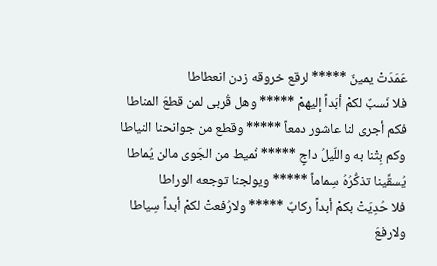عَمَدَتْ يمينٌ ***** لرقع خروقه زدن انعطاطا
فلا نَسبٌ لكمْ أبَداً إليهمْ ***** وهل قُربى لمن قطعَ المناطا
فكم أجرى لنا عاشور دمعاً ***** وقطع من جوانحنا النياطا
وكم بِتْنا به واللّيلُ داجٍ ***** نُميط من الجَوى مالن يُماطا
يُسقِّينا تذكُّرُهُ سِماماً ***** ويولجنا توجعه الوراطا
فلا حُدِيَتْ بكمْ أبداً ركابٌ ***** ولارُفعتْ لكمْ أبداً سِياطا
ولارفعَ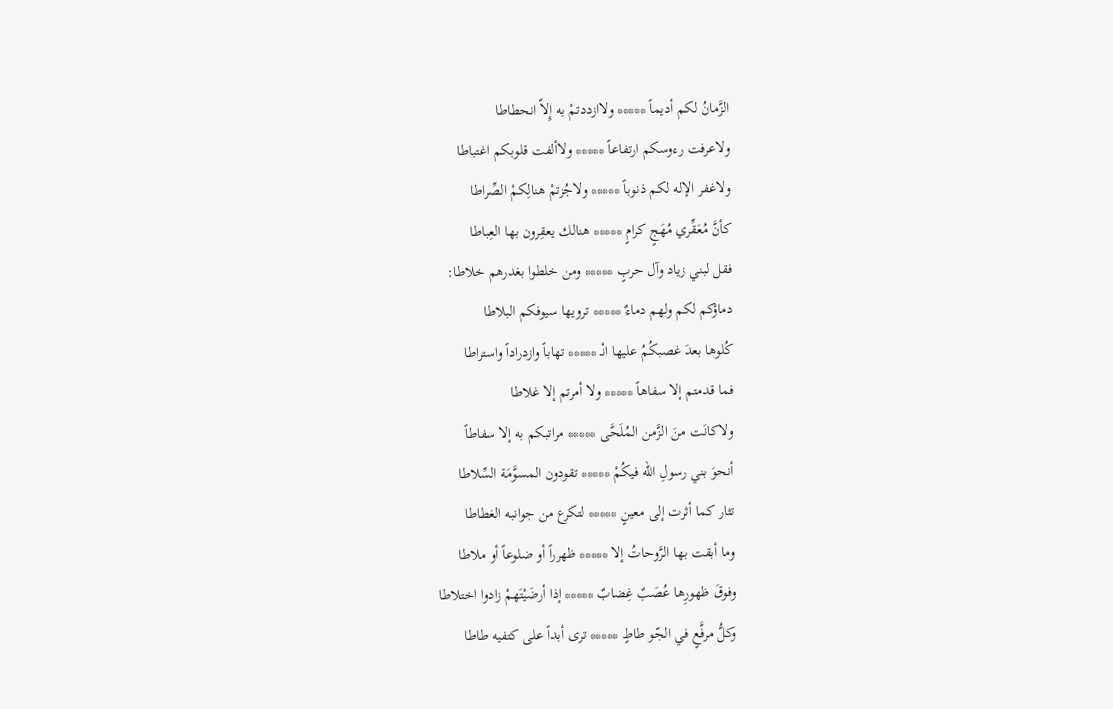الزَّمانُ لكم أديماً ***** ولاازددتمْ به إِلاّ انحطاطا
ولاعرفت رءوسكم ارتفاعاً ***** ولاألفت قلوبكم اغتباطا
ولاغفر الإله لكم ذنوباً ***** ولاجُزتمْ هنالِكمْ الصِّراطا
كأنَّ مُعَقِّري مُهَجٍ كرامٍ ***** هنالك يعقِرون بها العِباطا
فقل لبني زياد وآل حربٍ ***** ومن خلطوا بغدرهم خلاطا:
دماؤكم لكم ولهم دماءٌ ***** ترويها سيوفكم البلاطا
كُلوها بعدَ غصبكُمُ عليها انْـ ***** تهاباً وازدراداً واستراطا
فما قدمتم إلا سفاهاً ***** ولا أمرتم إلا غلاطا
ولاكانَت منَ الزَّمن المُلَحَّى ***** مراتبكم به إلا سفاطاً
أنحوَ بني رسولِ الله فيكُمْ ***** تقودون المسوَّمَة السِّلاطا
تثار كما أثرت إلى معينٍ ***** لتكرع من جوانبه الغطاطا
وما أبقت بها الرَّوحاتُ إلا ***** ظهرراً أو ضلوعاً أو ملاطا
وفوقَ ظهورِها عُصَبٌ غِضابٌ ***** إذا أرضَيْتَهمْ زادوا اختلاطا
وكلُّ مرفَّعٍ في الجّو طاطٍ ***** ترى أبداً على كتفيه طاطا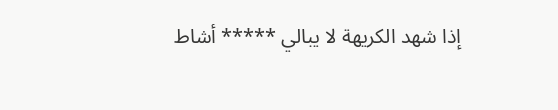إذا شهد الكريهة لا يبالي ***** أشاط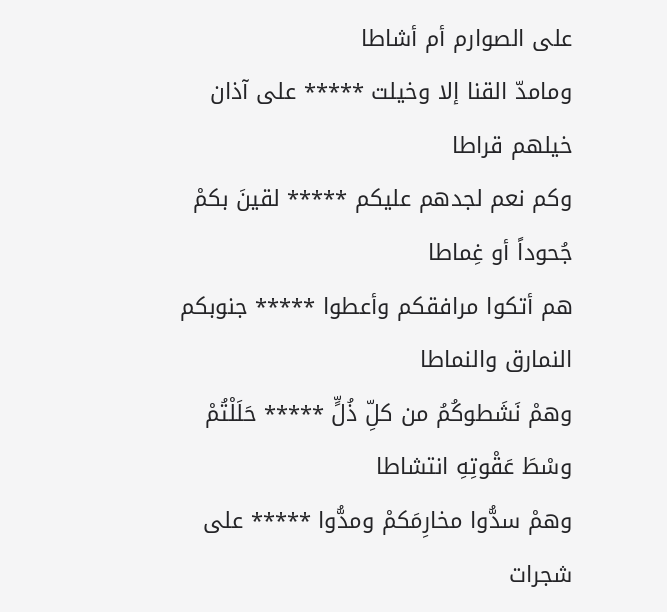على الصوارم أم أشاطا
ومامدّ القنا إلا وخيلت ***** على آذان خيلهم قراطا
وكم نعم لجدهم عليكم ***** لقينَ بكمْ جُحوداً أو غِماطا
هم أتكوا مرافقكم وأعطوا ***** جنوبكم النمارق والنماطا
وهمْ نَشَطوكُمُ من كلِّ ذُلٍّ ***** حَلَلْتُمْ وسْطَ عَقْوتِهِ انتشاطا
وهمْ سدُّوا مخارِمَكمْ ومدُّوا ***** على شجرات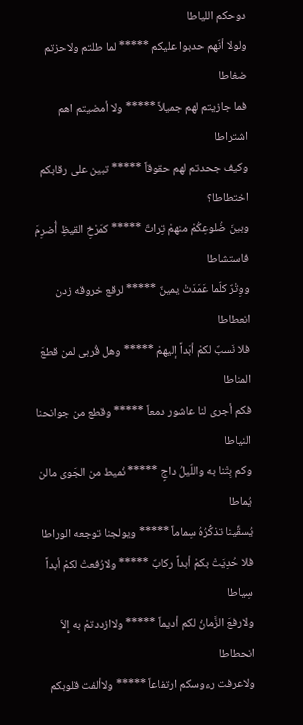دوحكم اللياطا
ولولا أنّهم حدبوا عليكم ***** لما طلتم ولاحزتم ضغاطا
فما جازيتم لهم جميلاً ***** ولا أمضيتم اهم اشتراطا
وكيف جحدتم لهم حقوقاً ***** تبين على رقابكم اختطاطا؟
وبينَ ضُلوعِكُمْ منهمْ تِراتٌ ***** كمَرْخِ القيظِ أُضرِمَ فاستشاطا
ووِتْرٌ كلّما عَمَدَتْ يمينٌ ***** لرقع خروقه زدن انعطاطا
فلا نَسبٌ لكمْ أبَداً إليهمْ ***** وهل قُربى لمن قطعَ المناطا
فكم أجرى لنا عاشور دمعاً ***** وقطع من جوانحنا النياطا
وكم بِتْنا به واللّيلُ داجٍ ***** نُميط من الجَوى مالن يُماطا
يُسقِّينا تذكُّرُهُ سِماماً ***** ويولجنا توجعه الوراطا
فلا حُدِيَتْ بكمْ أبداً ركابٌ ***** ولارُفعتْ لكمْ أبداً سِياطا
ولارفعَ الزَّمانُ لكم أديماً ***** ولاازددتمْ به إِلاّ انحطاطا
ولاعرفت رءوسكم ارتفاعاً ***** ولاألفت قلوبكم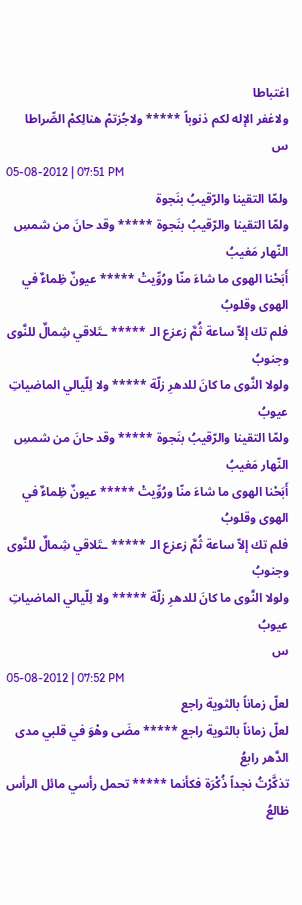اغتباطا
ولاغفر الإله لكم ذنوباً ***** ولاجُزتمْ هنالِكمْ الصِّراطا
س
05-08-2012 | 07:51 PM
ولمّا التقينا والرّقيبُ بنَجوة
ولمّا التقينا والرّقيبُ بنَجوة ***** وقد حانَ من شمسِ النّهار مَغيبُ
أَبَحْنا الهوى ما شاءَ منّا ورُوِّيتْ ***** عيونٌ ظِماءٌ في الهوى وقلوبُ
فلم تك إلاّ ساعة ثُمَّ زعزع الـ ***** ـتَلاقي شِمالٌ للنَّوى وجنوبُ
ولولا النَّوى ما كانَ للدهرِ زلّة ***** ولا لِلّيالي الماضياتِ عيوبُ
ولمّا التقينا والرّقيبُ بنَجوة ***** وقد حانَ من شمسِ النّهار مَغيبُ
أَبَحْنا الهوى ما شاءَ منّا ورُوِّيتْ ***** عيونٌ ظِماءٌ في الهوى وقلوبُ
فلم تك إلاّ ساعة ثُمَّ زعزع الـ ***** ـتَلاقي شِمالٌ للنَّوى وجنوبُ
ولولا النَّوى ما كانَ للدهرِ زلّة ***** ولا لِلّيالي الماضياتِ عيوبُ
س
05-08-2012 | 07:52 PM
لعلّ زماناً بالثوية راجع
لعلّ زماناً بالثوية راجع ***** مضَى وهْوَ في قلبي مدى الدَّهر رابعُ
تذكَّرْتُ نجداً ذُكْرَة فكأنما ***** تحمل رأسي مائل الرأس ظالعُ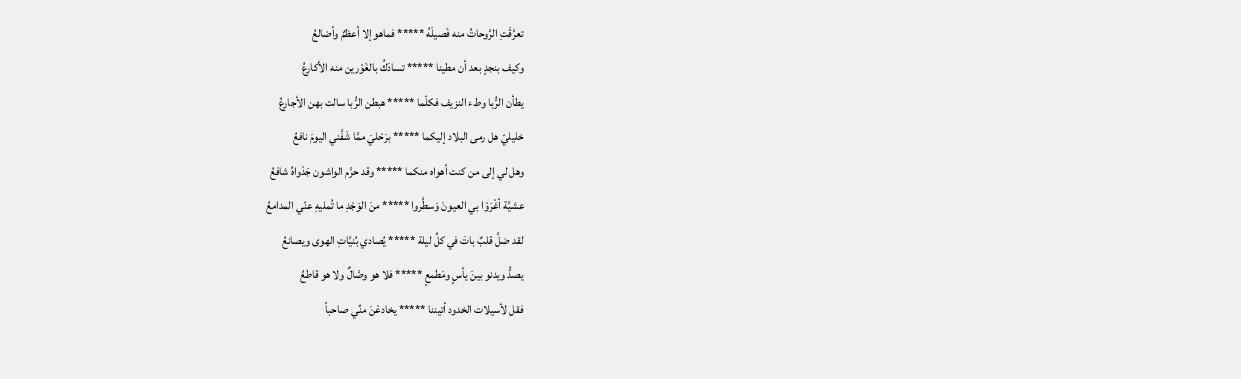تعرَّقَتِ الرَّوحاتُ منه فَصيلَهُ ***** فماهو إلا أعظمٌ وأضالعُ
وكيف بنجدٍ بعد أن مطينا ***** تسادَكُ بالغَوْرين منه الأكارعُ
يطأن الرُّبا وطء النزيف فكلّما ***** هبطن الرُّبا سالت بهن الأجارعُ
خليليّ هل رمى البلاد إليكما ***** برَحْليَ ممَّا شَفَّني اليومَ نافعُ
وهل لي إلى من كنت أهواه منكما ***** وقد حرَّم الواشون جَدْواهُ شافعُ
عشيَّة أغْرَوْا بي العيونَ وَسطَّروا ***** منَ الوَجْدِ ما تُمليهِ عنّي المدامعُ
لقد ضلَّ قلبٌ باتَ في كلِّ ليلة ***** يُصادي بُنيَّاتِ الهوى ويصانعُ
يصدُّ ويدنو بينَ يأسٍ ومَطمعٍ ***** فلا هو وصَّالٌ ولا هو قاطعُ
فقل لأسيلات الخدود أتيننا ***** يخادعْنَ منِّي صاحباً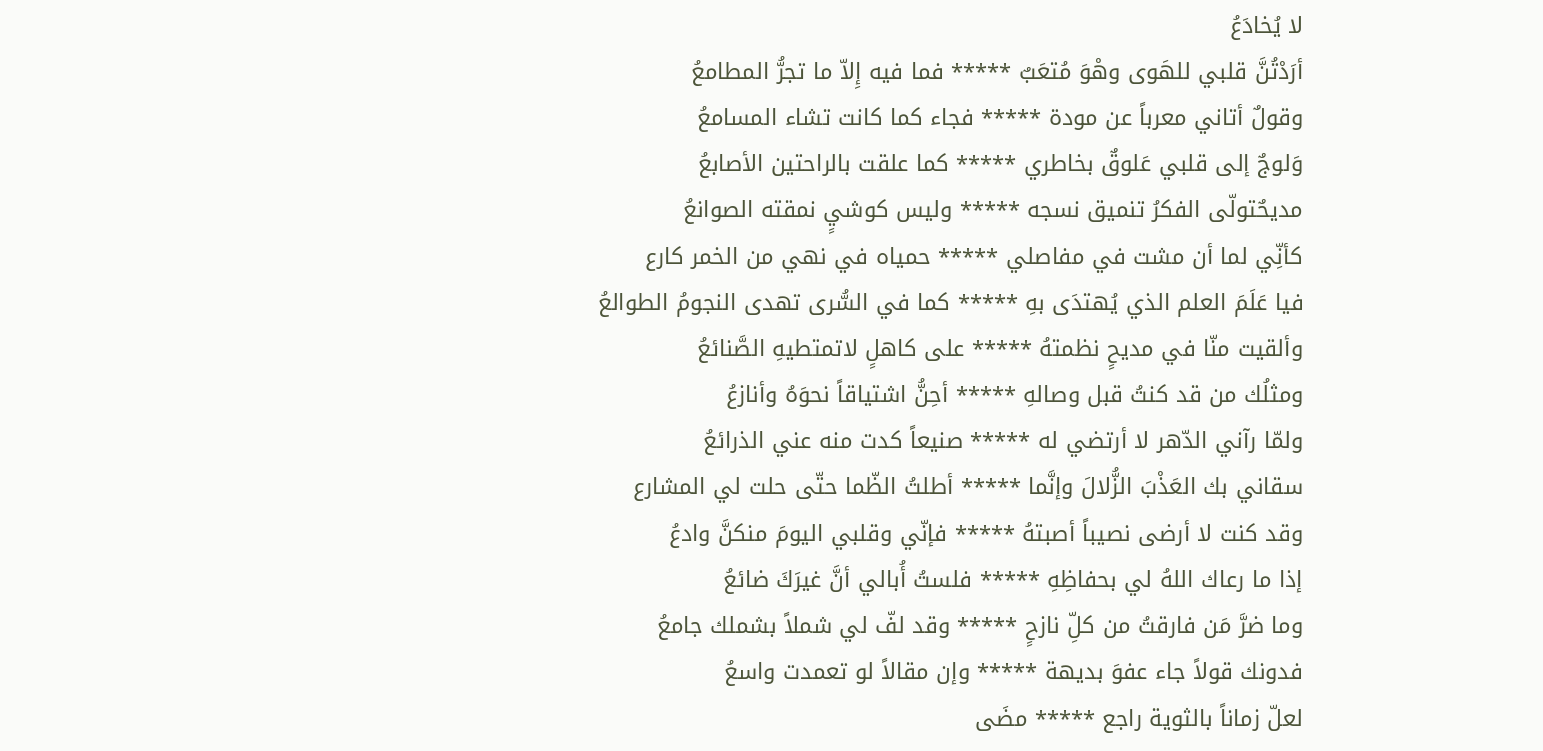لا يُخادَعُ
أرَدْتُنَّ قلبي للهَوى وهْوَ مُتعَبٌ ***** فما فيه إِلاّ ما تجرُّ المطامعُ
وقولٌ أتاني معرباً عن مودة ***** فجاء كما كانت تشاء المسامعُ
وَلوجٌ إلى قلبي عَلوقٌ بخاطري ***** كما علقت بالراحتين الأصابعُ
مديحٌتولّى الفكرُ تنميق نسجه ***** وليس كوشيٍ نمقته الصوانعُ
كأنِّي لما أن مشت في مفاصلي ***** حمياه في نهي من الخمر كارع
فيا عَلَمَ العلم الذي يُهتدَى بهِ ***** كما في السُّرى تهدى النجومُ الطوالعُ
وألقيت منّا في مديحٍ نظمتهُ ***** على كاهلٍ لاتمتطيهِ الصَّنائعُ
ومثلُك من قد كنتُ قبل وصالهِ ***** أحِنُّ اشتياقاً نحوَهُ وأنازعُ
ولمّا رآني الدّهر لا أرتضي له ***** صنيعاً كدت منه عني الذرائعُ
سقاني بك العَذْبَ الزُّلالَ وإنَّما ***** أطلتُ الظّما حتّى حلت لي المشارع
وقد كنت لا أرضى نصيباً أصبتهُ ***** فإنّي وقلبي اليومَ منكنَّ وادعُ
إذا ما رعاك اللهُ لي بحفاظِهِ ***** فلستُ أُبالي أنَّ غيرَكَ ضائعُ
وما ضرَّ مَن فارقتُ من كلِّ نازحٍ ***** وقد لفّ لي شملاً بشملك جامعُ
فدونك قولاً جاء عفوَ بديهة ***** وإن مقالاً لو تعمدت واسعُ
لعلّ زماناً بالثوية راجع ***** مضَى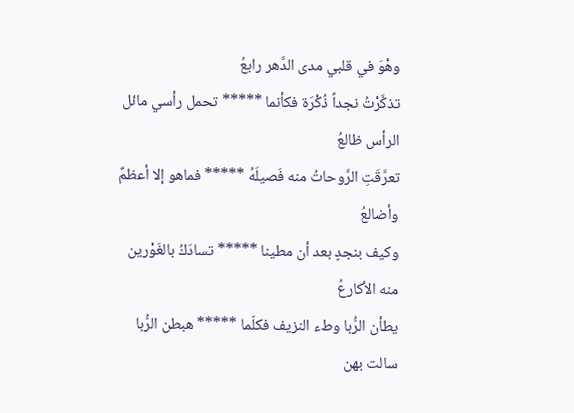وهْوَ في قلبي مدى الدَّهر رابعُ
تذكَّرْتُ نجداً ذُكْرَة فكأنما ***** تحمل رأسي مائل الرأس ظالعُ
تعرَّقَتِ الرَّوحاتُ منه فَصيلَهُ ***** فماهو إلا أعظمٌ وأضالعُ
وكيف بنجدٍ بعد أن مطينا ***** تسادَكُ بالغَوْرين منه الأكارعُ
يطأن الرُّبا وطء النزيف فكلّما ***** هبطن الرُّبا سالت بهن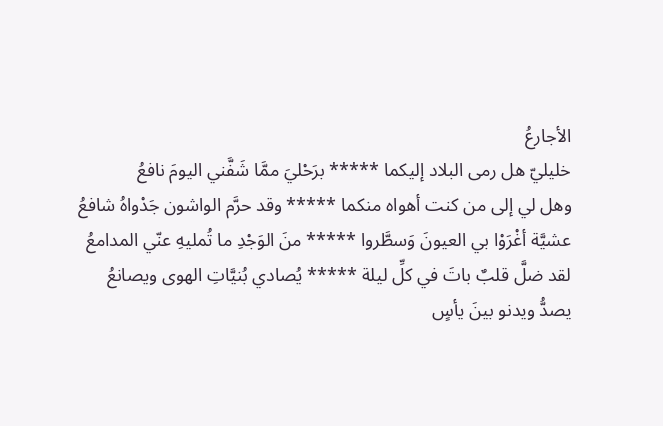الأجارعُ
خليليّ هل رمى البلاد إليكما ***** برَحْليَ ممَّا شَفَّني اليومَ نافعُ
وهل لي إلى من كنت أهواه منكما ***** وقد حرَّم الواشون جَدْواهُ شافعُ
عشيَّة أغْرَوْا بي العيونَ وَسطَّروا ***** منَ الوَجْدِ ما تُمليهِ عنّي المدامعُ
لقد ضلَّ قلبٌ باتَ في كلِّ ليلة ***** يُصادي بُنيَّاتِ الهوى ويصانعُ
يصدُّ ويدنو بينَ يأسٍ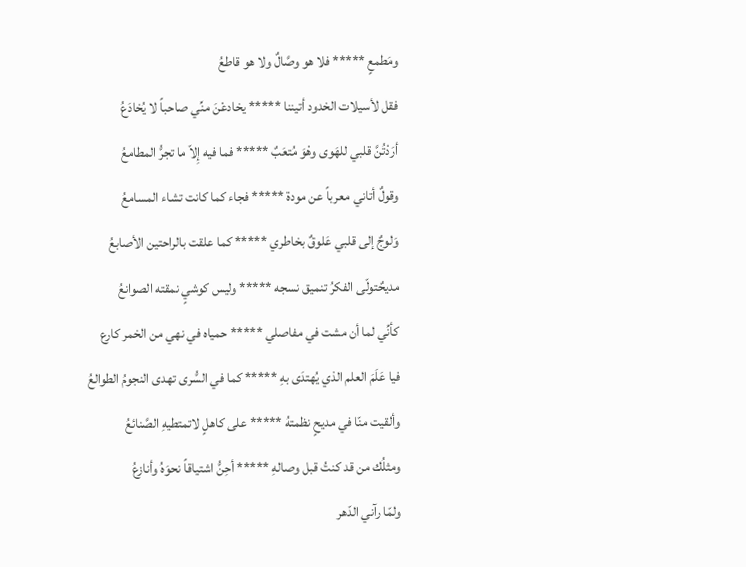ومَطمعٍ ***** فلا هو وصَّالٌ ولا هو قاطعُ
فقل لأسيلات الخدود أتيننا ***** يخادعْنَ منِّي صاحباً لا يُخادَعُ
أرَدْتُنَّ قلبي للهَوى وهْوَ مُتعَبٌ ***** فما فيه إِلاّ ما تجرُّ المطامعُ
وقولٌ أتاني معرباً عن مودة ***** فجاء كما كانت تشاء المسامعُ
وَلوجٌ إلى قلبي عَلوقٌ بخاطري ***** كما علقت بالراحتين الأصابعُ
مديحٌتولّى الفكرُ تنميق نسجه ***** وليس كوشيٍ نمقته الصوانعُ
كأنِّي لما أن مشت في مفاصلي ***** حمياه في نهي من الخمر كارع
فيا عَلَمَ العلم الذي يُهتدَى بهِ ***** كما في السُّرى تهدى النجومُ الطوالعُ
وألقيت منّا في مديحٍ نظمتهُ ***** على كاهلٍ لاتمتطيهِ الصَّنائعُ
ومثلُك من قد كنتُ قبل وصالهِ ***** أحِنُّ اشتياقاً نحوَهُ وأنازعُ
ولمّا رآني الدّهر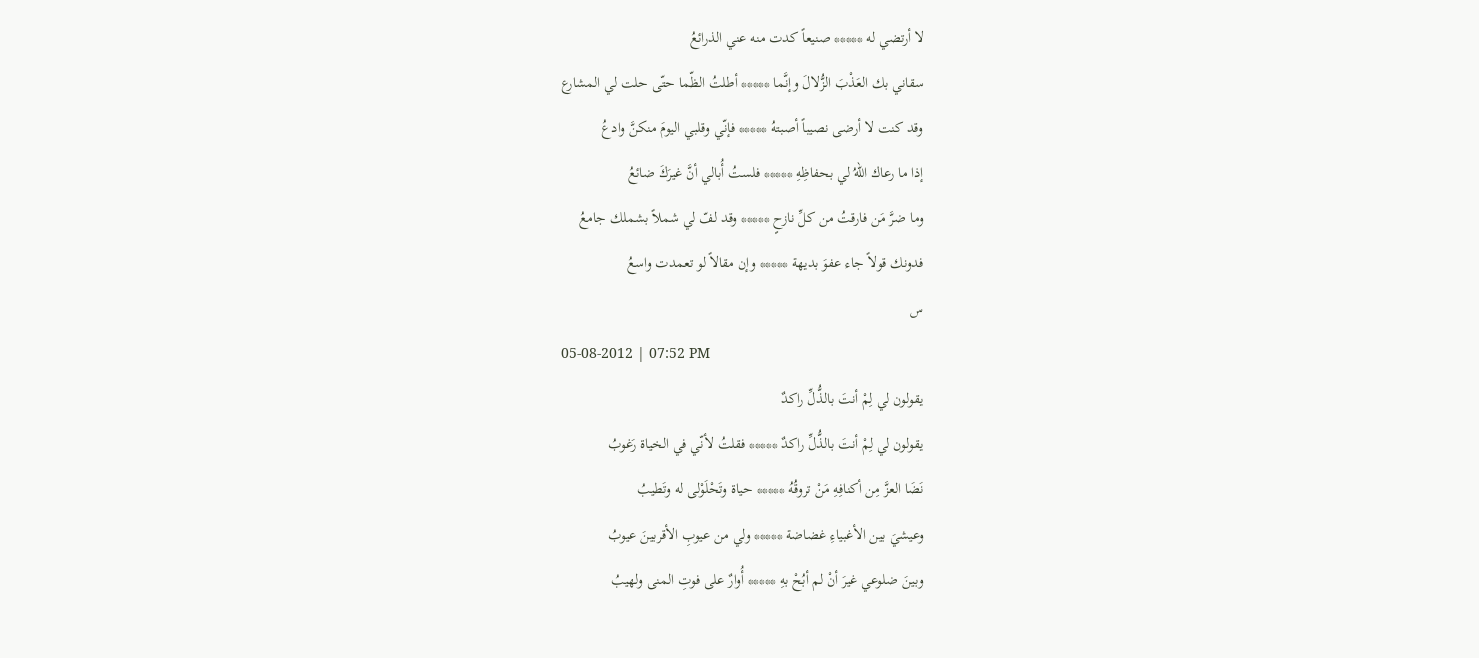لا أرتضي له ***** صنيعاً كدت منه عني الذرائعُ
سقاني بك العَذْبَ الزُّلالَ وإنَّما ***** أطلتُ الظّما حتّى حلت لي المشارع
وقد كنت لا أرضى نصيباً أصبتهُ ***** فإنّي وقلبي اليومَ منكنَّ وادعُ
إذا ما رعاك اللهُ لي بحفاظِهِ ***** فلستُ أُبالي أنَّ غيرَكَ ضائعُ
وما ضرَّ مَن فارقتُ من كلِّ نازحٍ ***** وقد لفّ لي شملاً بشملك جامعُ
فدونك قولاً جاء عفوَ بديهة ***** وإن مقالاً لو تعمدت واسعُ
س
05-08-2012 | 07:52 PM
يقولون لي لِمْ أنتَ بالذُّلِّ راكدٌ
يقولون لي لِمْ أنتَ بالذُّلِّ راكدٌ ***** فقلتُ لأنّي في الخياة رَغوبُ
نَضَا العزَّ مِن أكنافِهِ مَنْ تروقُهُ ***** حياة وتَحْلَوْلى له وتَطيبُ
وعيشيَ بين الأغبياءِ غضاضة ***** ولي من عيوبِ الأقربينَ عيوبُ
وبينَ ضلوعي غيرَ أنْ لم أبُحْ بهِ ***** أُوارٌ على فوتِ المنى ولهيبُ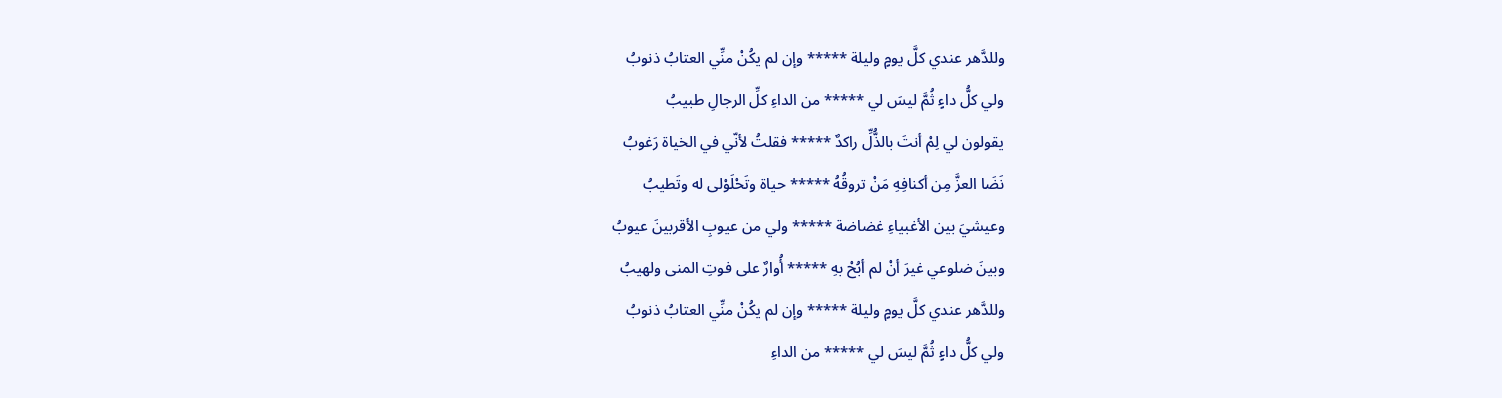وللدَّهر عندي كلَّ يومٍ وليلة ***** وإن لم يكُنْ منِّي العتابُ ذنوبُ
ولي كلُّ داءٍ ثُمَّ ليسَ لي ***** من الداءِ كلِّ الرجالِ طبيبُ
يقولون لي لِمْ أنتَ بالذُّلِّ راكدٌ ***** فقلتُ لأنّي في الخياة رَغوبُ
نَضَا العزَّ مِن أكنافِهِ مَنْ تروقُهُ ***** حياة وتَحْلَوْلى له وتَطيبُ
وعيشيَ بين الأغبياءِ غضاضة ***** ولي من عيوبِ الأقربينَ عيوبُ
وبينَ ضلوعي غيرَ أنْ لم أبُحْ بهِ ***** أُوارٌ على فوتِ المنى ولهيبُ
وللدَّهر عندي كلَّ يومٍ وليلة ***** وإن لم يكُنْ منِّي العتابُ ذنوبُ
ولي كلُّ داءٍ ثُمَّ ليسَ لي ***** من الداءِ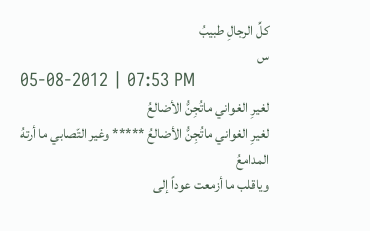كلِّ الرجالِ طبيبُ
س
05-08-2012 | 07:53 PM
لغيرِ الغواني ماتُجِنُّ الأضالعُ
لغيرِ الغواني ماتُجِنُّ الأضالعُ ***** وغير التّصابي ما أرتهُ المدامعُ
وياقلب ما أزمعت عوداً إلى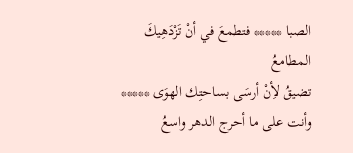الصبا ***** فتطمعَ في أنْ تَزْدَهِيكَ المطامعُ
تضيقُ لأِنْ أرسَى بساحتِك الهوَى ***** وأنت على ما أحرج الدهر واسعُ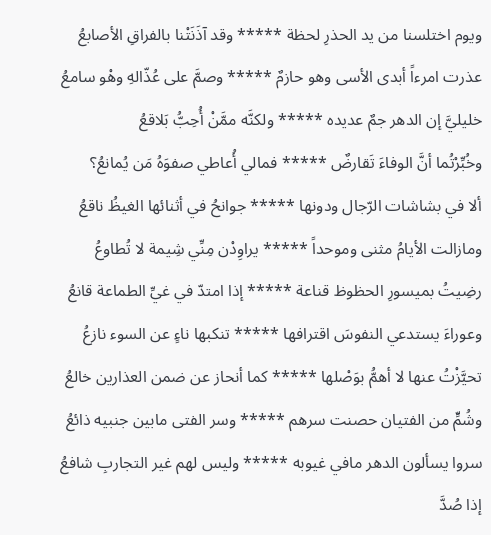ويوم اختلسنا من يد الحذرِ لحظة ***** وقد آذَنَتْنا بالفراقِ الأصابعُ
عذرت امرءاً أبدى الأسى وهو حازمٌ ***** وصمَّ على عُذّالهِ وهْو سامعُ
خليليَّ إن الدهر جمٌ عديده ***** ولكنَّه ممَّنْ أُحِبُّ بَلاقعُ
وخُبِّرْتُما أنَّ الوفاءَ تَقارضٌ ***** فمالي أُعاطي صفوَهُ مَن يُمانعُ؟
ألا في بشاشات الرّجال ودونها ***** جوانحُ في أثنائها الغيظُ ناقعُ
ومازالت الأيامُ مثنى وموحداً ***** يراوِدْن مِنِّي شِيمة لا تُطاوعُ
رضِيتُ بميسورِ الحظوظ قناعة ***** إذا امتدّ في غيِّ الطماعة قانعُ
وعوراءَ يستدعي النفوسَ اقترافها ***** تنكبها ناءٍ عن السوء نازعُ
تحيَّزْتُ عنها لا أهمُّ بوَصْلها ***** كما أنحاز عن ضمن العذارين خالعُ
وشُمٍّ من الفتيان حصنت سرهم ***** وسر الفتى مابين جنبيه ذائعُ
سروا يسألون الدهر مافي غيوبه ***** وليس لهم غير التجاربِ شافعُ
إذا صُدَّ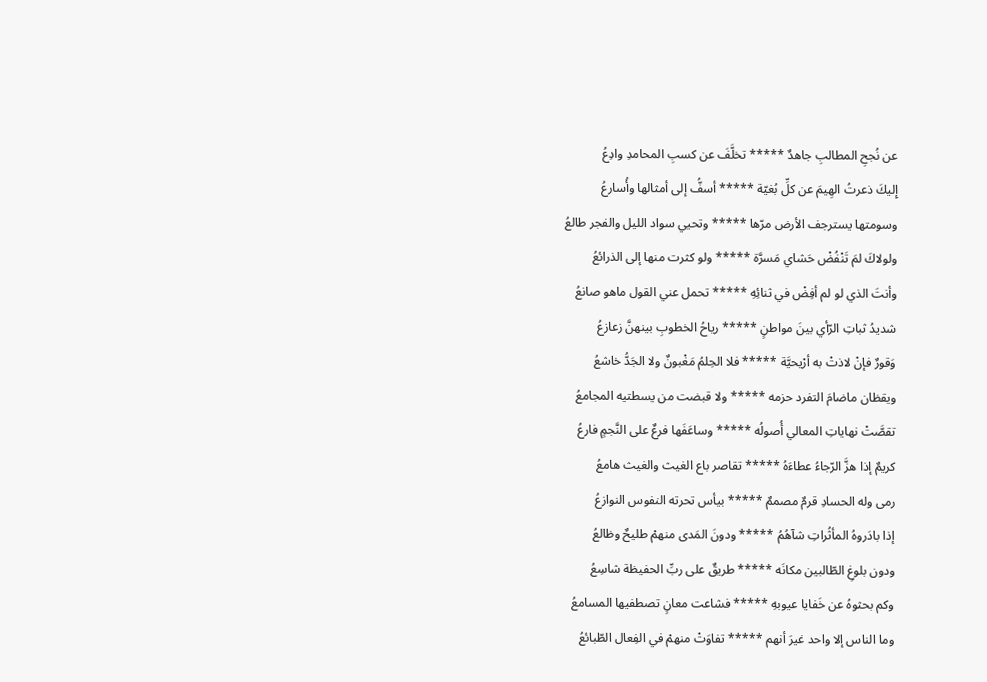عن نُجحِ المطالبِ جاهدٌ ***** تخلَّفَ عن كسبِ المحامدِ وادِعُ
إِليكَ ذعرتُ الهِيمَ عن كلِّ بُغيّة ***** أسفُّ إلى أمثالها وأُسارعُ
وسومتها يسترجف الأرض مرّها ***** وتحيي سواد الليل والفجر طالعُ
ولولاكَ لمَ تَنْفُضْ حَشاي مَسرَّة ***** ولو كثرت منها إلى الذرائعُ
وأنتَ الذي لو لم أفِضْ في ثنائِهِ ***** تحمل عني القول ماهو صانعُ
شديدُ ثباتِ الرّأي بينَ مواطنٍ ***** رياحُ الخطوبِ بينهنَّ زعازعُ
وَقورٌ فإنْ لاذتْ به أرْيحيَّة ***** فلا الحِلمُ مَغْبونٌ ولا الجَدُّ خاشعُ
ويقظان ماضامَ التفرد حزمه ***** ولا قبضت من يسطتيه المجامعُ
تقصَّتْ نهاياتِ المعالي أُصولُه ***** وساعَفَها فرعٌ على النَّجمٍ فارعُ
كريمٌ إذا هزَّ الرّجاءُ عطاءَهُ ***** تقاصر باع الغيث والغيث هامعُ
رمى وله الحسادِ قرمٌ مصممٌ ***** بيأس تحرته النفوس النوازعُ
إذا بادَروهُ المأثُراتِ شآهُمُ ***** ودونَ المَدى منهمْ طليحٌ وظالعُ
ودون بلوغِ الطّالبين مكانَه ***** طريقٌ على ربِّ الحفيظة شاسِعُ
وكم بحثوهُ عن خَفايا عيوبهِ ***** فشاعت معانٍ تصطفيها المسامعُ
وما الناس إلا واحد غيرَ أنهم ***** تفاوَتْ منهمْ في الفِعال الطّبائعُ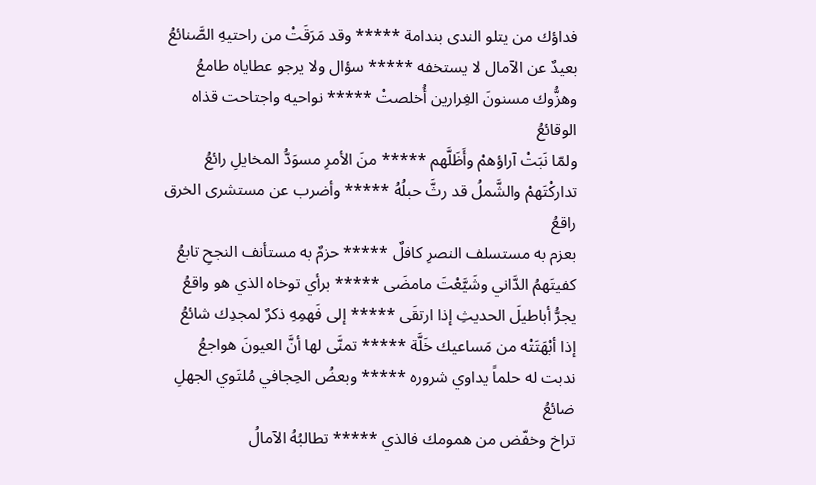فداؤك من يتلو الندى بندامة ***** وقد مَرَقَتْ من راحتيهِ الصَّنائعُ
بعيدٌ عن الآمال لا يستخفه ***** سؤال ولا يرجو عطاياه طامعُ
وهزُّوك مسنونَ الغِرارين أُخلصتْ ***** نواحيه واجتاحت قذاه الوقائعُ
ولمّا نَبَتْ آراؤهمْ وأَظَلَّهم ***** منَ الأمرِ مسوَدُّ المخايلِ رائعُ
تداركْتَهمْ والشَّملُ قد رثَّ حبلُهُ ***** وأضرب عن مستشرى الخرق راقعُ
بعزم به مستسلف النصرِ كافلٌ ***** حزمٌ به مستأنف النجحِ تابعُ
كفيتَهمُ الدَّاني وشَيَّعْتَ مامضَى ***** برأي توخاه الذي هو واقعُ
يجرُّ أباطيلَ الحديثِ إذا ارتقَى ***** إلى فَهمِهِ ذكرٌ لمجدِك شائعُ
إذا أبْهَتَتْه من مَساعيك خَلَّة ***** تمنَّى لها أنَّ العيونَ هواجعُ
ندبت له حلماً يداوي شروره ***** وبعضُ الحِجافي مُلتَوي الجهلِ ضائعُ
تراخ وخفّض من همومك فالذي ***** تطالبُهُ الآمالُ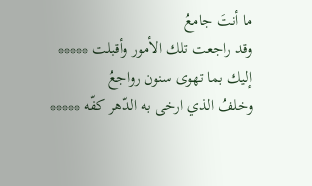ما أنتَ جامعُ
وقد راجعت تلك الأمور وأقبلت ***** إليك بما تهوى سنون رواجعُ
وخلفُ الذي ارخى به الدّهر كفّه *****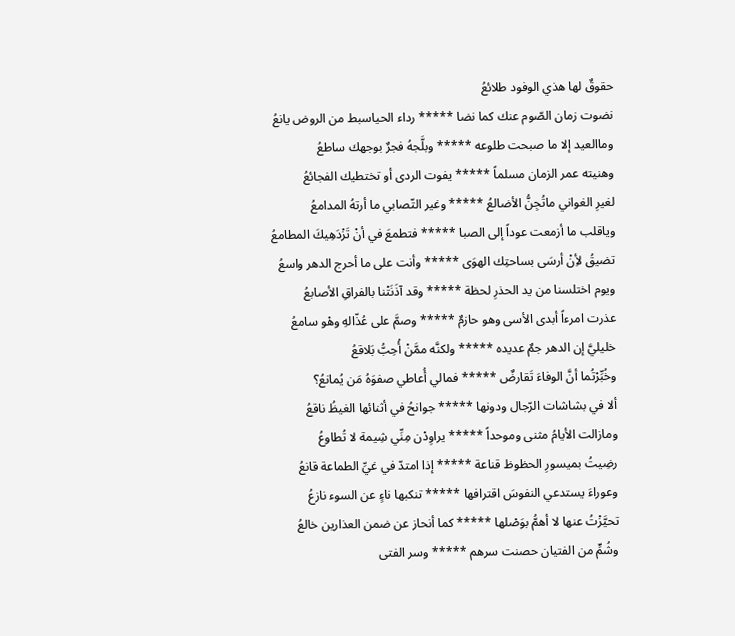حقوقٌ لها هذي الوفود طلائعُ
نضوت زمان الصّوم عنك كما نضا ***** رداء الحياسبط من الروض يانعُ
وماالعيد إلا ما صبحت طلوعه ***** وبلَّجهُ فجرٌ بوجهك ساطعُ
وهنيته عمر الزمان مسلماً ***** يفوت الردى أو تختطيك الفجائعُ
لغيرِ الغواني ماتُجِنُّ الأضالعُ ***** وغير التّصابي ما أرتهُ المدامعُ
وياقلب ما أزمعت عوداً إلى الصبا ***** فتطمعَ في أنْ تَزْدَهِيكَ المطامعُ
تضيقُ لأِنْ أرسَى بساحتِك الهوَى ***** وأنت على ما أحرج الدهر واسعُ
ويوم اختلسنا من يد الحذرِ لحظة ***** وقد آذَنَتْنا بالفراقِ الأصابعُ
عذرت امرءاً أبدى الأسى وهو حازمٌ ***** وصمَّ على عُذّالهِ وهْو سامعُ
خليليَّ إن الدهر جمٌ عديده ***** ولكنَّه ممَّنْ أُحِبُّ بَلاقعُ
وخُبِّرْتُما أنَّ الوفاءَ تَقارضٌ ***** فمالي أُعاطي صفوَهُ مَن يُمانعُ؟
ألا في بشاشات الرّجال ودونها ***** جوانحُ في أثنائها الغيظُ ناقعُ
ومازالت الأيامُ مثنى وموحداً ***** يراوِدْن مِنِّي شِيمة لا تُطاوعُ
رضِيتُ بميسورِ الحظوظ قناعة ***** إذا امتدّ في غيِّ الطماعة قانعُ
وعوراءَ يستدعي النفوسَ اقترافها ***** تنكبها ناءٍ عن السوء نازعُ
تحيَّزْتُ عنها لا أهمُّ بوَصْلها ***** كما أنحاز عن ضمن العذارين خالعُ
وشُمٍّ من الفتيان حصنت سرهم ***** وسر الفتى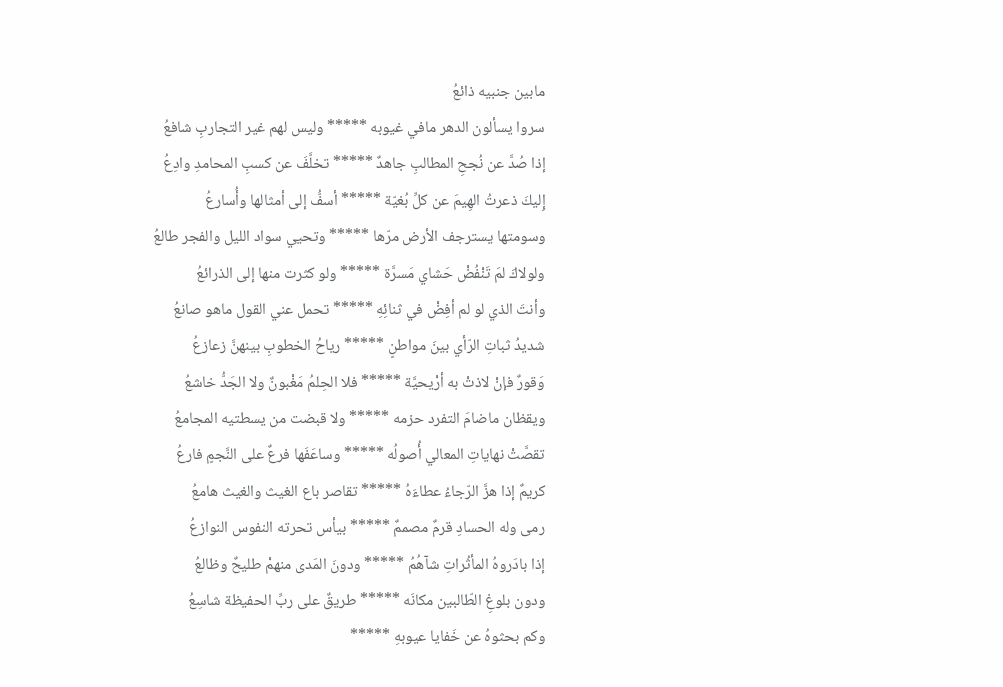مابين جنبيه ذائعُ
سروا يسألون الدهر مافي غيوبه ***** وليس لهم غير التجاربِ شافعُ
إذا صُدَّ عن نُجحِ المطالبِ جاهدٌ ***** تخلَّفَ عن كسبِ المحامدِ وادِعُ
إِليكَ ذعرتُ الهِيمَ عن كلِّ بُغيّة ***** أسفُّ إلى أمثالها وأُسارعُ
وسومتها يسترجف الأرض مرّها ***** وتحيي سواد الليل والفجر طالعُ
ولولاكَ لمَ تَنْفُضْ حَشاي مَسرَّة ***** ولو كثرت منها إلى الذرائعُ
وأنتَ الذي لو لم أفِضْ في ثنائِهِ ***** تحمل عني القول ماهو صانعُ
شديدُ ثباتِ الرّأي بينَ مواطنٍ ***** رياحُ الخطوبِ بينهنَّ زعازعُ
وَقورٌ فإنْ لاذتْ به أرْيحيَّة ***** فلا الحِلمُ مَغْبونٌ ولا الجَدُّ خاشعُ
ويقظان ماضامَ التفرد حزمه ***** ولا قبضت من يسطتيه المجامعُ
تقصَّتْ نهاياتِ المعالي أُصولُه ***** وساعَفَها فرعٌ على النَّجمٍ فارعُ
كريمٌ إذا هزَّ الرّجاءُ عطاءَهُ ***** تقاصر باع الغيث والغيث هامعُ
رمى وله الحسادِ قرمٌ مصممٌ ***** بيأس تحرته النفوس النوازعُ
إذا بادَروهُ المأثُراتِ شآهُمُ ***** ودونَ المَدى منهمْ طليحٌ وظالعُ
ودون بلوغِ الطّالبين مكانَه ***** طريقٌ على ربِّ الحفيظة شاسِعُ
وكم بحثوهُ عن خَفايا عيوبهِ *****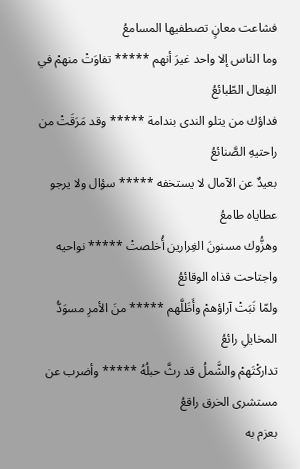فشاعت معانٍ تصطفيها المسامعُ
وما الناس إلا واحد غيرَ أنهم ***** تفاوَتْ منهمْ في الفِعال الطّبائعُ
فداؤك من يتلو الندى بندامة ***** وقد مَرَقَتْ من راحتيهِ الصَّنائعُ
بعيدٌ عن الآمال لا يستخفه ***** سؤال ولا يرجو عطاياه طامعُ
وهزُّوك مسنونَ الغِرارين أُخلصتْ ***** نواحيه واجتاحت قذاه الوقائعُ
ولمّا نَبَتْ آراؤهمْ وأَظَلَّهم ***** منَ الأمرِ مسوَدُّ المخايلِ رائعُ
تداركْتَهمْ والشَّملُ قد رثَّ حبلُهُ ***** وأضرب عن مستشرى الخرق راقعُ
بعزم به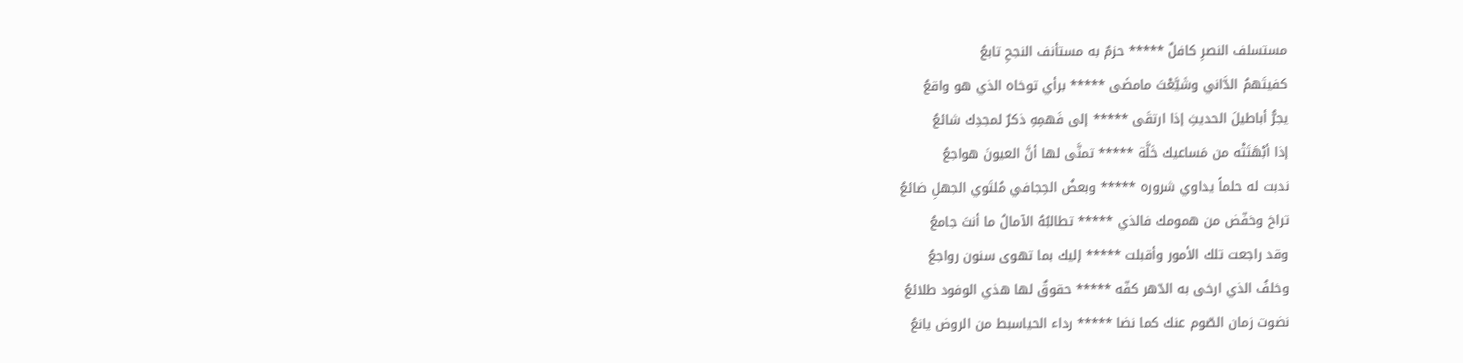مستسلف النصرِ كافلٌ ***** حزمٌ به مستأنف النجحِ تابعُ
كفيتَهمُ الدَّاني وشَيَّعْتَ مامضَى ***** برأي توخاه الذي هو واقعُ
يجرُّ أباطيلَ الحديثِ إذا ارتقَى ***** إلى فَهمِهِ ذكرٌ لمجدِك شائعُ
إذا أبْهَتَتْه من مَساعيك خَلَّة ***** تمنَّى لها أنَّ العيونَ هواجعُ
ندبت له حلماً يداوي شروره ***** وبعضُ الحِجافي مُلتَوي الجهلِ ضائعُ
تراخ وخفّض من همومك فالذي ***** تطالبُهُ الآمالُ ما أنتَ جامعُ
وقد راجعت تلك الأمور وأقبلت ***** إليك بما تهوى سنون رواجعُ
وخلفُ الذي ارخى به الدّهر كفّه ***** حقوقٌ لها هذي الوفود طلائعُ
نضوت زمان الصّوم عنك كما نضا ***** رداء الحياسبط من الروض يانعُ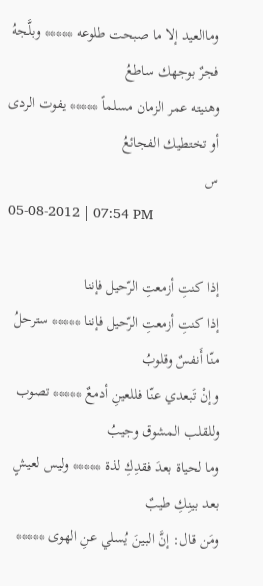وماالعيد إلا ما صبحت طلوعه ***** وبلَّجهُ فجرٌ بوجهك ساطعُ
وهنيته عمر الزمان مسلماً ***** يفوت الردى أو تختطيك الفجائعُ
س
05-08-2012 | 07:54 PM

إذا كنتِ أزمعتِ الرّحيل فإننا
إذا كنتِ أزمعتِ الرّحيل فإننا ***** سترحلُ منّا أَنفسٌ وقلوبُ
وإنْ تَبعدي عنّا فللعينِ أدمعٌ ***** تصوب وللقلب المشوق وجيبُ
وما لحياة بعدَ فقدِكِ لذة ***** وليس لعيشٍ بعد بينِكِ طيبٌ
ومَن قال: إنَّ البينَ يُسلي عنِ الهوى *****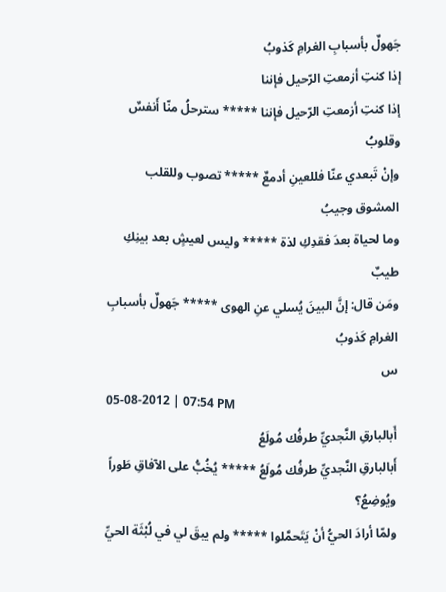جَهولٌ بأسبابِ الغرامِ كَذوبُ
إذا كنتِ أزمعتِ الرّحيل فإننا
إذا كنتِ أزمعتِ الرّحيل فإننا ***** سترحلُ منّا أَنفسٌ وقلوبُ
وإنْ تَبعدي عنّا فللعينِ أدمعٌ ***** تصوب وللقلب المشوق وجيبُ
وما لحياة بعدَ فقدِكِ لذة ***** وليس لعيشٍ بعد بينِكِ طيبٌ
ومَن قال: إنَّ البينَ يُسلي عنِ الهوى ***** جَهولٌ بأسبابِ الغرامِ كَذوبُ
س
05-08-2012 | 07:54 PM
أَبالبارقِ النَّجديِّ طرفُك مُولَعُ
أَبالبارقِ النَّجديِّ طرفُك مُولَعُ ***** يُخُبُّ على الآفاقِ طَوراً ويُوضِعُ؟
ولمّا أرادَ الحيُّ أنْ يَتَحمَّلوا ***** ولم يبقَ لي في لُبْثَة الحيِّ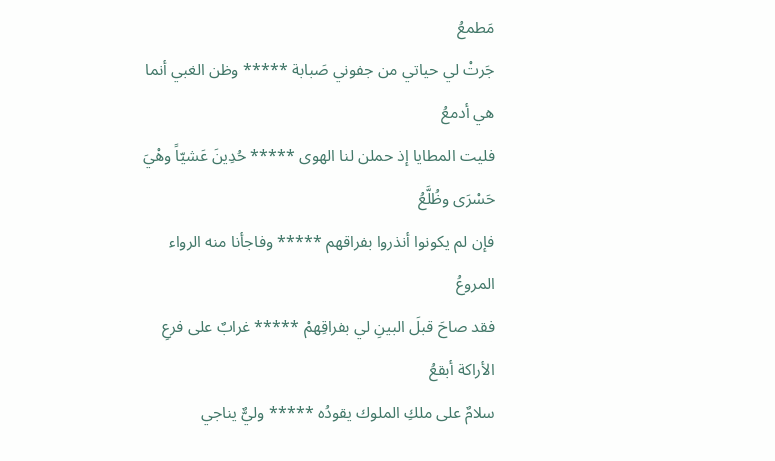مَطمعُ
جَرتْ لي حياتي من جفوني صَبابة ***** وظن الغبي أنما هي أدمعُ
فليت المطايا إذ حملن لنا الهوى ***** حُدِينَ عَشيّاً وهْيَ حَسْرَى وظُلَّعُ
فإن لم يكونوا أنذروا بفراقهم ***** وفاجأنا منه الرواء المروعُ
فقد صاحَ قبلَ البينِ لي بفراقِهمْ ***** غرابٌ على فرعِ الأراكة أبقعُ
سلامٌ على ملكِ الملوك يقودُه ***** وليٌّ يناجي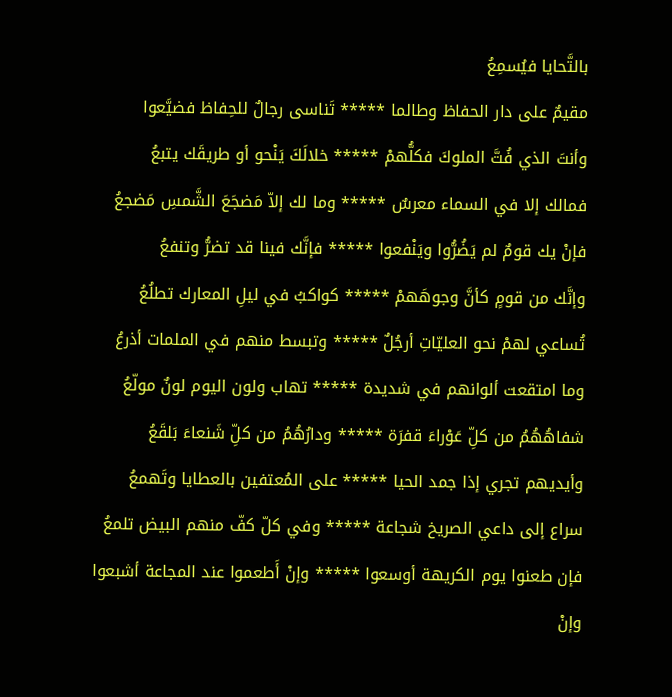بالتَّحايا فيُسمِعُ
مقيمٌ على دار الحفاظ وطالما ***** تَناسى رجالٌ للحِفاظ فضيَّعوا
وأنتَ الذي فُتَّ الملوكَ فكلُّهمْ ***** خلالَكَ يَنْحو أو طريقَك يتبعُ
فمالك إلا في السماء معرسٌ ***** وما لك إلاّ مَضجَعَ الشَّمسِ مَضجعُ
فإنْ يك قومٌ لم يَضُرُّوا ويَنْفعوا ***** فإنَّك فينا قد تضرُّ وتنفعُ
وإنَّك من قومٍ كأنَّ وجوهَهمْ ***** كواكبُ في ليلِ المعارك تطلُعُ
تُساعي لهمْ نحو العليّاتِ أرجُلٌ ***** وتبسط منهم في الملمات أذرعُ
وما امتقعت ألوانهم في شديدة ***** تهاب ولون اليوم لونٌ مولّعُ
شفاهُهُمُ من كلِّ عَوْراءَ قفرَة ***** ودارُهُمُ من كلِّ شَنعاءَ بَلقَعُ
وأيديهم تجري إذا جمد الحيا ***** على المُعتفين بالعطايا وتَهمعُ
سراع إلى داعي الصريخ شجاعة ***** وفي كلّ كفّ منهم البيض تلمعُ
فإن طعنوا يوم الكريهة أوسعوا ***** وإنْ أَطعموا عند المجاعة أشبعوا
وإنْ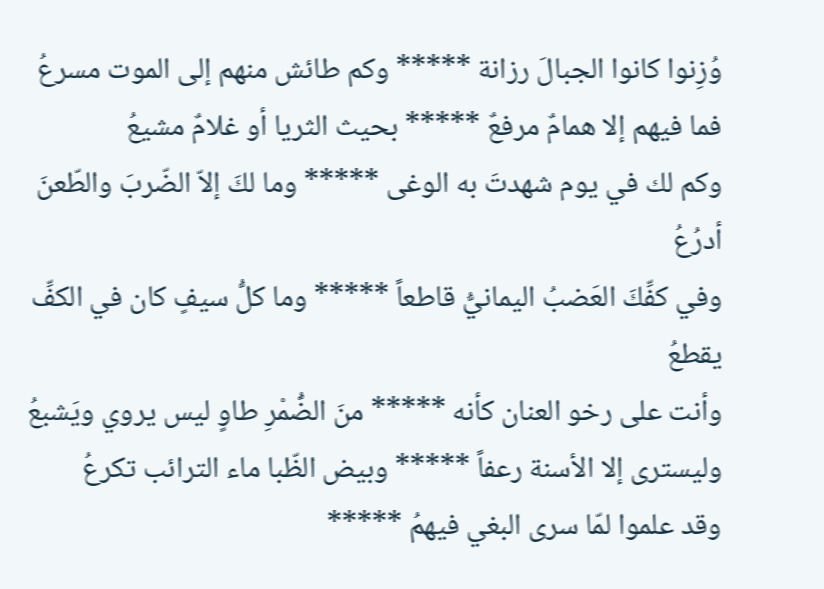وُزِنوا كانوا الجبالَ رزانة ***** وكم طائش منهم إلى الموت مسرعُ
فما فيهم إلا همامٌ مرفعٌ ***** بحيث الثريا أو غلامٌ مشيعُ
وكم لك في يوم شهدتَ به الوغى ***** وما لكَ إلاّ الضّربَ والطّعنَ أدرُعُ
وفي كفِّكَ العَضبُ اليمانيُّ قاطعاً ***** وما كلُّ سيفٍ كان في الكفِّ يقطعُ
وأنت على رخو العنان كأنه ***** منَ الضُّمْرِ طاوٍ ليس يروي ويَشبعُ
وليسترى إلا الأسنة رعفاً ***** وبيض الظّبا ماء الترائب تكرعُ
وقد علموا لمّا سرى البغي فيهمُ *****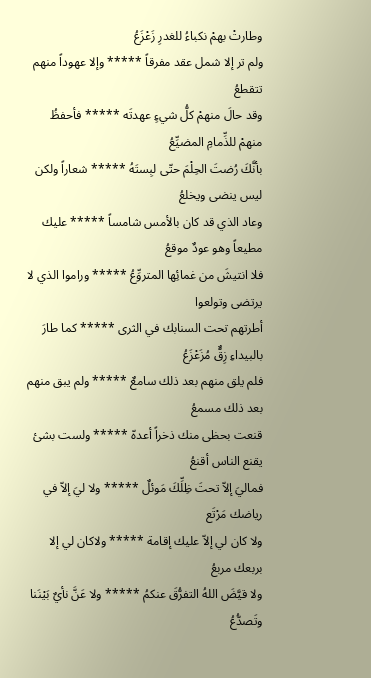وطارتْ بهمْ نكباءُ للغدرِ زَعْزَعُ
ولم تر إلا شمل عقد مفرقاً ***** وإلا عهوداً منهم تتقطعُ
وقد حالَ منهمْ كلُّ شيءٍ عهدتَه ***** فأحفظُ منهمْ للذِّمامِ المضيِّعُ
بأنَّكَ رُضتَ الحِلْمَ حتّى لبِستَهُ ***** شعاراً ولكن ليس ينضى ويخلعُ
وعاد الذي قد كان بالأمس شامساً ***** عليك مطيعاً وهو عودٌ موقعُ
فلا انتيشَ من غمائِها المتروِّعُ ***** وراموا الذي لا يرتضى وتولعوا
أطرتهم تحت السنابك في الثرى ***** كما طارَ بالبيداءِ زِقٌّ مُزَعْزَعُ
فلم يلق منهم بعد ذلك سامعٌ ***** ولم يبق منهم بعد ذلك مسمعُ
قنعت بحظى منك ذخراً أعدهّ ***** ولست بشئ يقنع الناس أقنعُ
فماليَ إلاّ تحتَ ظِلِّكَ مَوئلٌ ***** ولا ليَ إلاّ في رياضك مَرْتَع
ولا كان لي إلاّ عليك إقامة ***** ولاكان لي إلا بربعك مربعُ
ولا قيَّضَ اللهُ التفرُّقَ عنكمُ ***** ولا عَنَّ نأيٌ بَيْنَنا وتَصدُّعُ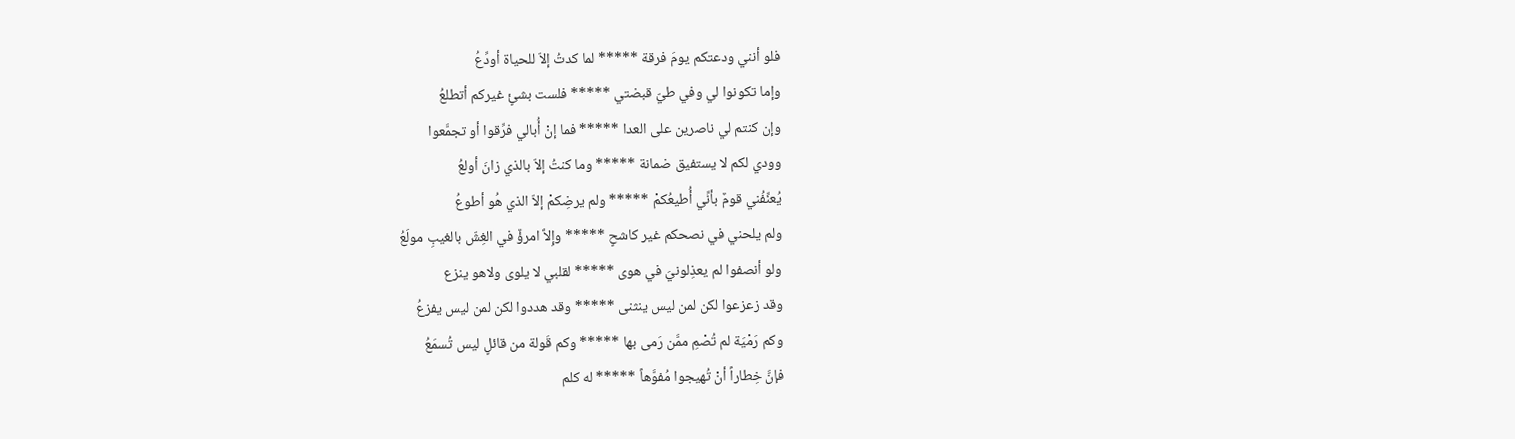فلو أنني ودعتكم يومَ فرقة ***** لما كدتُ إلاّ للحياة أودِّعُ
وإما تكونوا لي وفي طيّ قبضتي ***** فلست بشئٍ غيركم أتطلعُ
وإن كنتم لي ناصرين على العدا ***** فما إنْ أُبالي فرِّقوا أو تجمَّعوا
وودي لكم لا يستفيق ضمانة ***** وما كنتُ إلاّ بالذي زانَ أولعُ
يُعنِّفُني قومٌ بأنِّي أُطيعُكمْ ***** ولم يرضِكمْ إلاّ الذي هُو أطوعُ
ولم يلحني في نصحكم غير كاشحٍ ***** وإِلاَّ امرؤٌ في الغِشّ بالغيبِ مولَعُ
ولو أنصفوا لم يعذِلونيَ في هوى ***** لقلبي لا يلوى ولاهو ينزع
وقد زعزعوا لكن لمن ليس ينثنى ***** وقد هددوا لكن لمن ليس يفزعُ
وكم رَمْيَة لم تُصْمِ ممَّن رَمى بها ***** وكم قَولة من قائلٍ ليس تُسمَعُ
فإنَّ خِطاراً أنْ تُهيجوا مُفوَّهاً ***** له كلم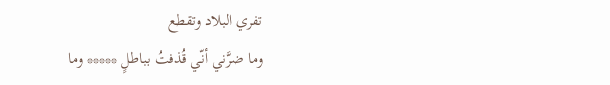تفري البلاد وتقطع
وما ضرَّني أنّي قُذفتُ بباطلٍ ***** وما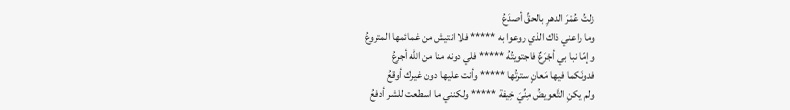زلتُ عُمْرَ الدهرِ بالحقِّ أصدَعُ
وما راعني ذاك الذي روعوا به ***** فلا انتيش من غمائمها المتروعُ
وإمّا نبا بي أجْرَعٌ فاجتويتُهُ ***** فلي دونه منا من الله أجرعُ
فدونَكما فيها مَعانٍ سترتُها ***** وأنت عليها دون غيرك أوقعُ
ولم يكنِ التَّعويضُ مِنِّيَ خِيفة ***** ولكنني ما اسطعت للشر أدفعُ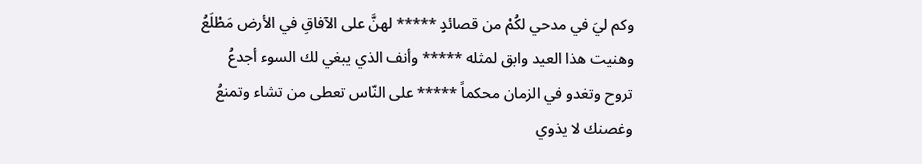وكم ليَ في مدحي لكُمْ من قصائدٍ ***** لهنَّ على الآفاقِ في الأرض مَطْلَعُ
وهنيت هذا العيد وابق لمثله ***** وأنف الذي يبغي لك السوء أجدعُ
تروح وتغدو في الزمان محكماً ***** على النّاس تعطى من تشاء وتمنعُ
وغصنك لا يذوي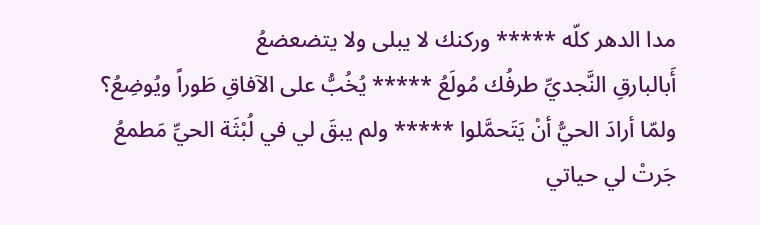مدا الدهر كلّه ***** وركنك لا يبلى ولا يتضعضعُ
أَبالبارقِ النَّجديِّ طرفُك مُولَعُ ***** يُخُبُّ على الآفاقِ طَوراً ويُوضِعُ؟
ولمّا أرادَ الحيُّ أنْ يَتَحمَّلوا ***** ولم يبقَ لي في لُبْثَة الحيِّ مَطمعُ
جَرتْ لي حياتي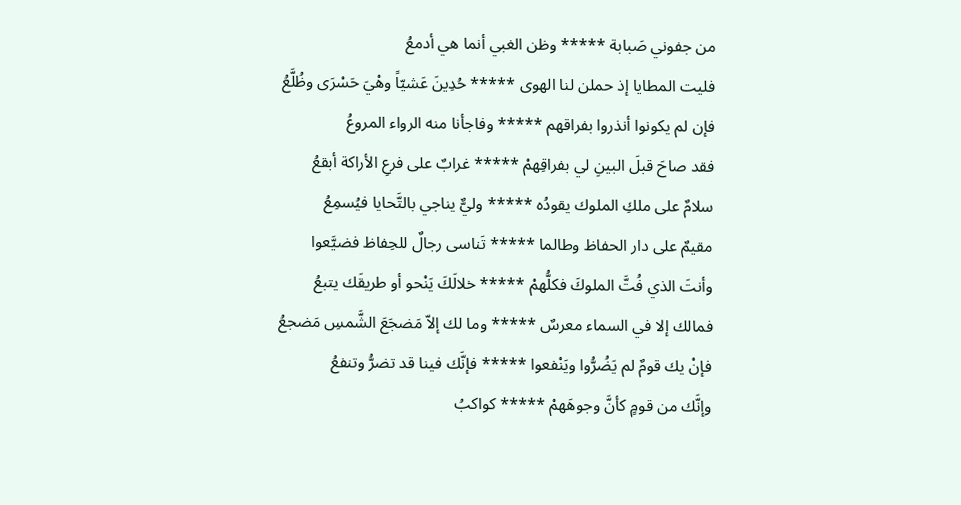من جفوني صَبابة ***** وظن الغبي أنما هي أدمعُ
فليت المطايا إذ حملن لنا الهوى ***** حُدِينَ عَشيّاً وهْيَ حَسْرَى وظُلَّعُ
فإن لم يكونوا أنذروا بفراقهم ***** وفاجأنا منه الرواء المروعُ
فقد صاحَ قبلَ البينِ لي بفراقِهمْ ***** غرابٌ على فرعِ الأراكة أبقعُ
سلامٌ على ملكِ الملوك يقودُه ***** وليٌّ يناجي بالتَّحايا فيُسمِعُ
مقيمٌ على دار الحفاظ وطالما ***** تَناسى رجالٌ للحِفاظ فضيَّعوا
وأنتَ الذي فُتَّ الملوكَ فكلُّهمْ ***** خلالَكَ يَنْحو أو طريقَك يتبعُ
فمالك إلا في السماء معرسٌ ***** وما لك إلاّ مَضجَعَ الشَّمسِ مَضجعُ
فإنْ يك قومٌ لم يَضُرُّوا ويَنْفعوا ***** فإنَّك فينا قد تضرُّ وتنفعُ
وإنَّك من قومٍ كأنَّ وجوهَهمْ ***** كواكبُ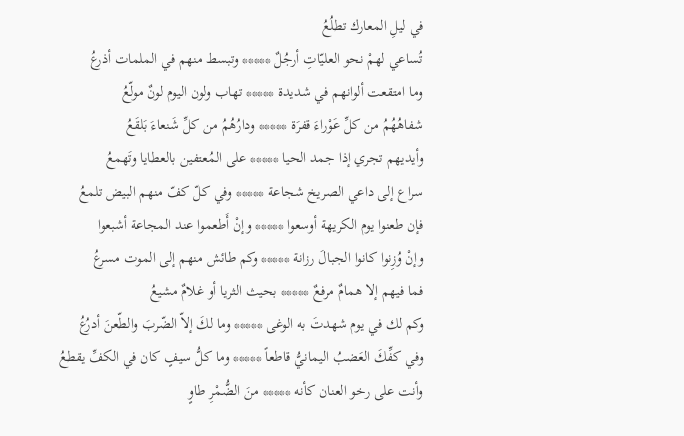في ليلِ المعارك تطلُعُ
تُساعي لهمْ نحو العليّاتِ أرجُلٌ ***** وتبسط منهم في الملمات أذرعُ
وما امتقعت ألوانهم في شديدة ***** تهاب ولون اليوم لونٌ مولّعُ
شفاهُهُمُ من كلِّ عَوْراءَ قفرَة ***** ودارُهُمُ من كلِّ شَنعاءَ بَلقَعُ
وأيديهم تجري إذا جمد الحيا ***** على المُعتفين بالعطايا وتَهمعُ
سراع إلى داعي الصريخ شجاعة ***** وفي كلّ كفّ منهم البيض تلمعُ
فإن طعنوا يوم الكريهة أوسعوا ***** وإنْ أَطعموا عند المجاعة أشبعوا
وإنْ وُزِنوا كانوا الجبالَ رزانة ***** وكم طائش منهم إلى الموت مسرعُ
فما فيهم إلا همامٌ مرفعٌ ***** بحيث الثريا أو غلامٌ مشيعُ
وكم لك في يوم شهدتَ به الوغى ***** وما لكَ إلاّ الضّربَ والطّعنَ أدرُعُ
وفي كفِّكَ العَضبُ اليمانيُّ قاطعاً ***** وما كلُّ سيفٍ كان في الكفِّ يقطعُ
وأنت على رخو العنان كأنه ***** منَ الضُّمْرِ طاوٍ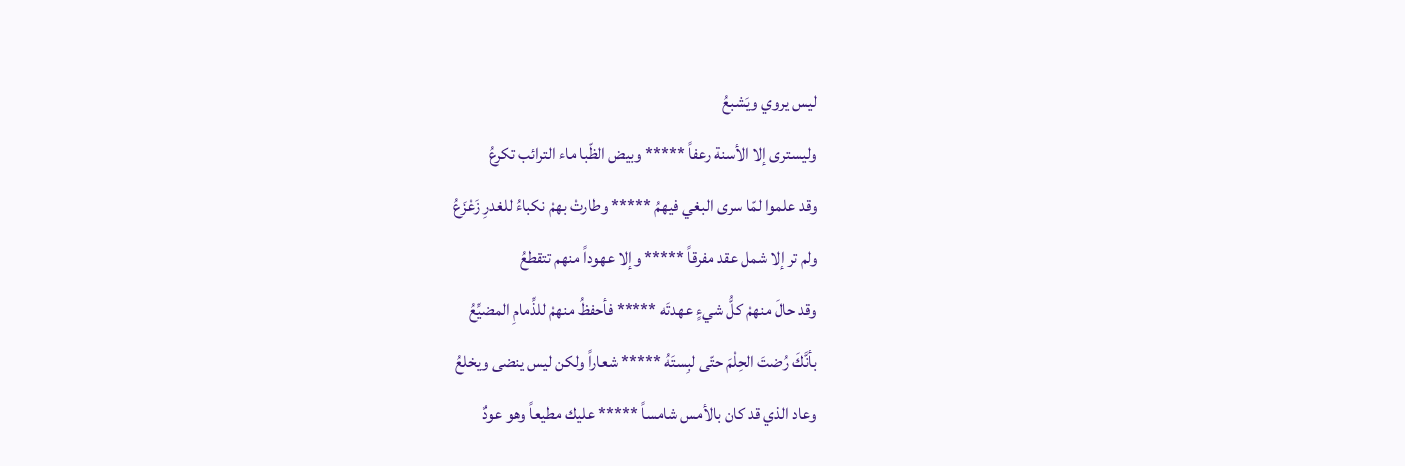ليس يروي ويَشبعُ
وليسترى إلا الأسنة رعفاً ***** وبيض الظّبا ماء الترائب تكرعُ
وقد علموا لمّا سرى البغي فيهمُ ***** وطارتْ بهمْ نكباءُ للغدرِ زَعْزَعُ
ولم تر إلا شمل عقد مفرقاً ***** وإلا عهوداً منهم تتقطعُ
وقد حالَ منهمْ كلُّ شيءٍ عهدتَه ***** فأحفظُ منهمْ للذِّمامِ المضيِّعُ
بأنَّكَ رُضتَ الحِلْمَ حتّى لبِستَهُ ***** شعاراً ولكن ليس ينضى ويخلعُ
وعاد الذي قد كان بالأمس شامساً ***** عليك مطيعاً وهو عودٌ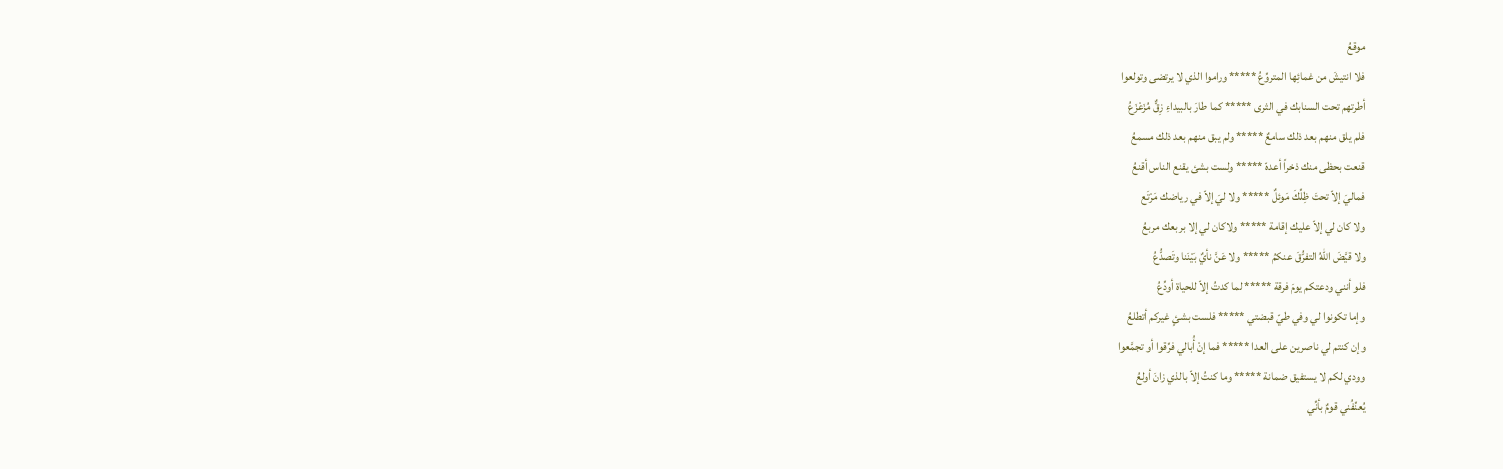موقعُ
فلا انتيشَ من غمائِها المتروِّعُ ***** وراموا الذي لا يرتضى وتولعوا
أطرتهم تحت السنابك في الثرى ***** كما طارَ بالبيداءِ زِقٌّ مُزَعْزَعُ
فلم يلق منهم بعد ذلك سامعٌ ***** ولم يبق منهم بعد ذلك مسمعُ
قنعت بحظى منك ذخراً أعدهّ ***** ولست بشئ يقنع الناس أقنعُ
فماليَ إلاّ تحتَ ظِلِّكَ مَوئلٌ ***** ولا ليَ إلاّ في رياضك مَرْتَع
ولا كان لي إلاّ عليك إقامة ***** ولاكان لي إلا بربعك مربعُ
ولا قيَّضَ اللهُ التفرُّقَ عنكمُ ***** ولا عَنَّ نأيٌ بَيْنَنا وتَصدُّعُ
فلو أنني ودعتكم يومَ فرقة ***** لما كدتُ إلاّ للحياة أودِّعُ
وإما تكونوا لي وفي طيّ قبضتي ***** فلست بشئٍ غيركم أتطلعُ
وإن كنتم لي ناصرين على العدا ***** فما إنْ أُبالي فرِّقوا أو تجمَّعوا
وودي لكم لا يستفيق ضمانة ***** وما كنتُ إلاّ بالذي زانَ أولعُ
يُعنِّفُني قومٌ بأنِّي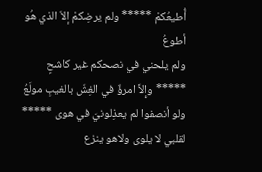أُطيعُكمْ ***** ولم يرضِكمْ إلاّ الذي هُو أطوعُ
ولم يلحني في نصحكم غير كاشحٍ ***** وإِلاَّ امرؤٌ في الغِشّ بالغيبِ مولَعُ
ولو أنصفوا لم يعذِلونيَ في هوى ***** لقلبي لا يلوى ولاهو ينزع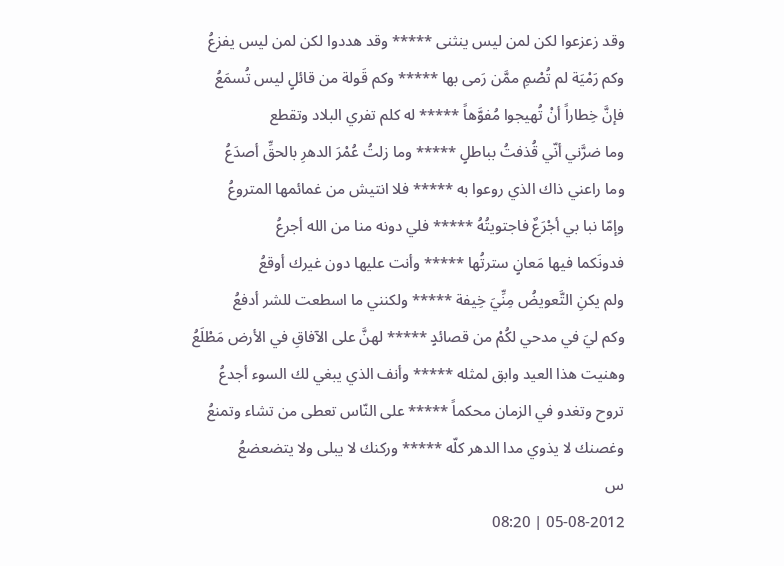وقد زعزعوا لكن لمن ليس ينثنى ***** وقد هددوا لكن لمن ليس يفزعُ
وكم رَمْيَة لم تُصْمِ ممَّن رَمى بها ***** وكم قَولة من قائلٍ ليس تُسمَعُ
فإنَّ خِطاراً أنْ تُهيجوا مُفوَّهاً ***** له كلم تفري البلاد وتقطع
وما ضرَّني أنّي قُذفتُ بباطلٍ ***** وما زلتُ عُمْرَ الدهرِ بالحقِّ أصدَعُ
وما راعني ذاك الذي روعوا به ***** فلا انتيش من غمائمها المتروعُ
وإمّا نبا بي أجْرَعٌ فاجتويتُهُ ***** فلي دونه منا من الله أجرعُ
فدونَكما فيها مَعانٍ سترتُها ***** وأنت عليها دون غيرك أوقعُ
ولم يكنِ التَّعويضُ مِنِّيَ خِيفة ***** ولكنني ما اسطعت للشر أدفعُ
وكم ليَ في مدحي لكُمْ من قصائدٍ ***** لهنَّ على الآفاقِ في الأرض مَطْلَعُ
وهنيت هذا العيد وابق لمثله ***** وأنف الذي يبغي لك السوء أجدعُ
تروح وتغدو في الزمان محكماً ***** على النّاس تعطى من تشاء وتمنعُ
وغصنك لا يذوي مدا الدهر كلّه ***** وركنك لا يبلى ولا يتضعضعُ
س
05-08-2012 | 08:20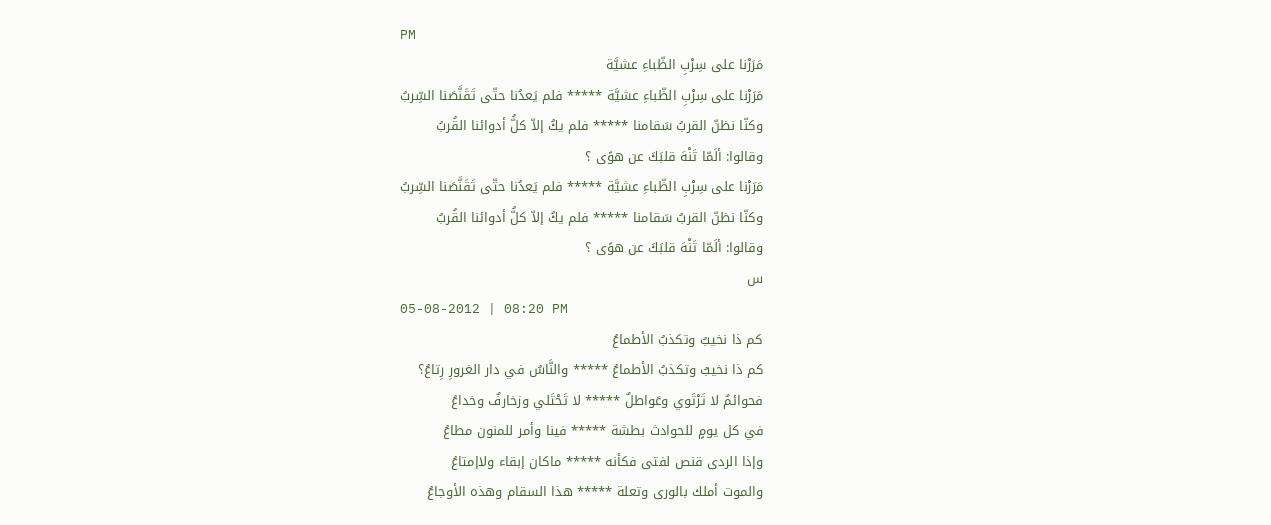PM
مَرَرْنا على سِرْبِ الظّباءِ عشيَّة
مَرَرْنا على سِرْبِ الظّباءِ عشيَّة ***** فلم يَعدُنا حتّى تَقَنَّصَنا السِّربُ
وكنّا نظنّ القربُ سَقامنا ***** فلم يكُ إلاّ كلُّ أدوائنا القُربُ
وقالوا: ألَمّا تَنْهَ قلبَكَ عن هوًى ؟
مَرَرْنا على سِرْبِ الظّباءِ عشيَّة ***** فلم يَعدُنا حتّى تَقَنَّصَنا السِّربُ
وكنّا نظنّ القربُ سَقامنا ***** فلم يكُ إلاّ كلُّ أدوائنا القُربُ
وقالوا: ألَمّا تَنْهَ قلبَكَ عن هوًى ؟
س
05-08-2012 | 08:20 PM
كم ذا نخيبُ وتكذبُ الأطماعُ
كم ذا نخيبُ وتكذبُ الأطماعُ ***** والنَّاسُ في دار الغرورِ رِتاعُ؟
فحوائمٌ لا تَرْتَوي وعَواطلٌ ***** لا تَحْتَلي وزخارفٌ وخداعُ
في كل يومٍ للحوادث بطشة ***** فينا وأمر للمنون مطاعُ
وإذا الردى قنص لفتى فكأنه ***** ماكان إبقاء ولاإمتاعُ
والموت أملك بالورى وتعلة ***** هذا السقام وهذه الأوجاعُ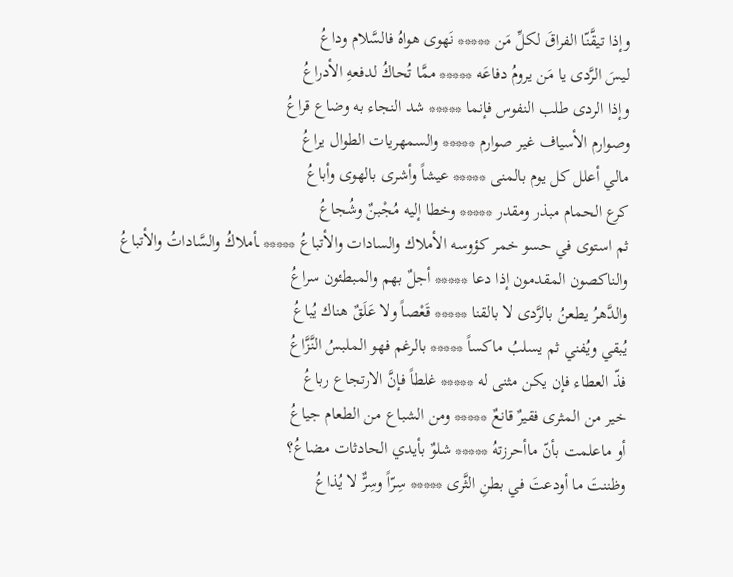وإذا تيقَّنّا الفراقَ لكلِّ مَن ***** نَهوى هواهُ فالسَّلام وداعُ
ليسَ الرَّدى يا مَن يرومُ دفاعَه ***** ممَّا تُحاكُ لدفعهِ الأدراعُ
وإذا الردى طلب النفوس فإنما ***** شد النجاء به وضاع قراعُ
وصوارم الأسياف غير صوارم ***** والسمهريات الطوال يراعُ
مالي أعلل كل يوم بالمنى ***** عيشاً وأشرى بالهوى وأباعُ
كرع الحمام مبذر ومقدر ***** وخطا إليه مُجْبنٌ وشُجاعُ
ثم استوى في حسو خمر كؤوسه الأملاك والسادات والأتباعُ ***** ـأملاكُ والسَّاداتُ والأتباعُ
والناكصون المقدمون إذا دعا ***** أجلٌ بهم والمبطئون سراعُ
والدَّهرُ يطعنُ بالرَّدى لا بالقنا ***** قَعْصاً ولا عَلَقٌ هناك يُباعُ
يُبقي ويُفني ثم يسلبُ ماكساً ***** بالرغم فهو الملبسُ النَّزَّاعُ
فذّ العطاء فإن يكن مثنى له ***** غلطاً فإنَّ الارتجاع رباعُ
خير من المثرى فقيرٌ قانعٌ ***** ومن الشباع من الطعام جياعُ
أو ماعلمت بأنّ ماأحرزتهُ ***** شلوٌ بأيدي الحادثات مضاعُ؟
وظننتَ ما أودعتَ في بطنِ الثَّرى ***** سِرّاً وسِرٌّ لا يُذاعُ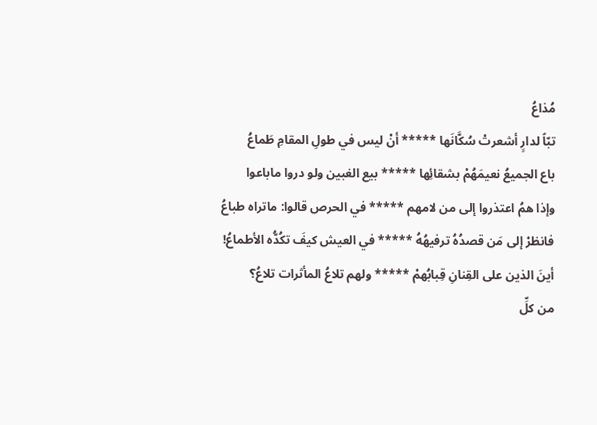مُذاعُ
تبّاً لدارٍ أشعرتْ سُكَّانَها ***** أنْ ليس في طولِ المقامِ طَماعُ
باع الجميعُ نعيمَهُمْ بشقائِها ***** بيع الغبين ولو دروا ماباعوا
وإذا همُ اعتذروا إلى من لامهم ***** في الحرص قالوا: ماتراه طباعُ
فانظرْ إلى مَن قصدُهُ ترفيهُهُ ***** في العيش كيفَ تكُدُّه الأطماعُ!
أينَ الذين على القِنانِ قِبابُهمْ ***** ولهم تلاعُ المأثرات تلاعُ؟
من كلِّ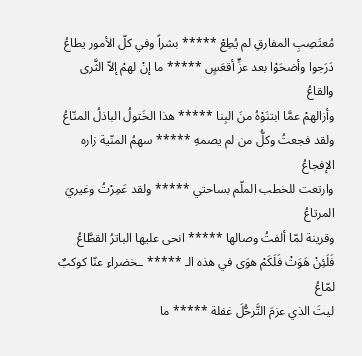مُعتَصِبِ المفارقِ لم يُطِعْ ***** بشراً وفي كلّ الأمور يطاعُ
دَرَجوا وأضحَوْا بعد عزٍّ أقعَسٍ ***** ما إنْ لهمْ إلاّ الثَّرى والقاعُ
وأزالهمْ عمَّا ابتنَوْهُ منَ البِنا ***** هذا الخَتولُ الباذلُ المنّاعُ
ولقد فجعتُ وكلُّ من لم يصمهِ ***** سهمُ المنّية زاره الإفجاعُ
وارتعت للخطب الملّم بساحتي ***** ولقد عَمِرْتُ وغيريَ المرتاعُ
وقرينة لمّا ألفتُ وصالها ***** انحى عليها الباترُ القطَّاعُ
فَلَئِنْ هَوَتْ فَلَكَمْ هوَى في هذه الـ ***** ـخضراءِ عنّا كوكبٌ لمّاعُ
ليتَ الذي عزمَ التَّرحُّلَ غفلة ***** ما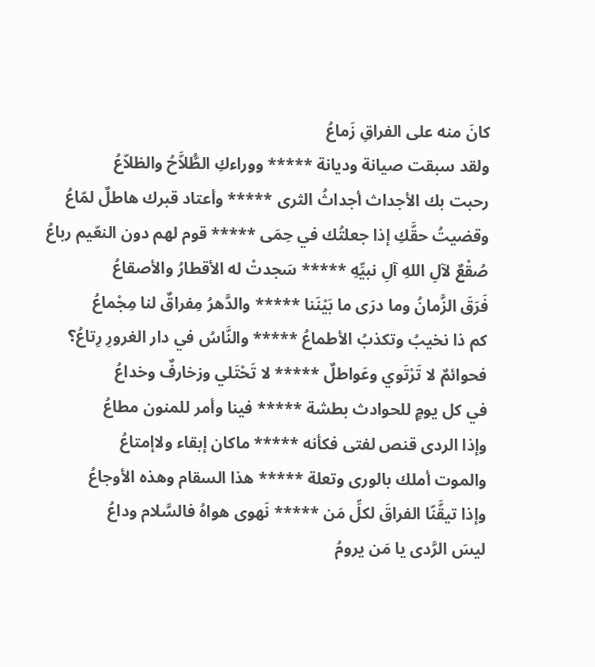كانَ منه على الفراقِ زَماعُ
ولقد سبقت صيانة وديانة ***** ووراءكِ الطُّلاَّحُ والظلاّعُ
رحبت بك الأجداث أجداثُ الثرى ***** وأعتاد قبرك هاطلٌ لمّاعُ
وقضيتُ حقَّكِ إذا جعلتُك في حِمَى ***** قوم لهم دون النعّيم رباعُ
صُقْعٌ لآلِ اللهِ آلِ نبيِّهِ ***** سَجدتْ له الأقطارُ والأصقاعُ
فَرَقَ الزَّمانُ وما درَى ما بَيْنَنا ***** والدَّهرُ مِفراقٌ لنا مِجْماعُ
كم ذا نخيبُ وتكذبُ الأطماعُ ***** والنَّاسُ في دار الغرورِ رِتاعُ؟
فحوائمٌ لا تَرْتَوي وعَواطلٌ ***** لا تَحْتَلي وزخارفٌ وخداعُ
في كل يومٍ للحوادث بطشة ***** فينا وأمر للمنون مطاعُ
وإذا الردى قنص لفتى فكأنه ***** ماكان إبقاء ولاإمتاعُ
والموت أملك بالورى وتعلة ***** هذا السقام وهذه الأوجاعُ
وإذا تيقَّنّا الفراقَ لكلِّ مَن ***** نَهوى هواهُ فالسَّلام وداعُ
ليسَ الرَّدى يا مَن يرومُ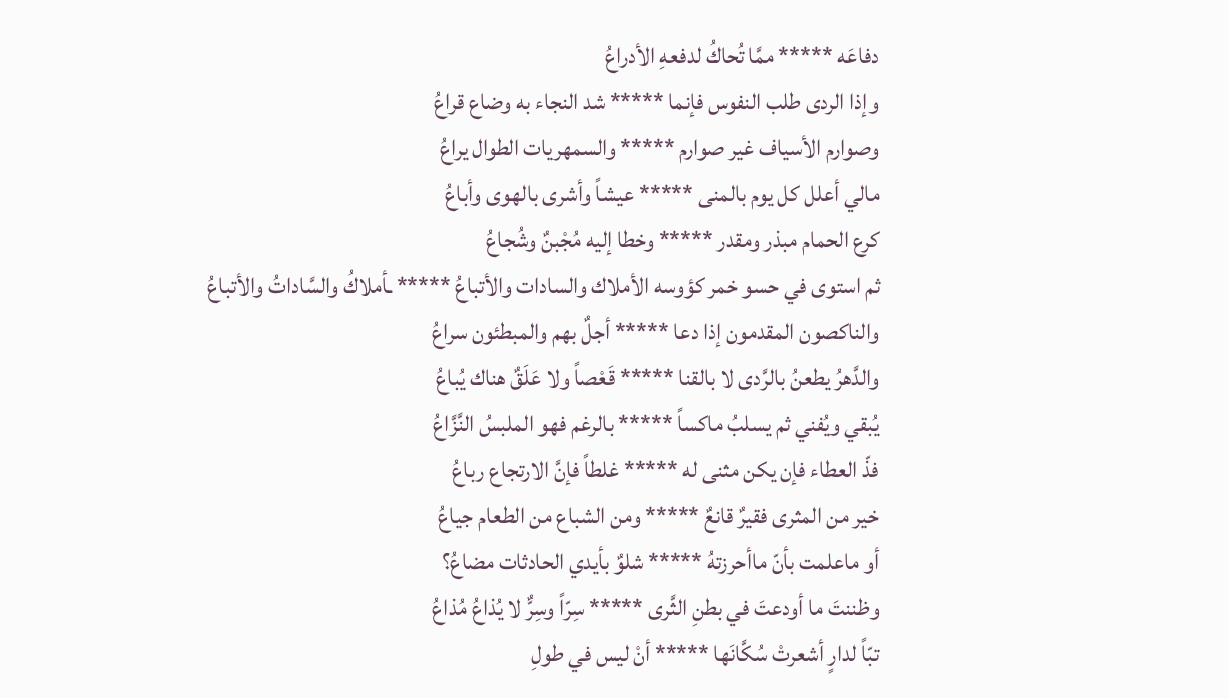دفاعَه ***** ممَّا تُحاكُ لدفعهِ الأدراعُ
وإذا الردى طلب النفوس فإنما ***** شد النجاء به وضاع قراعُ
وصوارم الأسياف غير صوارم ***** والسمهريات الطوال يراعُ
مالي أعلل كل يوم بالمنى ***** عيشاً وأشرى بالهوى وأباعُ
كرع الحمام مبذر ومقدر ***** وخطا إليه مُجْبنٌ وشُجاعُ
ثم استوى في حسو خمر كؤوسه الأملاك والسادات والأتباعُ ***** ـأملاكُ والسَّاداتُ والأتباعُ
والناكصون المقدمون إذا دعا ***** أجلٌ بهم والمبطئون سراعُ
والدَّهرُ يطعنُ بالرَّدى لا بالقنا ***** قَعْصاً ولا عَلَقٌ هناك يُباعُ
يُبقي ويُفني ثم يسلبُ ماكساً ***** بالرغم فهو الملبسُ النَّزَّاعُ
فذّ العطاء فإن يكن مثنى له ***** غلطاً فإنَّ الارتجاع رباعُ
خير من المثرى فقيرٌ قانعٌ ***** ومن الشباع من الطعام جياعُ
أو ماعلمت بأنّ ماأحرزتهُ ***** شلوٌ بأيدي الحادثات مضاعُ؟
وظننتَ ما أودعتَ في بطنِ الثَّرى ***** سِرّاً وسِرٌّ لا يُذاعُ مُذاعُ
تبّاً لدارٍ أشعرتْ سُكَّانَها ***** أنْ ليس في طولِ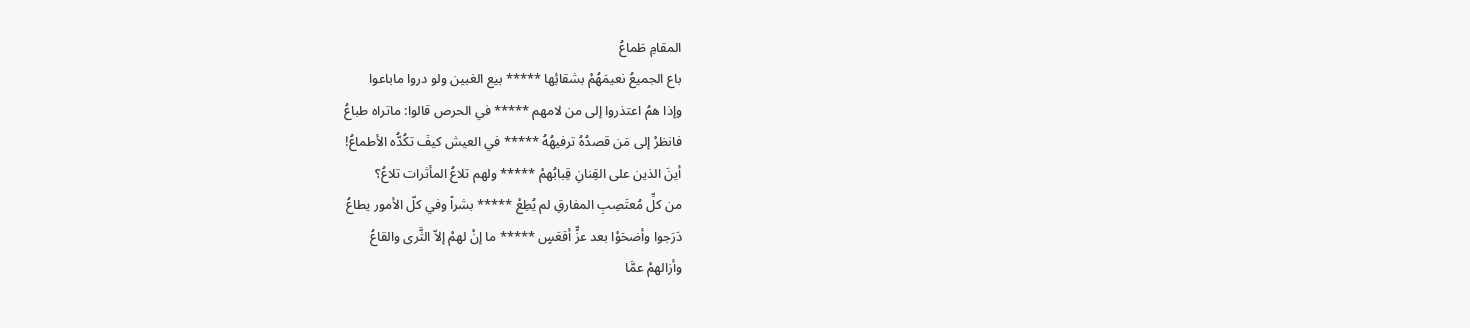المقامِ طَماعُ
باع الجميعُ نعيمَهُمْ بشقائِها ***** بيع الغبين ولو دروا ماباعوا
وإذا همُ اعتذروا إلى من لامهم ***** في الحرص قالوا: ماتراه طباعُ
فانظرْ إلى مَن قصدُهُ ترفيهُهُ ***** في العيش كيفَ تكُدُّه الأطماعُ!
أينَ الذين على القِنانِ قِبابُهمْ ***** ولهم تلاعُ المأثرات تلاعُ؟
من كلِّ مُعتَصِبِ المفارقِ لم يُطِعْ ***** بشراً وفي كلّ الأمور يطاعُ
دَرَجوا وأضحَوْا بعد عزٍّ أقعَسٍ ***** ما إنْ لهمْ إلاّ الثَّرى والقاعُ
وأزالهمْ عمَّا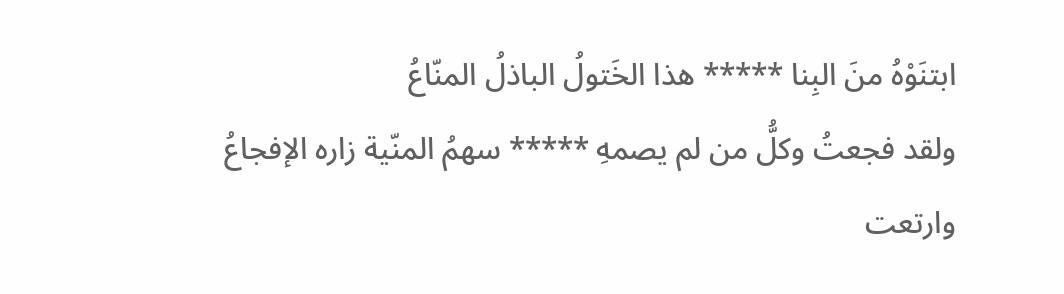ابتنَوْهُ منَ البِنا ***** هذا الخَتولُ الباذلُ المنّاعُ
ولقد فجعتُ وكلُّ من لم يصمهِ ***** سهمُ المنّية زاره الإفجاعُ
وارتعت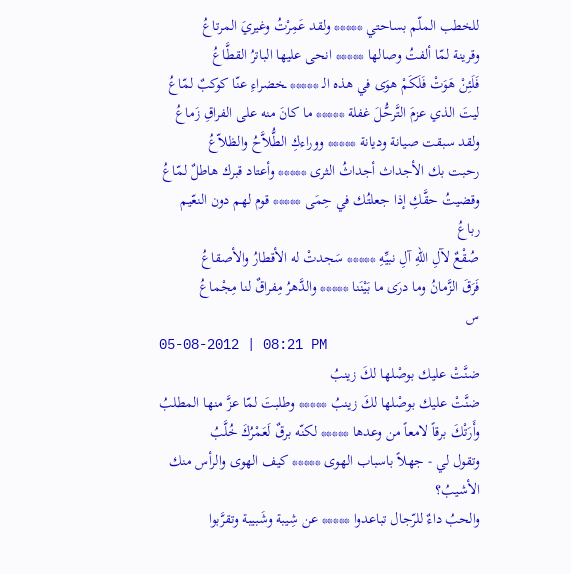للخطب الملّم بساحتي ***** ولقد عَمِرْتُ وغيريَ المرتاعُ
وقرينة لمّا ألفتُ وصالها ***** انحى عليها الباترُ القطَّاعُ
فَلَئِنْ هَوَتْ فَلَكَمْ هوَى في هذه الـ ***** ـخضراءِ عنّا كوكبٌ لمّاعُ
ليتَ الذي عزمَ التَّرحُّلَ غفلة ***** ما كانَ منه على الفراقِ زَماعُ
ولقد سبقت صيانة وديانة ***** ووراءكِ الطُّلاَّحُ والظلاّعُ
رحبت بك الأجداث أجداثُ الثرى ***** وأعتاد قبرك هاطلٌ لمّاعُ
وقضيتُ حقَّكِ إذا جعلتُك في حِمَى ***** قوم لهم دون النعّيم رباعُ
صُقْعٌ لآلِ اللهِ آلِ نبيِّهِ ***** سَجدتْ له الأقطارُ والأصقاعُ
فَرَقَ الزَّمانُ وما درَى ما بَيْنَنا ***** والدَّهرُ مِفراقٌ لنا مِجْماعُ
س
05-08-2012 | 08:21 PM
ضنَّتْ عليك بوصْلها لكَ زينبُ
ضنَّتْ عليك بوصْلها لكَ زينبُ ***** وطلبتَ لمّا عزَّ منها المطلبُ
وأَرَتْكَ برقاً لامعاً من وعدها ***** لكنّه برقٌ لَعَمْرُكَ خُلَّبُ
وتقول لي - جهلاً باسباب الهوى ***** كيف الهوى والرأس منك الأشيبُ؟
والحبُ داءٌ للرّجال تباعدوا ***** عن شِيبة وشَبيبة وتقرَّبوا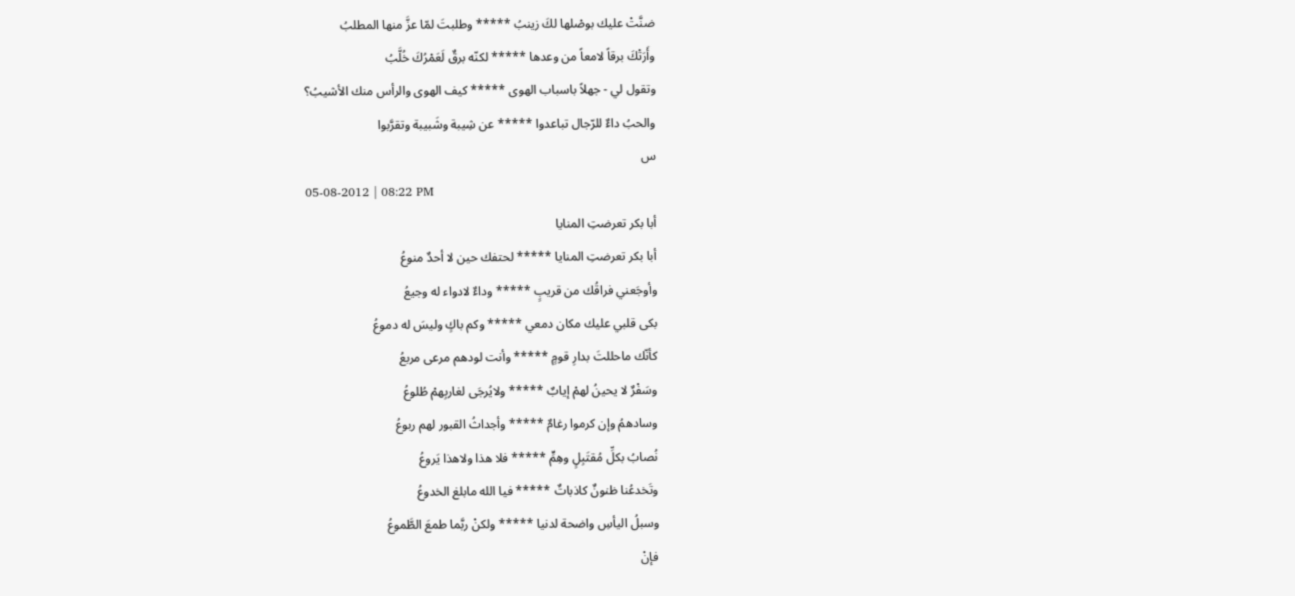ضنَّتْ عليك بوصْلها لكَ زينبُ ***** وطلبتَ لمّا عزَّ منها المطلبُ
وأَرَتْكَ برقاً لامعاً من وعدها ***** لكنّه برقٌ لَعَمْرُكَ خُلَّبُ
وتقول لي - جهلاً باسباب الهوى ***** كيف الهوى والرأس منك الأشيبُ؟
والحبُ داءٌ للرّجال تباعدوا ***** عن شِيبة وشَبيبة وتقرَّبوا
س
05-08-2012 | 08:22 PM
أبا بكر تعرضتِ المنايا
أبا بكر تعرضتِ المنايا ***** لحتفك حين لا أحدٌ منوعُ
وأوجَعني فراقُك من قريبٍ ***** وداءٌ لادواء له وجيعُ
بكى قلبي عليك مكان دمعي ***** وكم باكٍ وليسَ له دموعُ
كأنّك ماحللتَ بدارِ قومٍ ***** وأنت لودهم مرعى مربعُ
وسَفْرٌ لا يحينُ لهمْ إيابٌ ***** ولايُرجَى لغاربِهمْ طُلوعُ
وسادهمُ وإن كرموا رغامٌ ***** وأجداثُ القبور لهم ربوعُ
نُصابُ بكلِّ مُقتَبِلٍ وهِمٍّ ***** فلا هذا ولاهذا يَروعُ
وتَخدعُنا ظنونٌ كاذباتٌ ***** فيا الله مابلغ الخدوعُ
وسبلُ اليأسِ واضحة لدنيا ***** ولكنْ ربَّما طمعَ الطَّموعُ
فإنْ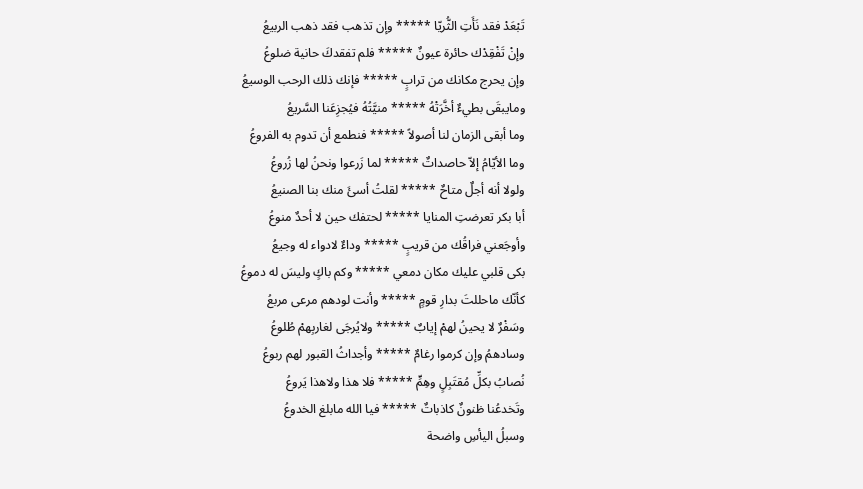تَبْعَدْ فقد نَأَتِ الثُّريّا ***** وإن تذهب فقد ذهب الربيعُ
وإنْ تَفْقِدْك حائرة عيونٌ ***** فلم تفقدكَ حانية ضلوعُ
وإن يحرج مكانك من ترابٍ ***** فإنك ذلك الرحب الوسيعُ
ومايبقَى بطيءٌ أخَّرَتْهُ ***** منيَّتُهُ فيُجزِعَنا السَّريعُ
وما أبقى الزمان لنا أصولاً ***** فنطمع أن تدوم به الفروعُ
وما الأيّامُ إلاّ حاصداتٌ ***** لما زَرعوا ونحنُ لها زُروعُ
ولولا أنه أجلٌ متاحٌ ***** لقلتُ أسئَ منك بنا الصنيعُ
أبا بكر تعرضتِ المنايا ***** لحتفك حين لا أحدٌ منوعُ
وأوجَعني فراقُك من قريبٍ ***** وداءٌ لادواء له وجيعُ
بكى قلبي عليك مكان دمعي ***** وكم باكٍ وليسَ له دموعُ
كأنّك ماحللتَ بدارِ قومٍ ***** وأنت لودهم مرعى مربعُ
وسَفْرٌ لا يحينُ لهمْ إيابٌ ***** ولايُرجَى لغاربِهمْ طُلوعُ
وسادهمُ وإن كرموا رغامٌ ***** وأجداثُ القبور لهم ربوعُ
نُصابُ بكلِّ مُقتَبِلٍ وهِمٍّ ***** فلا هذا ولاهذا يَروعُ
وتَخدعُنا ظنونٌ كاذباتٌ ***** فيا الله مابلغ الخدوعُ
وسبلُ اليأسِ واضحة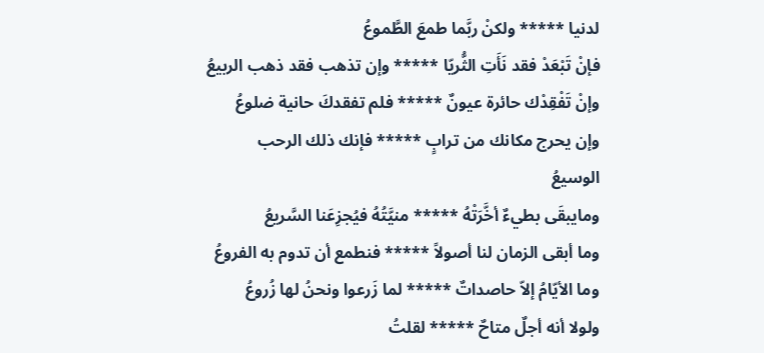لدنيا ***** ولكنْ ربَّما طمعَ الطَّموعُ
فإنْ تَبْعَدْ فقد نَأَتِ الثُّريّا ***** وإن تذهب فقد ذهب الربيعُ
وإنْ تَفْقِدْك حائرة عيونٌ ***** فلم تفقدكَ حانية ضلوعُ
وإن يحرج مكانك من ترابٍ ***** فإنك ذلك الرحب الوسيعُ
ومايبقَى بطيءٌ أخَّرَتْهُ ***** منيَّتُهُ فيُجزِعَنا السَّريعُ
وما أبقى الزمان لنا أصولاً ***** فنطمع أن تدوم به الفروعُ
وما الأيّامُ إلاّ حاصداتٌ ***** لما زَرعوا ونحنُ لها زُروعُ
ولولا أنه أجلٌ متاحٌ ***** لقلتُ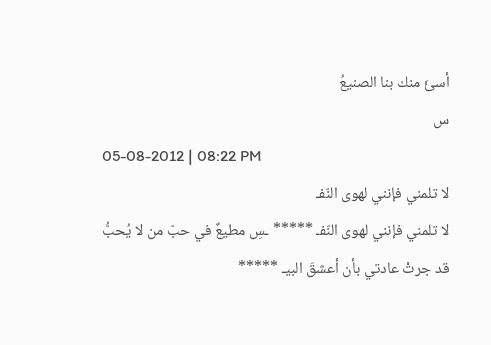أسئَ منك بنا الصنيعُ
س
05-08-2012 | 08:22 PM
لا تلمني فإنني لهوى النّفـ
لا تلمني فإنني لهوى النّفـ ***** ـسِ مطيعٌ في حبّ من لا يُحبُّ
قد جرتْ عادتي بأن أعشقَ البيـ *****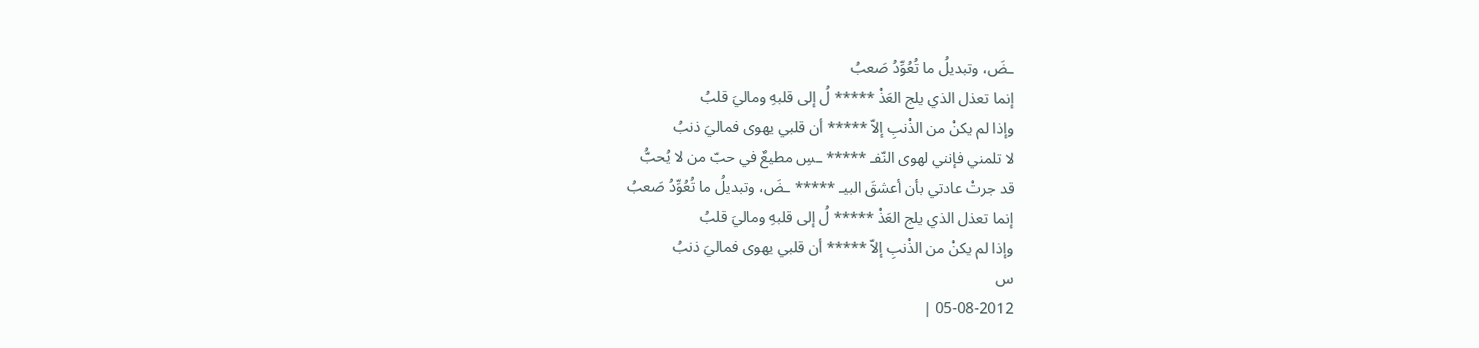ـضَ، وتبديلُ ما تُعُوِّدُ صَعبُ
إنما تعذل الذي يلج العَذْ ***** لُ إلى قلبهِ وماليَ قلبُ
وإذا لم يكنْ من الذْنبِ إلاّ ***** أن قلبي يهوى فماليَ ذنبُ
لا تلمني فإنني لهوى النّفـ ***** ـسِ مطيعٌ في حبّ من لا يُحبُّ
قد جرتْ عادتي بأن أعشقَ البيـ ***** ـضَ، وتبديلُ ما تُعُوِّدُ صَعبُ
إنما تعذل الذي يلج العَذْ ***** لُ إلى قلبهِ وماليَ قلبُ
وإذا لم يكنْ من الذْنبِ إلاّ ***** أن قلبي يهوى فماليَ ذنبُ
س
05-08-2012 |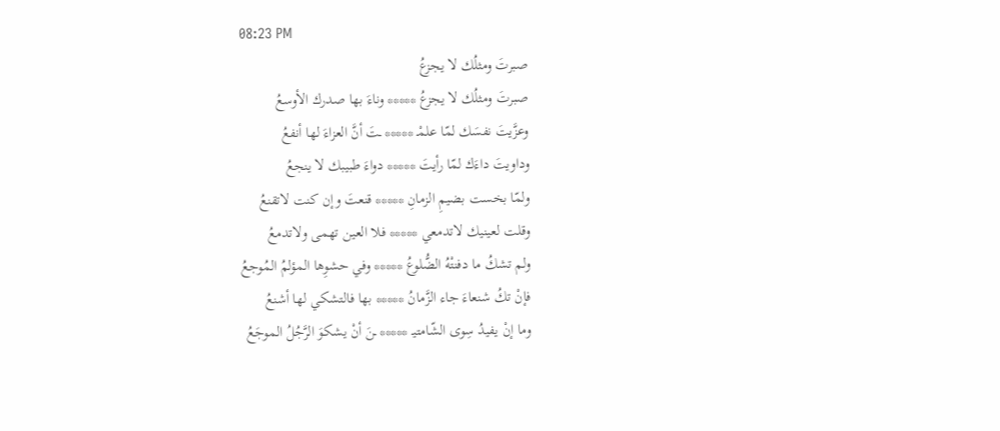08:23 PM
صبرتَ ومثلُك لا يجزعُ
صبرتَ ومثلُك لا يجزعُ ***** وناءَ بها صدرك الأوسعُ
وعزَّيتَ نفسَك لمّا علمْـ ***** ـتَ أنَّ العزاءَ لها أنفعُ
وداويتَ داءَك لمّا رأيتَ ***** دواءَ طبيبك لا ينجعُ
ولمّا بخست بضيمِ الزمانِ ***** قنعتَ وإن كنت لاتقنعُ
وقلت لعينيك لاتدمعي ***** فلا العين تهمى ولاتدمعُ
ولم تشكُ ما دفنتْهُ الضُّلوعُ ***** وفي حشوِها المؤلمُ المُوجعُ
فإنْ تكُ شنعاءَ جاء الزَّمانُ ***** بها فالتشكي لها أشنعُ
وما إنْ يفيدُ سِوى الشّامتيـ ***** ـنَ أنْ يشكوَ الرَّجُلُ الموجَعُ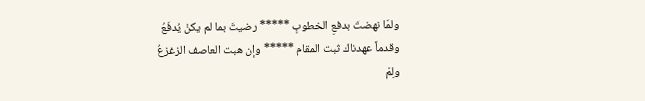ولمّا نهضتَ بدفعِ الخطوبِ ***** رضيتَ بما لم يكنْ يُدفَعُ
وقدماً عهدناك ثبت المقام ***** وإن هبت العاصف الزغزعُ
ولِمْ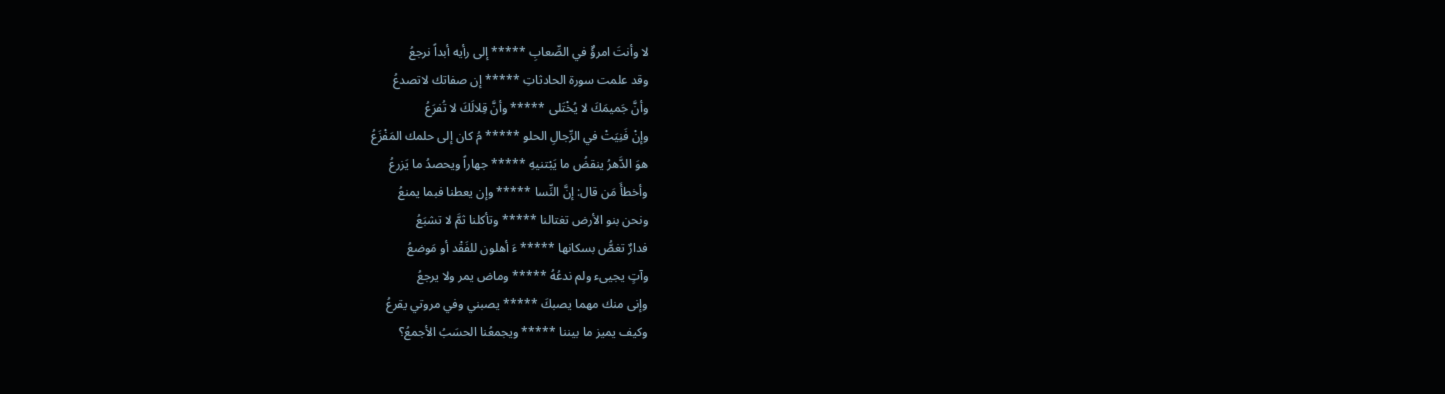لا وأنتَ امرؤٌ في الصِّعابِ ***** إلى رأيه أبداً نرجعُ
وقد علمت سورة الحادثاتِ ***** إن صفاتك لاتصدعُ
وأنَّ جَميمَكَ لا يُخْتَلى ***** وأنَّ قِلالَكَ لا تُفرَعُ
وإنْ فَنِيَتْ في الرِّجالِ الحلو ***** مُ كان إلى حلمك المَفْزَعُ
هوَ الدَّهرُ ينقضُ ما يَبْتنيهِ ***** جهاراً ويحصدُ ما يَزرعُ
وأخطأَ مَن قال: إنَّ النِّسا ***** وإن يعطنا فبما يمنعُ
ونحن بنو الأرض تغتالنا ***** وتأكلنا ثمَّ لا تشبَعُ
فدارٌ تغصُّ بسكانها ***** ءَ أهلون للفَقْد أو مَوضعُ
وآتٍ يجيىء ولم ندعُهُ ***** وماض يمر ولا يرجعُ
وإنى منك مهما يصبكَ ***** يصبني وفي مروتي يقرعُ
وكيف يميز ما بيننا ***** ويجمعُنا الحسَبُ الأجمعُ؟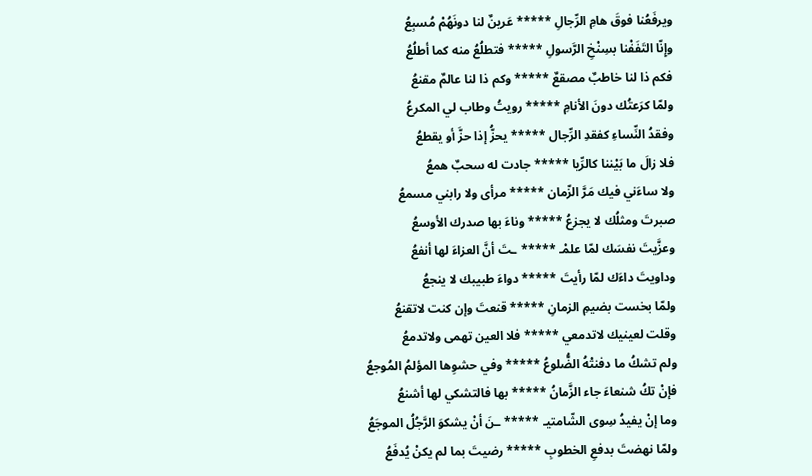ويرفَعُنا فوقَ هامِ الرِّجالِ ***** عَرينٌ لنا دونَهُمْ مُسبِعُ
وإِنّا التَفَفْنا بسِنْخِ الرَّسولِ ***** فتطلُعُ منه كما أطلُعُ
فكم ذا لنا خاطبٌ مصقعٌ ***** وكم ذا لنا عالمٌ مقنعُ
ولمّا كرَعتُك دونَ الأنامِ ***** رويتُ وطاب لي المكرعُ
وفقدُ النِّساءِ كفقدِ الرِّجال ***** يحزُّ إذا حزَّ أو يقطعُ
فلا زالَ ما بَيْننا كالرِّيا ***** جادت له سحبٌ همعُ
ولا ساءَني فيك مَرَّ الزّمان ***** مرأى ولا رابني مسمعُ
صبرتَ ومثلُك لا يجزعُ ***** وناءَ بها صدرك الأوسعُ
وعزَّيتَ نفسَك لمّا علمْـ ***** ـتَ أنَّ العزاءَ لها أنفعُ
وداويتَ داءَك لمّا رأيتَ ***** دواءَ طبيبك لا ينجعُ
ولمّا بخست بضيمِ الزمانِ ***** قنعتَ وإن كنت لاتقنعُ
وقلت لعينيك لاتدمعي ***** فلا العين تهمى ولاتدمعُ
ولم تشكُ ما دفنتْهُ الضُّلوعُ ***** وفي حشوِها المؤلمُ المُوجعُ
فإنْ تكُ شنعاءَ جاء الزَّمانُ ***** بها فالتشكي لها أشنعُ
وما إنْ يفيدُ سِوى الشّامتيـ ***** ـنَ أنْ يشكوَ الرَّجُلُ الموجَعُ
ولمّا نهضتَ بدفعِ الخطوبِ ***** رضيتَ بما لم يكنْ يُدفَعُ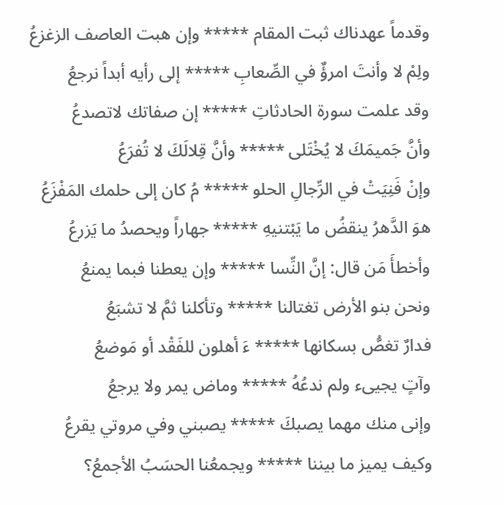وقدماً عهدناك ثبت المقام ***** وإن هبت العاصف الزغزعُ
ولِمْ لا وأنتَ امرؤٌ في الصِّعابِ ***** إلى رأيه أبداً نرجعُ
وقد علمت سورة الحادثاتِ ***** إن صفاتك لاتصدعُ
وأنَّ جَميمَكَ لا يُخْتَلى ***** وأنَّ قِلالَكَ لا تُفرَعُ
وإنْ فَنِيَتْ في الرِّجالِ الحلو ***** مُ كان إلى حلمك المَفْزَعُ
هوَ الدَّهرُ ينقضُ ما يَبْتنيهِ ***** جهاراً ويحصدُ ما يَزرعُ
وأخطأَ مَن قال: إنَّ النِّسا ***** وإن يعطنا فبما يمنعُ
ونحن بنو الأرض تغتالنا ***** وتأكلنا ثمَّ لا تشبَعُ
فدارٌ تغصُّ بسكانها ***** ءَ أهلون للفَقْد أو مَوضعُ
وآتٍ يجيىء ولم ندعُهُ ***** وماض يمر ولا يرجعُ
وإنى منك مهما يصبكَ ***** يصبني وفي مروتي يقرعُ
وكيف يميز ما بيننا ***** ويجمعُنا الحسَبُ الأجمعُ؟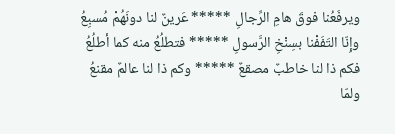ويرفَعُنا فوقَ هامِ الرِّجالِ ***** عَرينٌ لنا دونَهُمْ مُسبِعُ
وإِنّا التَفَفْنا بسِنْخِ الرَّسولِ ***** فتطلُعُ منه كما أطلُعُ
فكم ذا لنا خاطبٌ مصقعٌ ***** وكم ذا لنا عالمٌ مقنعُ
ولمّا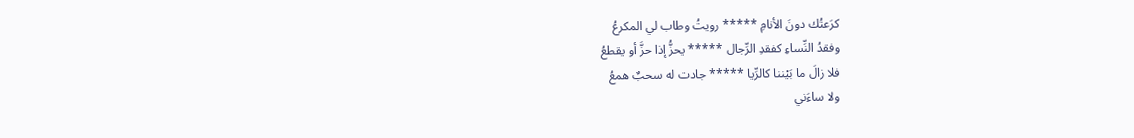كرَعتُك دونَ الأنامِ ***** رويتُ وطاب لي المكرعُ
وفقدُ النِّساءِ كفقدِ الرِّجال ***** يحزُّ إذا حزَّ أو يقطعُ
فلا زالَ ما بَيْننا كالرِّيا ***** جادت له سحبٌ همعُ
ولا ساءَني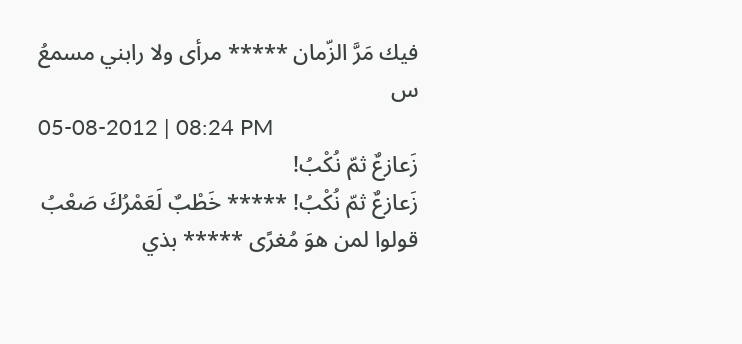فيك مَرَّ الزّمان ***** مرأى ولا رابني مسمعُ
س
05-08-2012 | 08:24 PM
زَعازعٌ ثمّ نُكْبُ!
زَعازعٌ ثمّ نُكْبُ! ***** خَطْبٌ لَعَمْرُكَ صَعْبُ
قولوا لمن هوَ مُغرًى ***** بذي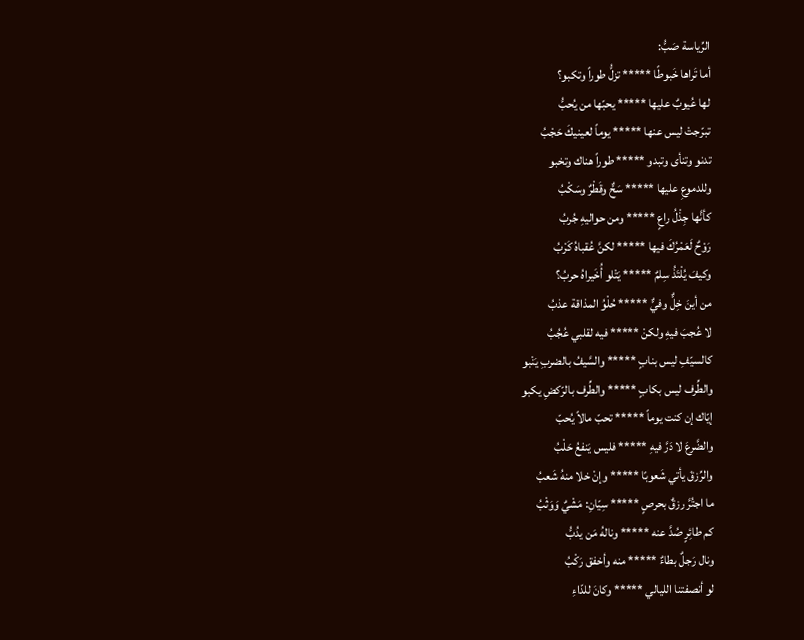الرِّياسة صَبُّ:
أما تَراها خَبوطًا ***** تزلُّ طوراً وتكبو؟
لها عُيوبٌ عليها ***** يحبّها من يُحبُّ
تبرّجتْ ليس عنها ***** يوماً لعينيكَ حَجْبُ
تدنو وتنأى وتبدو ***** طوراً هناك وتخبو
وللدموعِ عليها ***** سَحٌّ وقَطْرٌ وسَكْبُ
كأنَّها جِذْلُ راعٍ ***** ومن حواليهِ جُربُ
رَوْحٌ لَعَمْرُكَ فيها ***** لكنَّ عُقباهُ كَرْبُ
وكيفَ يُلْتَذُ سِلمٌ ***** يَتْلو أُخَيراهُ حربُ؟
من أينَ خِلٌّ وفيٌّ ***** حُلْوُ المذاقة عذبُ
لا عُجبَ فيهِ ولكنْ ***** فيه لقلبي عُجُبُ
كالسيّفِ ليس بنابٍ ***** والسَّيفُ بالضربِ يَنْبو
والطِّرف ليس بكابٍ ***** والطِّرف بالرّكضِ يكبو
إيّاك إن كنت يوماً ***** تحبّ مالاً يُحبّ
والضَّرعَ لا دَرَّ فيهِ ***** فليس يَنفعُ حَلْبُ
والرِّزقَ يأتي شَعوبًا ***** وإنْ خلا منهُ شَعبُ
ما اجتُرَّ رزقٌ بحرصٍ ***** سِيّانِ: مَشْيٌ وَوَثْبُ
كم طائِرٍ صُدَّ عنه ***** ونالهُ مَن يدُبُّ
ونال رَجلٌ بطاءٌ ***** منه وأخفق رَكْبُ
لو أنصفتنا الليالي ***** وكانَ للدّاءِ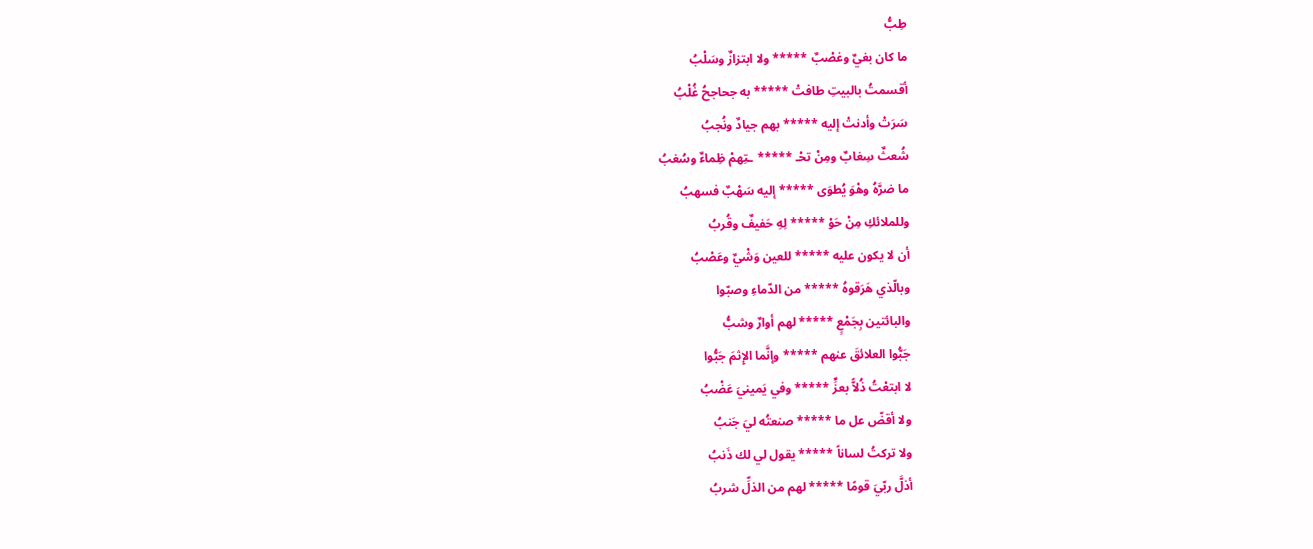طِبُّ
ما كان بغيٌ وغصْبٌ ***** ولا ابتزازٌ وسَلْبُ
أقسمتُ بالبيتِ طافتْ ***** به جحاجحُ غُلْبُ
سَرَتْ وأدنتْ إليه ***** بهم جيادٌ ونُجبُ
شُعثٌ سِغابٌ ومِنْ تحْـ ***** ـتِهمْ ظِماءٌ وسُغبُ
ما ضرَّهُ وهْوَ يُطوَى ***** إليه سَهْبٌ فسهبُ
وللملائكِ مِنْ حَوْ ***** لِهِ حَفيفٌ وقُربُ
أن لا يكون عليه ***** للعين وَشْيٌ وعَصْبُ
وبالّذي هَرَقوهُ ***** من الدّماءِ وصبّوا
والبائتين بِجَمْعٍ ***** لهم أوارٌ وشبُّ
جَبُّوا العلائقَ عنهم ***** وإنَّما الإِثمَ جَبُّوا
لا ابتعْتُ ذُلاًّ بعزٍّ ***** وفي يَمينيَ عَضْبُ
ولا أقضّ عل ما ***** صنعتُه ليَ جَنبُ
ولا تركتُ لساناً ***** يقول لي لك ذَنبُ
أذلَّ ربّيَ قومًا ***** لهم من الذلِّ شربُ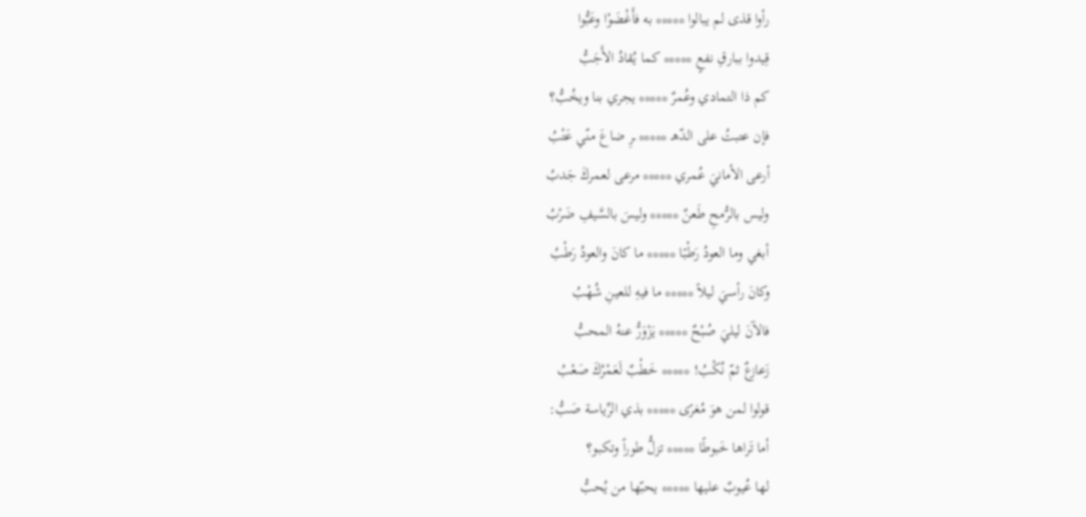رأوا قذى لم يبالوا ***** به فأَغْضَوْا وعَبُّوا
قِيدوا ببارقِ نفعٍ ***** كما يُقادُ الأَجَبُّ
كم ذا التمادي وعُمرٌ ***** يجري بنا ويخُبُّ؟
فإن عتبتُ على الدّهـ ***** ـرِ ضاعَ منّي عَتْبُ
أرعى الأمانيَ عُمري ***** مرعى لعمركَ جَدبُ
وليس بالرُّمحِ طَعنٌ ***** وليسَ بالسَّيفِ ضَرْبُ
أبغي وما العودُ رَطْبًا ***** ما كانَ والعودُ رَطْبُ
وكانَ رأسيَ ليلاً ***** ما فيهِ للعينِ شُهْبُ
فالآنَ ليليَ صُبْحٌ ***** يَزْوَرُّ عنهُ المحبُّ
زَعازعٌ ثمّ نُكْبُ! ***** خَطْبٌ لَعَمْرُكَ صَعْبُ
قولوا لمن هوَ مُغرًى ***** بذي الرِّياسة صَبُّ:
أما تَراها خَبوطًا ***** تزلُّ طوراً وتكبو؟
لها عُيوبٌ عليها ***** يحبّها من يُحبُّ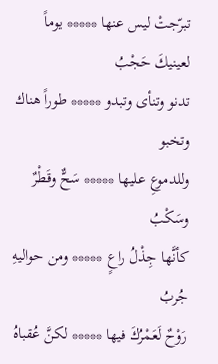تبرّجتْ ليس عنها ***** يوماً لعينيكَ حَجْبُ
تدنو وتنأى وتبدو ***** طوراً هناك وتخبو
وللدموعِ عليها ***** سَحٌّ وقَطْرٌ وسَكْبُ
كأنَّها جِذْلُ راعٍ ***** ومن حواليهِ جُربُ
رَوْحٌ لَعَمْرُكَ فيها ***** لكنَّ عُقباهُ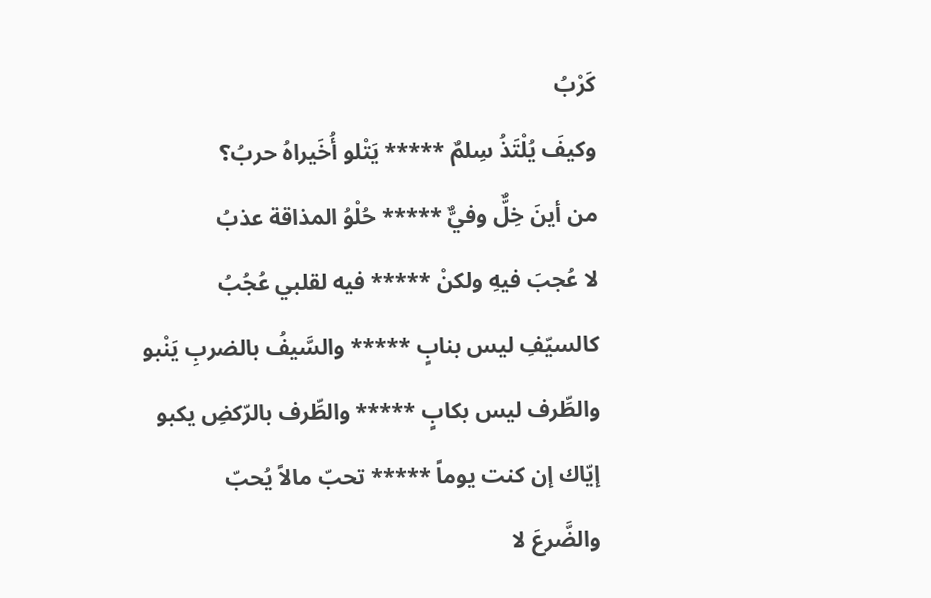كَرْبُ
وكيفَ يُلْتَذُ سِلمٌ ***** يَتْلو أُخَيراهُ حربُ؟
من أينَ خِلٌّ وفيٌّ ***** حُلْوُ المذاقة عذبُ
لا عُجبَ فيهِ ولكنْ ***** فيه لقلبي عُجُبُ
كالسيّفِ ليس بنابٍ ***** والسَّيفُ بالضربِ يَنْبو
والطِّرف ليس بكابٍ ***** والطِّرف بالرّكضِ يكبو
إيّاك إن كنت يوماً ***** تحبّ مالاً يُحبّ
والضَّرعَ لا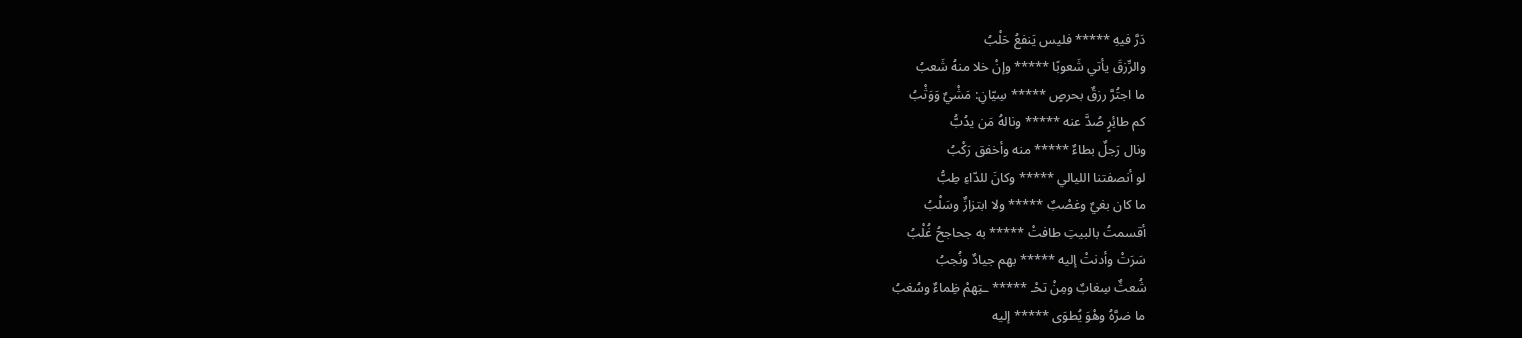دَرَّ فيهِ ***** فليس يَنفعُ حَلْبُ
والرِّزقَ يأتي شَعوبًا ***** وإنْ خلا منهُ شَعبُ
ما اجتُرَّ رزقٌ بحرصٍ ***** سِيّانِ: مَشْيٌ وَوَثْبُ
كم طائِرٍ صُدَّ عنه ***** ونالهُ مَن يدُبُّ
ونال رَجلٌ بطاءٌ ***** منه وأخفق رَكْبُ
لو أنصفتنا الليالي ***** وكانَ للدّاءِ طِبُّ
ما كان بغيٌ وغصْبٌ ***** ولا ابتزازٌ وسَلْبُ
أقسمتُ بالبيتِ طافتْ ***** به جحاجحُ غُلْبُ
سَرَتْ وأدنتْ إليه ***** بهم جيادٌ ونُجبُ
شُعثٌ سِغابٌ ومِنْ تحْـ ***** ـتِهمْ ظِماءٌ وسُغبُ
ما ضرَّهُ وهْوَ يُطوَى ***** إليه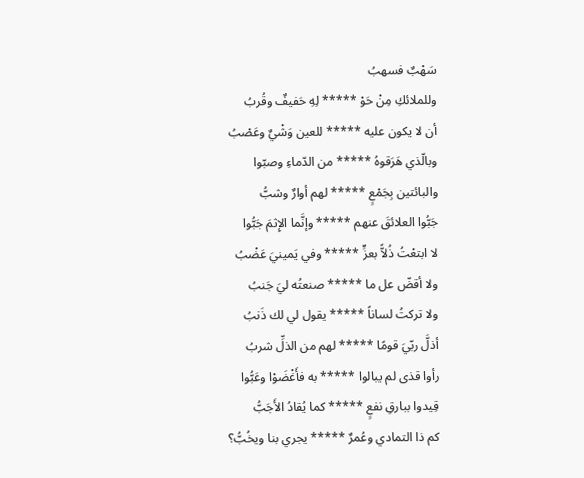سَهْبٌ فسهبُ
وللملائكِ مِنْ حَوْ ***** لِهِ حَفيفٌ وقُربُ
أن لا يكون عليه ***** للعين وَشْيٌ وعَصْبُ
وبالّذي هَرَقوهُ ***** من الدّماءِ وصبّوا
والبائتين بِجَمْعٍ ***** لهم أوارٌ وشبُّ
جَبُّوا العلائقَ عنهم ***** وإنَّما الإِثمَ جَبُّوا
لا ابتعْتُ ذُلاًّ بعزٍّ ***** وفي يَمينيَ عَضْبُ
ولا أقضّ عل ما ***** صنعتُه ليَ جَنبُ
ولا تركتُ لساناً ***** يقول لي لك ذَنبُ
أذلَّ ربّيَ قومًا ***** لهم من الذلِّ شربُ
رأوا قذى لم يبالوا ***** به فأَغْضَوْا وعَبُّوا
قِيدوا ببارقِ نفعٍ ***** كما يُقادُ الأَجَبُّ
كم ذا التمادي وعُمرٌ ***** يجري بنا ويخُبُّ؟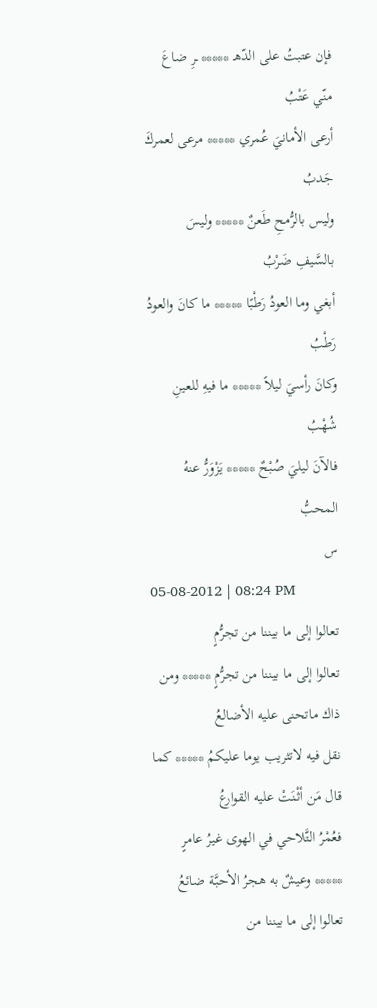فإن عتبتُ على الدّهـ ***** ـرِ ضاعَ منّي عَتْبُ
أرعى الأمانيَ عُمري ***** مرعى لعمركَ جَدبُ
وليس بالرُّمحِ طَعنٌ ***** وليسَ بالسَّيفِ ضَرْبُ
أبغي وما العودُ رَطْبًا ***** ما كانَ والعودُ رَطْبُ
وكانَ رأسيَ ليلاً ***** ما فيهِ للعينِ شُهْبُ
فالآنَ ليليَ صُبْحٌ ***** يَزْوَرُّ عنهُ المحبُّ
س
05-08-2012 | 08:24 PM
تعالوا إلى ما بيننا من تجرُّمٍ
تعالوا إلى ما بيننا من تجرُّمٍ ***** ومن ذاك ماتحنى عليه الأضالعُ
نقل فيه لاتثريب يوما عليكمُ ***** كما قال مَن أثْنَتْ عليه القوارعُ
فعُمْرُ التَّلاحي في الهوى غيرُ عامرٍ ***** وعيشٌ به هجرُ الأحبَّة ضائعُ
تعالوا إلى ما بيننا من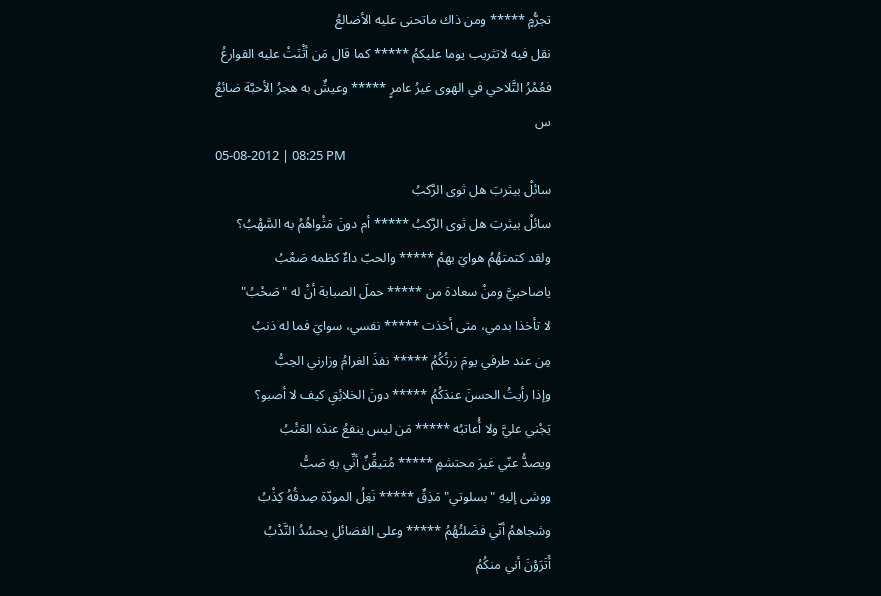تجرُّمٍ ***** ومن ذاك ماتحنى عليه الأضالعُ
نقل فيه لاتثريب يوما عليكمُ ***** كما قال مَن أثْنَتْ عليه القوارعُ
فعُمْرُ التَّلاحي في الهوى غيرُ عامرٍ ***** وعيشٌ به هجرُ الأحبَّة ضائعُ
س
05-08-2012 | 08:25 PM
سائلْ بيثربَ هل ثوى الرَّكبُ
سائلْ بيثربَ هل ثوى الرَّكبُ ***** أم دونَ مَثْواهُمُ به السَّهْبُ؟
ولقد كتمتهُمُ هوايَ بهمْ ***** والحبّ داءٌ كظمه صَعْبُ
ياصاحبيَّ ومنْ سعادة من ***** حملَ الصبابة أنْ له "صَحْبُ"
لا تأخذا بدمي، متى أخذت ***** نفسي، سوايَ فما له ذنبُ
مِن عند طرفي يومَ زرتُكُمُ ***** نفذَ الغرامُ وزارني الحِبُّ
وإذا رأيتُ الحسنَ عندَكُمُ ***** دونَ الخلائِقِ كيف لا أصبو؟
يَجْني عليَّ ولا أُعاتبُه ***** مَن ليس ينفعُ عندَه العَتْبُ
ويصدُّ عنّي غيرَ محتشمٍ ***** مُتيقِّنٌ أنِّي بهِ صَبُّ
ووشى إليهِ "بسلوتي" مَذِقٌ ***** نَغِلُ المودّة صِدقُهُ كِذْبُ
وشجاهمُ أنّي فضَلتُهُمُ ***** وعلى الفضائلِ يحسُدُ النَّدْبُ
أَتَرَوْنَ أني منكُمُ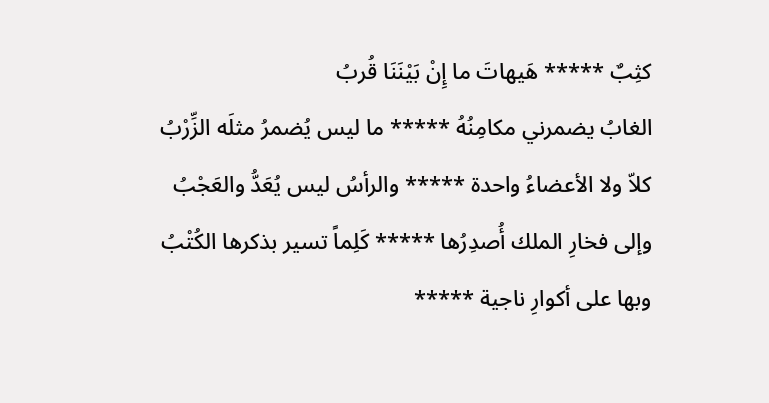كثِبٌ ***** هَيهاتَ ما إِنْ بَيْنَنَا قُربُ
الغابُ يضمرني مكامِنُهُ ***** ما ليس يُضمرُ مثلَه الزِّرْبُ
كلاّ ولا الأعضاءُ واحدة ***** والرأسُ ليس يُعَدُّ والعَجْبُ
وإلى فخارِ الملك أُصدِرُها ***** كَلِماً تسير بذكرها الكُتْبُ
وبها على أكوارِ ناجية *****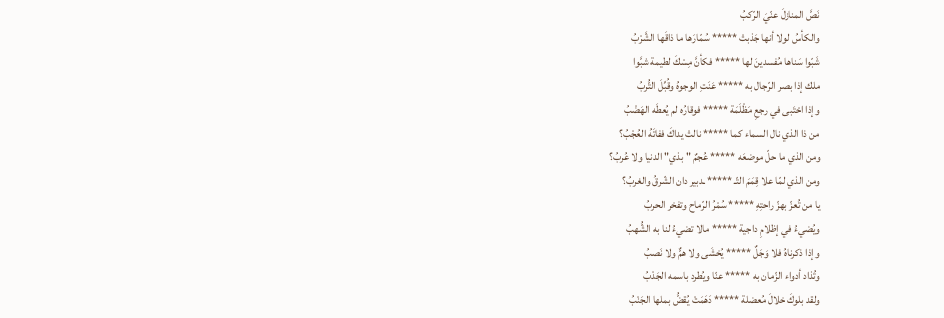نَصَّ المنازلَ عنّيَ الرّكبُ
والكأسُ لولا أنها جَذبتْ ***** سُمّارَها ما ذاقَها الشَّرْبُ
شَبّوا سَناها مُفسدينَ لها ***** فكأنَّ مِسْكَ لطيمة شبَّوا
ملك إذا بصر الرّجال به ***** عَنَتِ الوجوهُ وقُبِّلَ التُّربُ
وإذا احْتَبى في رجعِ مَظْلَمَة ***** فوقارُه لم يُعطَه الهَضْبُ
من ذا الذي نال السماء كما ***** نالتْ يداكَ ففاتَهُ العُجْبُ؟
ومن الذي ما حلّ موضعَه ***** عُجمٌ "بذي" الدنيا ولا عُربُ؟
ومن الذي لمّا علا قِمَمَ التّـ ***** ـدبير دان الشّرقُ والغربُ؟
يا من تُعزّ بهزّ راحتِهِ ***** سُمْرُ الرّماح وتفخر الحربُ
ويُضيءُ في إظلامِ داجية ***** مالا تضيءُ لنا به الشُّهبُ
وإذا ذكرناهُ فلا وَجَلٌ ***** يُخشَى ولا همٌّ ولا نَصبُ
وتُذاد أدواء الزّمان به ***** عنّا ويُطرد باسمه الجَدْبُ
ولقد بلوكَ خلالَ مُعضلة ***** دَهَمَتْ يُقضُّ بملها الجَنْبُ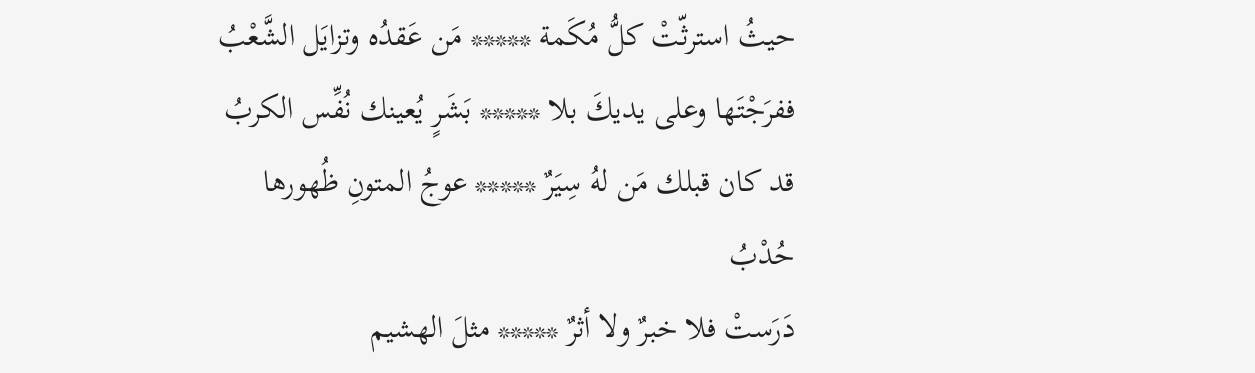حيثُ استرثّتْ كلُّ مُكَمة ***** مَن عَقدُه وتزايَل الشَّعْبُ
ففرَجْتَها وعلى يديكَ بلا ***** بَشَرٍ يُعينك نُفِّس الكربُ
قد كان قبلك مَن لهُ سِيَرٌ ***** عوجُ المتونِ ظُهورها حُدْبُ
دَرَستْ فلا خبرٌ ولا أثرٌ ***** مثلَ الهشيم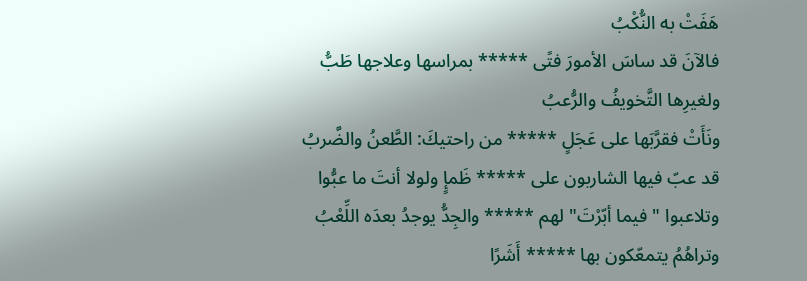هَفَتْ به النُّكْبُ
فالآنَ قد ساسَ الأمورَ فتًى ***** بمراسها وعلاجها طَبُّ
ولغيرِها التَّخويفُ والرُّعبُ
ونَأَتْ فقرَّبَها على عَجَلٍ ***** من راحتيكَ: الطَّعنُ والضَّربُ
قد عبّ فيها الشاربون على ***** ظَمإٍ ولولا أنتَ ما عبُّوا
وتلاعبوا " فيما أبّرْتَ" لهم ***** والجِدُّ يوجدُ بعدَه اللِّعْبُ
وتراهُمُ يتمعّكون بها ***** أَشَرًا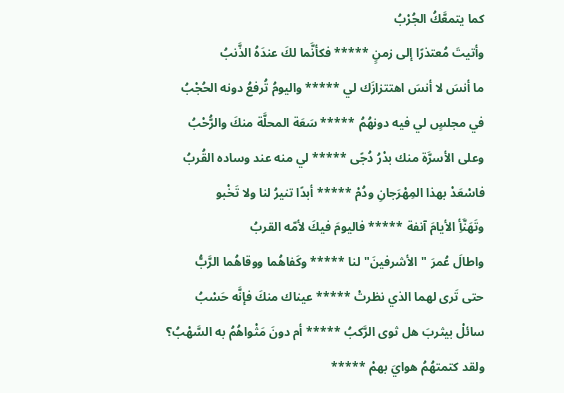كما يتمعَّكُ الجُرْبُ
وأتيتَ مُعتذرًا إلى زمنٍ ***** فكأنَّما لكَ عندَهُ الذَّنبُ
ما أنسَ لا أنسَ اهتتزازَك لي ***** واليومُ تُرفعُ دونه الحُجْبُ
في مجلسٍ لي فيه دونهُمُ ***** سَعَة المحلَّة منكَ والرُّحْبُ
وعلى الأسرَّة منك بدْرُ دُجًى ***** لي منه عند وساده القُربُ
فاسْعَدْ بهذا المِهْرَجانِ ودُمْ ***** أبدًا تنيرُ لنا ولا تَخْبو
وتَهَنَّأِ الأيامَ آنفة ***** فاليومَ فيكَ لأمّه القربُ
واطالَ عُمرَ "الأشرفينَ" لنا ***** وكَفاهُما ووقاهُما الرَّبُّ
حتى تَرى لهما الذي نظرتْ ***** عيناك منكَ فإنَّه حَسْبُ
سائلْ بيثربَ هل ثوى الرَّكبُ ***** أم دونَ مَثْواهُمُ به السَّهْبُ؟
ولقد كتمتهُمُ هوايَ بهمْ *****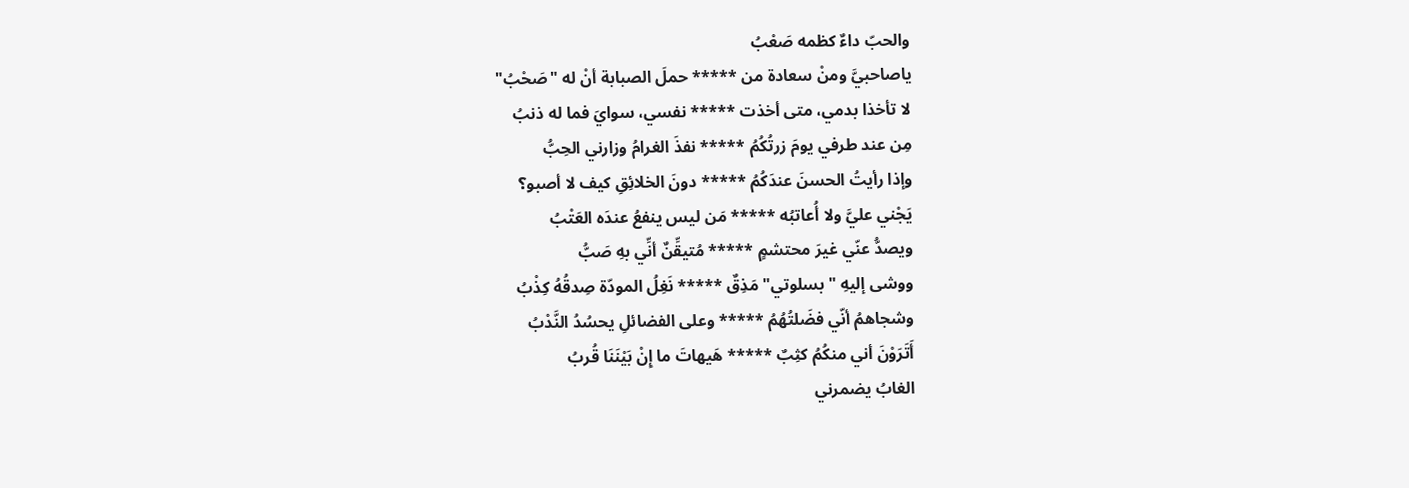والحبّ داءٌ كظمه صَعْبُ
ياصاحبيَّ ومنْ سعادة من ***** حملَ الصبابة أنْ له "صَحْبُ"
لا تأخذا بدمي، متى أخذت ***** نفسي، سوايَ فما له ذنبُ
مِن عند طرفي يومَ زرتُكُمُ ***** نفذَ الغرامُ وزارني الحِبُّ
وإذا رأيتُ الحسنَ عندَكُمُ ***** دونَ الخلائِقِ كيف لا أصبو؟
يَجْني عليَّ ولا أُعاتبُه ***** مَن ليس ينفعُ عندَه العَتْبُ
ويصدُّ عنّي غيرَ محتشمٍ ***** مُتيقِّنٌ أنِّي بهِ صَبُّ
ووشى إليهِ "بسلوتي" مَذِقٌ ***** نَغِلُ المودّة صِدقُهُ كِذْبُ
وشجاهمُ أنّي فضَلتُهُمُ ***** وعلى الفضائلِ يحسُدُ النَّدْبُ
أَتَرَوْنَ أني منكُمُ كثِبٌ ***** هَيهاتَ ما إِنْ بَيْنَنَا قُربُ
الغابُ يضمرني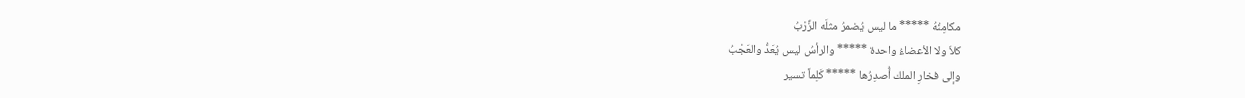مكامِنُهُ ***** ما ليس يُضمرُ مثلَه الزِّرْبُ
كلاّ ولا الأعضاءُ واحدة ***** والرأسُ ليس يُعَدُّ والعَجْبُ
وإلى فخارِ الملك أُصدِرُها ***** كَلِماً تسير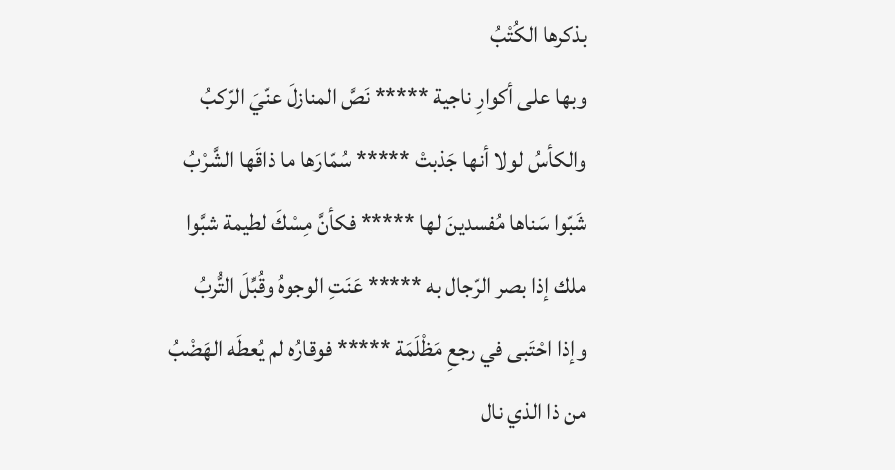بذكرها الكُتْبُ
وبها على أكوارِ ناجية ***** نَصَّ المنازلَ عنّيَ الرّكبُ
والكأسُ لولا أنها جَذبتْ ***** سُمّارَها ما ذاقَها الشَّرْبُ
شَبّوا سَناها مُفسدينَ لها ***** فكأنَّ مِسْكَ لطيمة شبَّوا
ملك إذا بصر الرّجال به ***** عَنَتِ الوجوهُ وقُبِّلَ التُّربُ
وإذا احْتَبى في رجعِ مَظْلَمَة ***** فوقارُه لم يُعطَه الهَضْبُ
من ذا الذي نال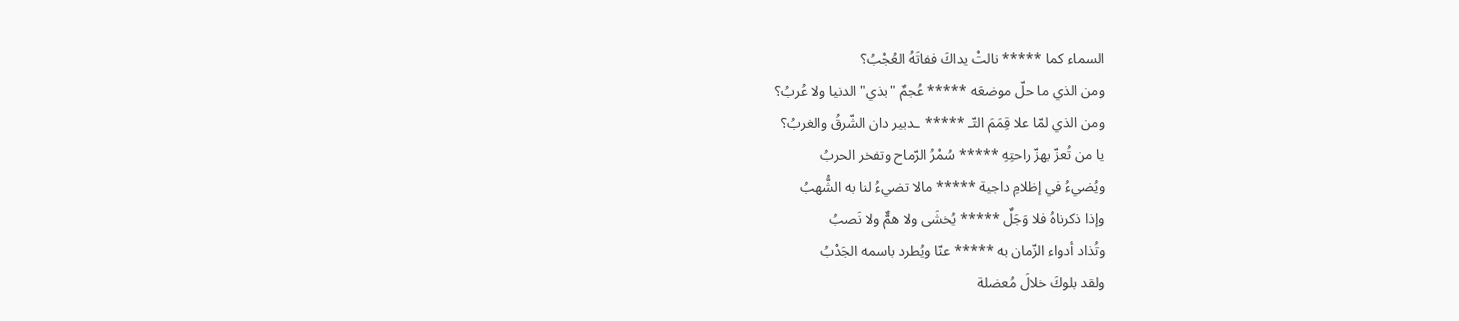السماء كما ***** نالتْ يداكَ ففاتَهُ العُجْبُ؟
ومن الذي ما حلّ موضعَه ***** عُجمٌ "بذي" الدنيا ولا عُربُ؟
ومن الذي لمّا علا قِمَمَ التّـ ***** ـدبير دان الشّرقُ والغربُ؟
يا من تُعزّ بهزّ راحتِهِ ***** سُمْرُ الرّماح وتفخر الحربُ
ويُضيءُ في إظلامِ داجية ***** مالا تضيءُ لنا به الشُّهبُ
وإذا ذكرناهُ فلا وَجَلٌ ***** يُخشَى ولا همٌّ ولا نَصبُ
وتُذاد أدواء الزّمان به ***** عنّا ويُطرد باسمه الجَدْبُ
ولقد بلوكَ خلالَ مُعضلة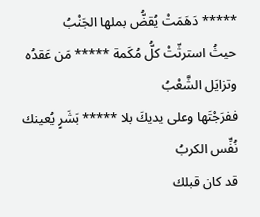***** دَهَمَتْ يُقضُّ بملها الجَنْبُ
حيثُ استرثّتْ كلُّ مُكَمة ***** مَن عَقدُه وتزايَل الشَّعْبُ
ففرَجْتَها وعلى يديكَ بلا ***** بَشَرٍ يُعينك نُفِّس الكربُ
قد كان قبلك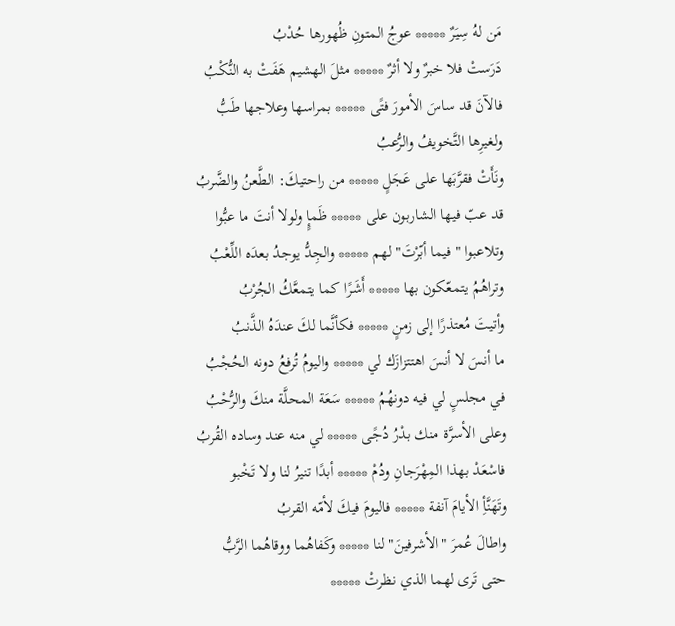مَن لهُ سِيَرٌ ***** عوجُ المتونِ ظُهورها حُدْبُ
دَرَستْ فلا خبرٌ ولا أثرٌ ***** مثلَ الهشيم هَفَتْ به النُّكْبُ
فالآنَ قد ساسَ الأمورَ فتًى ***** بمراسها وعلاجها طَبُّ
ولغيرِها التَّخويفُ والرُّعبُ
ونَأَتْ فقرَّبَها على عَجَلٍ ***** من راحتيكَ: الطَّعنُ والضَّربُ
قد عبّ فيها الشاربون على ***** ظَمإٍ ولولا أنتَ ما عبُّوا
وتلاعبوا " فيما أبّرْتَ" لهم ***** والجِدُّ يوجدُ بعدَه اللِّعْبُ
وتراهُمُ يتمعّكون بها ***** أَشَرًا كما يتمعَّكُ الجُرْبُ
وأتيتَ مُعتذرًا إلى زمنٍ ***** فكأنَّما لكَ عندَهُ الذَّنبُ
ما أنسَ لا أنسَ اهتتزازَك لي ***** واليومُ تُرفعُ دونه الحُجْبُ
في مجلسٍ لي فيه دونهُمُ ***** سَعَة المحلَّة منكَ والرُّحْبُ
وعلى الأسرَّة منك بدْرُ دُجًى ***** لي منه عند وساده القُربُ
فاسْعَدْ بهذا المِهْرَجانِ ودُمْ ***** أبدًا تنيرُ لنا ولا تَخْبو
وتَهَنَّأِ الأيامَ آنفة ***** فاليومَ فيكَ لأمّه القربُ
واطالَ عُمرَ "الأشرفينَ" لنا ***** وكَفاهُما ووقاهُما الرَّبُّ
حتى تَرى لهما الذي نظرتْ *****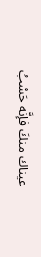عيناك منكَ فإنَّه حَسْبُ